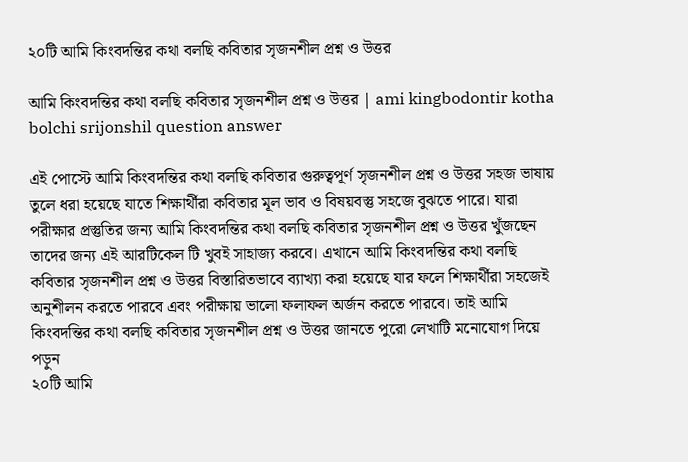২০টি আমি কিংবদন্তির কথা বলছি কবিতার সৃজনশীল প্রশ্ন ও উত্তর

আমি কিংবদন্তির কথা বলছি কবিতার সৃজনশীল প্রশ্ন ও উত্তর | ami kingbodontir kotha bolchi srijonshil question answer

এই পোস্টে আমি কিংবদন্তির কথা বলছি কবিতার গুরুত্বপূর্ণ সৃজনশীল প্রশ্ন ও উত্তর সহজ ভাষায় তুলে ধরা হয়েছে যাতে শিক্ষার্থীরা কবিতার মূল ভাব ও বিষয়বস্তু সহজে বুঝতে পারে। যারা পরীক্ষার প্রস্তুতির জন্য আমি কিংবদন্তির কথা বলছি কবিতার সৃজনশীল প্রশ্ন ও উত্তর খুঁজছেন তাদের জন্য এই আরটিকেল টি খুবই সাহাজ্য করবে। এখানে আমি কিংবদন্তির কথা বলছি কবিতার সৃজনশীল প্রশ্ন ও উত্তর বিস্তারিতভাবে ব্যাখ্যা করা হয়েছে যার ফলে শিক্ষার্থীরা সহজেই অনুশীলন করতে পারবে এবং পরীক্ষায় ভালো ফলাফল অর্জন করতে পারবে। তাই আমি কিংবদন্তির কথা বলছি কবিতার সৃজনশীল প্রশ্ন ও উত্তর জানতে পুরো লেখাটি মনোযোগ দিয়ে পড়ুন
২০টি আমি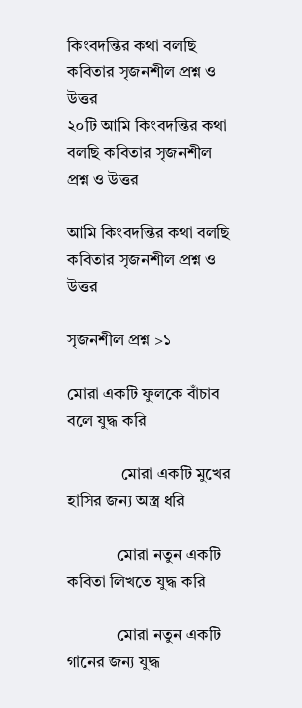কিংবদন্তির কথা বলছি কবিতার সৃজনশীল প্রশ্ন ও উত্তর
২০টি আমি কিংবদন্তির কথা বলছি কবিতার সৃজনশীল প্রশ্ন ও উত্তর

আমি কিংবদন্তির কথা বলছি কবিতার সৃজনশীল প্রশ্ন ও উত্তর

সৃজনশীল প্রশ্ন >১

মোরা একটি ফুলকে বাঁচাব বলে যুদ্ধ করি

             মোরা একটি মুখের হাসির জন্য অস্ত্র ধরি

            মোরা নতুন একটি কবিতা লিখতে যুদ্ধ করি

            মোরা নতুন একটি গানের জন্য যুদ্ধ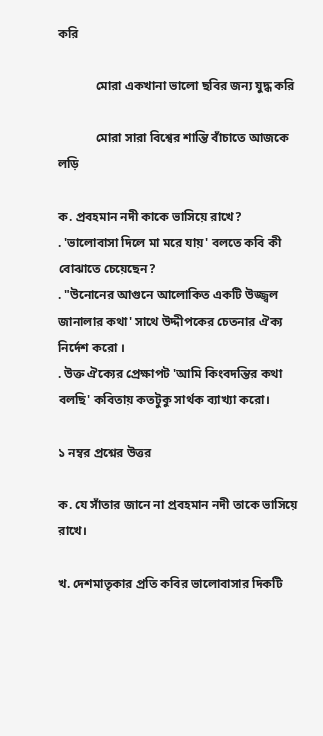করি

            মোরা একখানা ভালো ছবির জন্য যুদ্ধ করি

            মোরা সারা বিশ্বের শান্তি বাঁচাতে আজকে লড়ি

ক. প্রবহমান নদী কাকে ভাসিয়ে রাখে?
. 'ভালোবাসা দিলে মা মরে যায়' বলতে কবি কী বোঝাতে চেয়েছেন?
. "উনোনের আগুনে আলোকিত একটি উজ্জ্বল জানালার কথা' সাথে উদ্দীপকের চেতনার ঐক্য নির্দেশ করো ।
. উক্ত ঐক্যের প্রেক্ষাপট 'আমি কিংবদন্তির কথা বলছি' কবিতায় কতটুকু সার্থক ব্যাখ্যা করো।

১ নম্বর প্রশ্নের উত্তর

ক. যে সাঁতার জানে না প্রবহমান নদী তাকে ভাসিয়ে রাখে।

খ. দেশমাতৃকার প্রতি কবির ভালোবাসার দিকটি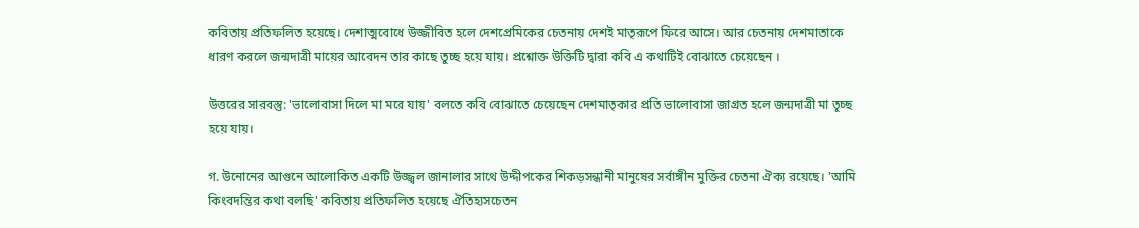কবিতায় প্রতিফলিত হয়েছে। দেশাত্মবোধে উজ্জীবিত হলে দেশপ্রেমিকের চেতনায় দেশই মাতৃরূপে ফিরে আসে। আর চেতনায় দেশমাতাকে ধারণ করলে জন্মদাত্রী মায়ের আবেদন তার কাছে তুচ্ছ হয়ে যায়। প্রশ্নোক্ত উক্তিটি দ্বারা কবি এ কথাটিই বোঝাতে চেয়েছেন ।

উত্তরের সারবস্তু: 'ভালোবাসা দিলে মা মরে যায়' বলতে কবি বোঝাতে চেয়েছেন দেশমাতৃকার প্রতি ভালোবাসা জাগ্রত হলে জন্মদাত্রী মা তুচ্ছ হয়ে যায়।

গ. উনোনের আগুনে আলোকিত একটি উজ্জ্বল জানালার সাথে উদ্দীপকের শিকড়সন্ধানী মানুষের সর্বাঙ্গীন মুক্তির চেতনা ঐক্য রয়েছে। 'আমি কিংবদন্তির কথা বলছি' কবিতায় প্রতিফলিত হয়েছে ঐতিহ্যসচেতন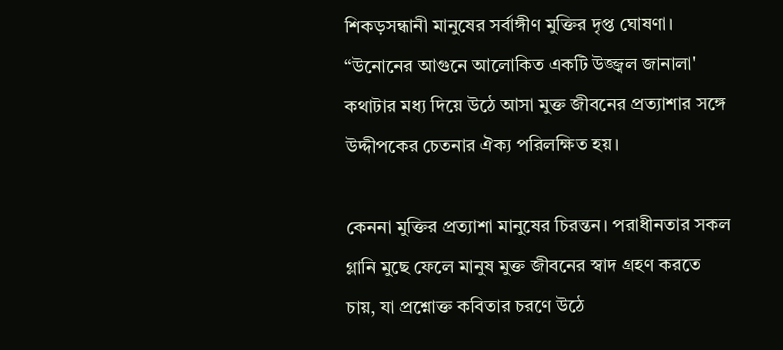শিকড়সন্ধানী মানুষের সর্বাঙ্গীণ মুক্তির দৃপ্ত ঘোষণা। “উনোনের আগুনে আলোকিত একটি উজ্জ্বল জানালা' কথাটার মধ্য দিয়ে উঠে আসা মুক্ত জীবনের প্রত্যাশার সঙ্গে উদ্দীপকের চেতনার ঐক্য পরিলক্ষিত হয়।

কেননা মুক্তির প্রত্যাশা মানুষের চিরন্তন। পরাধীনতার সকল গ্লানি মুছে ফেলে মানুষ মুক্ত জীবনের স্বাদ গ্রহণ করতে চায়, যা প্রশ্নোক্ত কবিতার চরণে উঠে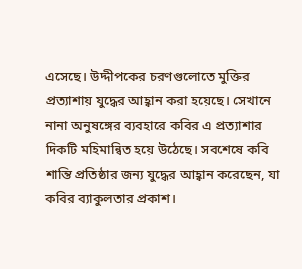এসেছে। উদ্দীপকের চরণগুলোতে মুক্তির প্রত্যাশায় যুদ্ধের আহ্বান করা হয়েছে। সেখানে নানা অনুষঙ্গের ব্যবহারে কবির এ প্রত্যাশার দিকটি মহিমান্বিত হয়ে উঠেছে। সবশেষে কবি শান্তি প্রতিষ্ঠার জন্য যুদ্ধের আহ্বান করেছেন, যা কবির ব্যাকুলতার প্রকাশ।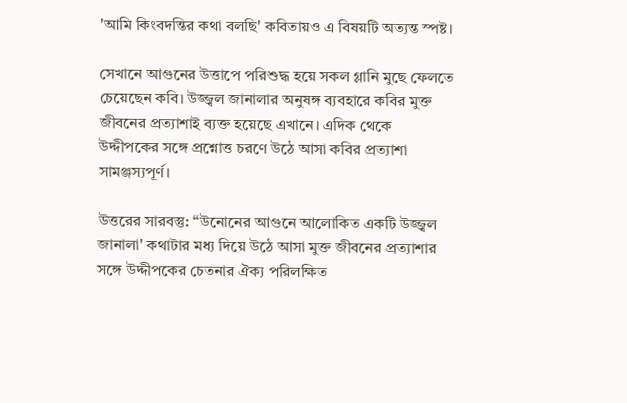'আমি কিংবদন্তির কথা বলছি' কবিতায়ও এ বিষয়টি অত্যন্ত স্পষ্ট।

সেখানে আগুনের উত্তাপে পরিশুদ্ধ হয়ে সকল গ্লানি মুছে ফেলতে চেয়েছেন কবি। উজ্জ্বল জানালার অনুষঙ্গ ব্যবহারে কবির মুক্ত জীবনের প্রত্যাশাই ব্যক্ত হয়েছে এখানে। এদিক থেকে উদ্দীপকের সঙ্গে প্রশ্নোত্ত চরণে উঠে আসা কবির প্রত্যাশা সামঞ্জস্যপূর্ণ।

উত্তরের সারবস্তু: “উনোনের আগুনে আলোকিত একটি উজ্জ্বল জানালা' কথাটার মধ্য দিয়ে উঠে আসা মুক্ত জীবনের প্রত্যাশার সঙ্গে উদ্দীপকের চেতনার ঐক্য পরিলক্ষিত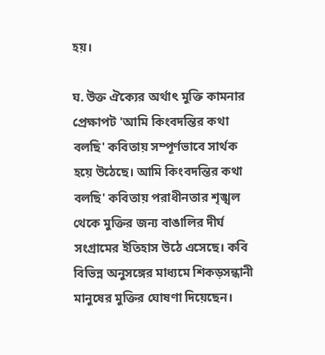হয়।

ঘ. উক্ত ঐক্যের অর্থাৎ মুক্তি কামনার প্রেক্ষাপট 'আমি কিংবদন্তির কথা বলছি' কবিতায় সম্পূর্ণভাবে সার্থক হয়ে উঠেছে। আমি কিংবদন্তির কথা বলছি' কবিতায় পরাধীনতার শৃঙ্খল থেকে মুক্তির জন্য বাঙালির দীর্ঘ সংগ্রামের ইতিহাস উঠে এসেছে। কবি বিভিন্ন অনুসঙ্গের মাধ্যমে শিকড়সন্ধানী মানুষের মুক্তির ঘোষণা দিয়েছেন।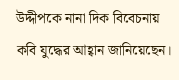উদ্দীপকে নানা দিক বিবেচনায় কবি যুদ্ধের আহ্বান জানিয়েছেন।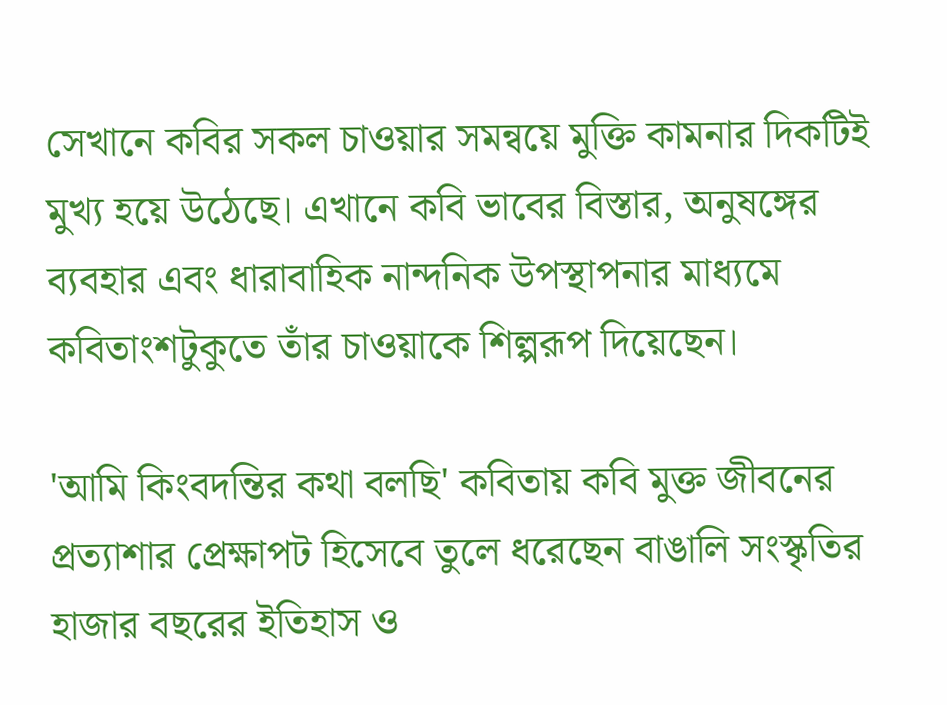সেখানে কবির সকল চাওয়ার সমন্বয়ে মুক্তি কামনার দিকটিই মুখ্য হয়ে উঠেছে। এখানে কবি ভাবের বিস্তার, অনুষঙ্গের ব্যবহার এবং ধারাবাহিক নান্দনিক উপস্থাপনার মাধ্যমে কবিতাংশটুকুতে তাঁর চাওয়াকে শিল্পরূপ দিয়েছেন।

'আমি কিংবদন্তির কথা বলছি' কবিতায় কবি মুক্ত জীবনের প্রত্যাশার প্রেক্ষাপট হিসেবে তুলে ধরেছেন বাঙালি সংস্কৃতির হাজার বছরের ইতিহাস ও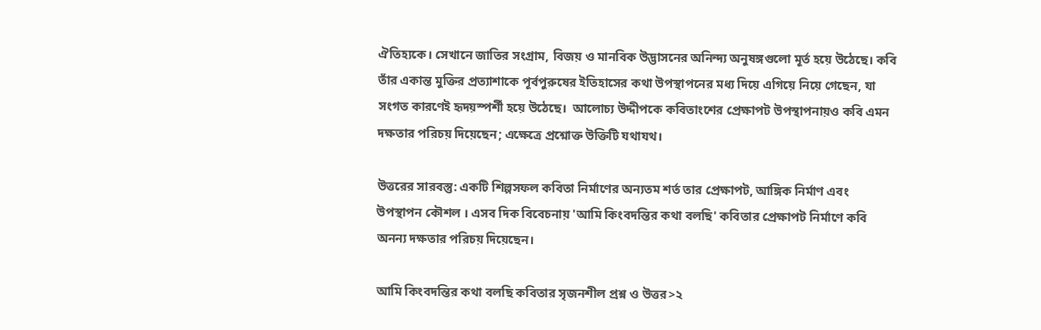ঐতিহ্যকে। সেখানে জাতির সংগ্রাম, বিজয় ও মানবিক উদ্ভাসনের অনিন্দ্য অনুষঙ্গগুলো মূর্ত হয়ে উঠেছে। কবি তাঁর একান্ত মুক্তির প্রত্যাশাকে পূর্বপুরুষের ইতিহাসের কথা উপস্থাপনের মধ্য দিয়ে এগিয়ে নিয়ে গেছেন, যা সংগত কারণেই হৃদয়স্পর্শী হয়ে উঠেছে।  আলোচ্য উদ্দীপকে কবিতাংশের প্রেক্ষাপট উপস্থাপনায়ও কবি এমন দক্ষতার পরিচয় দিয়েছেন; এক্ষেত্রে প্রশ্নোক্ত উক্তিটি যথাযথ।

উত্তরের সারবস্তু: একটি শিল্পসফল কবিতা নির্মাণের অন্যতম শর্ত তার প্রেক্ষাপট, আঙ্গিক নির্মাণ এবং উপস্থাপন কৌশল । এসব দিক বিবেচনায় 'আমি কিংবদন্তির কথা বলছি' কবিতার প্রেক্ষাপট নির্মাণে কবি অনন্য দক্ষতার পরিচয় দিয়েছেন।

আমি কিংবদন্তির কথা বলছি কবিতার সৃজনশীল প্রশ্ন ও উত্তর>২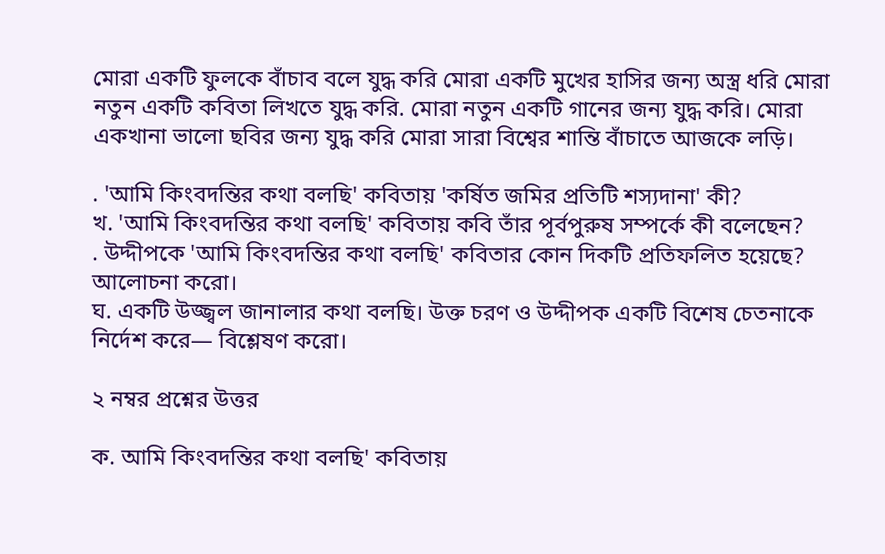মোরা একটি ফুলকে বাঁচাব বলে যুদ্ধ করি মোরা একটি মুখের হাসির জন্য অস্ত্র ধরি মোরা নতুন একটি কবিতা লিখতে যুদ্ধ করি. মোরা নতুন একটি গানের জন্য যুদ্ধ করি। মোরা একখানা ভালো ছবির জন্য যুদ্ধ করি মোরা সারা বিশ্বের শান্তি বাঁচাতে আজকে লড়ি।

. 'আমি কিংবদন্তির কথা বলছি' কবিতায় 'কর্ষিত জমির প্রতিটি শস্যদানা' কী?
খ. 'আমি কিংবদন্তির কথা বলছি' কবিতায় কবি তাঁর পূর্বপুরুষ সম্পর্কে কী বলেছেন?
. উদ্দীপকে 'আমি কিংবদন্তির কথা বলছি' কবিতার কোন দিকটি প্রতিফলিত হয়েছে? আলোচনা করো।
ঘ. একটি উজ্জ্বল জানালার কথা বলছি। উক্ত চরণ ও উদ্দীপক একটি বিশেষ চেতনাকে নির্দেশ করে— বিশ্লেষণ করো।

২ নম্বর প্রশ্নের উত্তর

ক. আমি কিংবদন্তির কথা বলছি' কবিতায়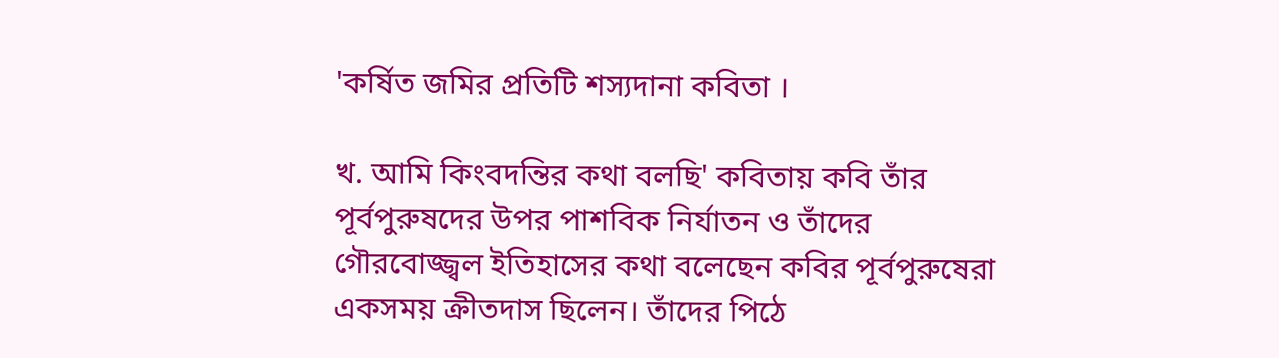'কর্ষিত জমির প্রতিটি শস্যদানা কবিতা ।

খ. আমি কিংবদন্তির কথা বলছি' কবিতায় কবি তাঁর পূর্বপুরুষদের উপর পাশবিক নির্যাতন ও তাঁদের গৌরবোজ্জ্বল ইতিহাসের কথা বলেছেন কবির পূর্বপুরুষেরা একসময় ক্রীতদাস ছিলেন। তাঁদের পিঠে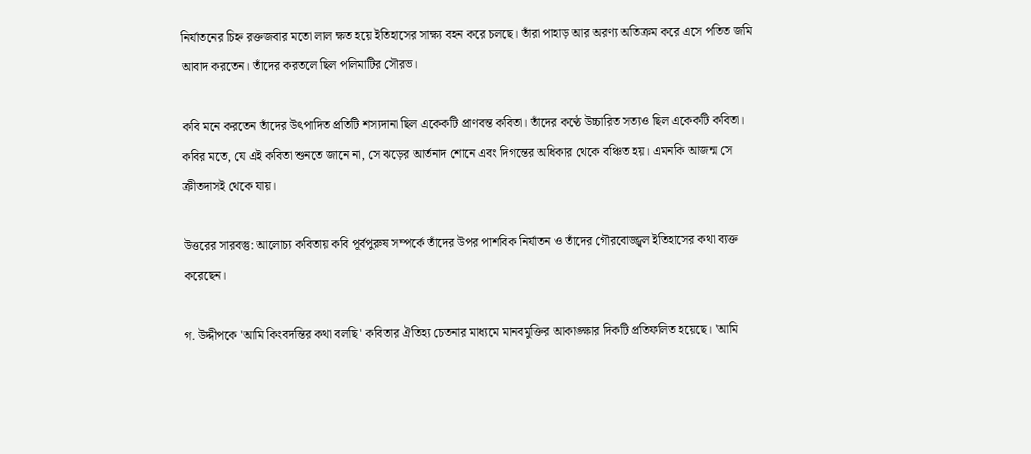নির্যাতনের চিহ্ন রক্তজবার মতো লাল ক্ষত হয়ে ইতিহাসের সাক্ষ্য বহন করে চলছে। তাঁরা পাহাড় আর অরণ্য অতিক্রম করে এসে পতিত জমি আবাদ করতেন। তাঁদের করতলে ছিল পলিমাটির সৌরভ।

কবি মনে করতেন তাঁদের উৎপাদিত প্রতিটি শস্যদানা ছিল একেকটি প্রাণবন্ত কবিতা। তাঁদের কণ্ঠে উচ্চারিত সত্যও ছিল একেকটি কবিতা। কবির মতে, যে এই কবিতা শুনতে জানে না, সে ঝড়ের আর্তনাদ শোনে এবং দিগন্তের অধিকার থেকে বঞ্চিত হয়। এমনকি আজন্ম সে ক্রীতদাসই থেকে যায়।

উত্তরের সারবস্তু: আলোচ্য কবিতায় কবি পূর্বপুরুষ সম্পর্কে তাঁদের উপর পাশবিক নির্যাতন ও তাঁদের গৌরবোজ্জ্বল ইতিহাসের কথা ব্যক্ত করেছেন।

গ. উদ্দীপকে 'আমি কিংবদন্তির কথা বলছি' কবিতার ঐতিহ্য চেতনার মাধ্যমে মানবমুক্তির আকাঙ্ক্ষার দিকটি প্রতিফলিত হয়েছে। 'আমি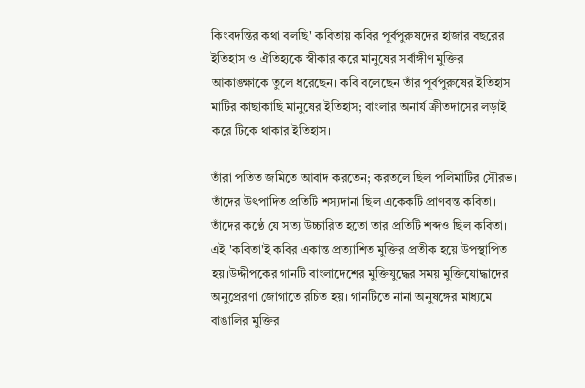কিংবদন্তির কথা বলছি' কবিতায় কবির পূর্বপুরুষদের হাজার বছরের ইতিহাস ও ঐতিহ্যকে স্বীকার করে মানুষের সর্বাঙ্গীণ মুক্তির আকাঙ্ক্ষাকে তুলে ধরেছেন। কবি বলেছেন তাঁর পূর্বপুরুষের ইতিহাস মাটির কাছাকাছি মানুষের ইতিহাস; বাংলার অনার্য ক্রীতদাসের লড়াই করে টিকে থাকার ইতিহাস।

তাঁরা পতিত জমিতে আবাদ করতেন; করতলে ছিল পলিমাটির সৌরভ। তাঁদের উৎপাদিত প্রতিটি শস্যদানা ছিল একেকটি প্রাণবন্ত কবিতা। তাঁদের কণ্ঠে যে সত্য উচ্চারিত হতো তার প্রতিটি শব্দও ছিল কবিতা। এই 'কবিতা'ই কবির একান্ত প্রত্যাশিত মুক্তির প্রতীক হয়ে উপস্থাপিত হয়।উদ্দীপকের গানটি বাংলাদেশের মুক্তিযুদ্ধের সময় মুক্তিযোদ্ধাদের অনুপ্রেরণা জোগাতে রচিত হয়। গানটিতে নানা অনুষঙ্গের মাধ্যমে বাঙালির মুক্তির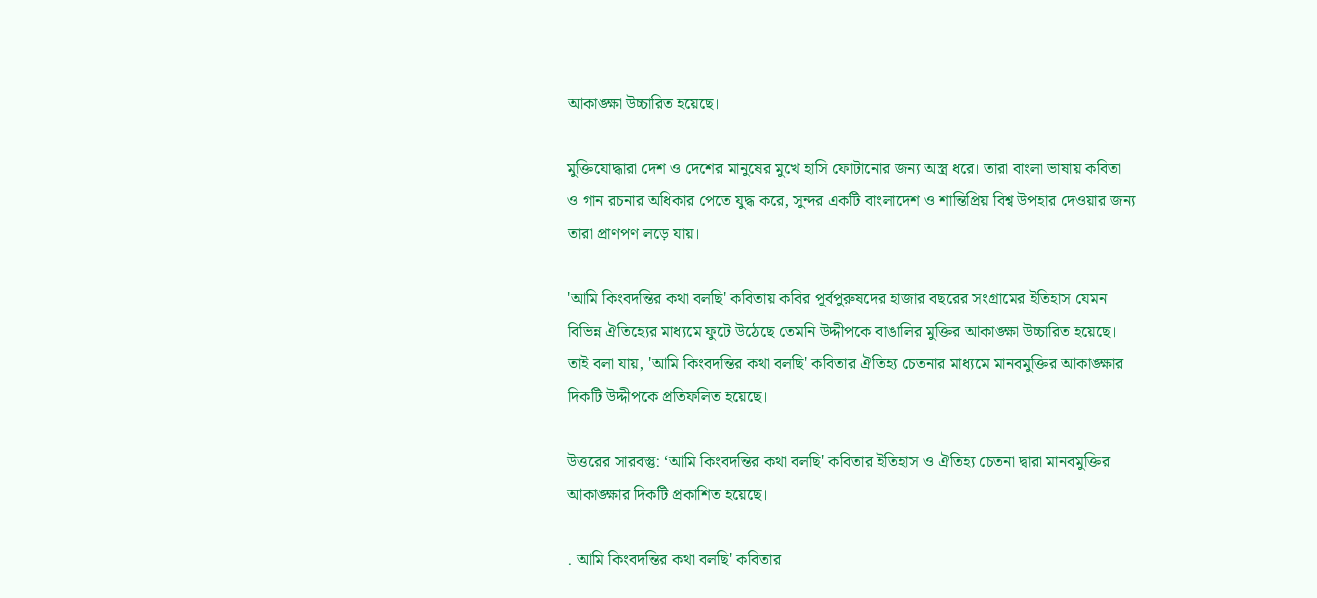আকাঙ্ক্ষা উচ্চারিত হয়েছে।

মুক্তিযোদ্ধারা দেশ ও দেশের মানুষের মুখে হাসি ফোটানোর জন্য অস্ত্র ধরে। তারা বাংলা ভাষায় কবিতা ও গান রচনার অধিকার পেতে যুদ্ধ করে, সুন্দর একটি বাংলাদেশ ও শান্তিপ্রিয় বিশ্ব উপহার দেওয়ার জন্য তারা প্রাণপণ লড়ে যায়।

'আমি কিংবদন্তির কথা বলছি' কবিতায় কবির পূর্বপুরুষদের হাজার বছরের সংগ্রামের ইতিহাস যেমন বিভিন্ন ঐতিহ্যের মাধ্যমে ফুটে উঠেছে তেমনি উদ্দীপকে বাঙালির মুক্তির আকাঙ্ক্ষা উচ্চারিত হয়েছে। তাই বলা যায়, 'আমি কিংবদন্তির কথা বলছি' কবিতার ঐতিহ্য চেতনার মাধ্যমে মানবমুক্তির আকাঙ্ক্ষার দিকটি উদ্দীপকে প্রতিফলিত হয়েছে।

উত্তরের সারবস্তু: ‘আমি কিংবদন্তির কথা বলছি' কবিতার ইতিহাস ও ঐতিহ্য চেতনা দ্বারা মানবমুক্তির আকাঙ্ক্ষার দিকটি প্রকাশিত হয়েছে।

. আমি কিংবদন্তির কথা বলছি' কবিতার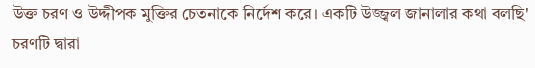উক্ত চরণ ও উদ্দীপক মুক্তির চেতনাকে নির্দেশ করে। একটি উজ্জ্বল জানালার কথা বলছি' চরণটি দ্বারা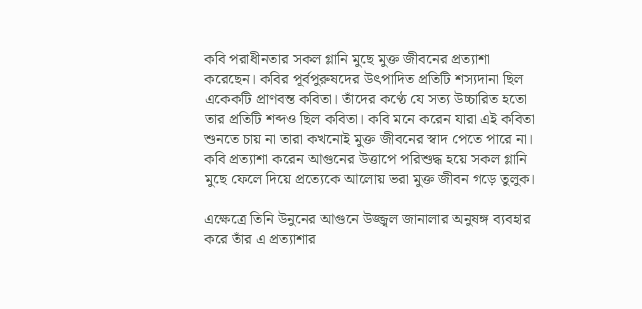কবি পরাধীনতার সকল গ্লানি মুছে মুক্ত জীবনের প্রত্যাশা করেছেন। কবির পূর্বপুরুষদের উৎপাদিত প্রতিটি শস্যদানা ছিল একেকটি প্রাণবন্ত কবিতা। তাঁদের কণ্ঠে যে সত্য উচ্চারিত হতো তার প্রতিটি শব্দও ছিল কবিতা। কবি মনে করেন যারা এই কবিতা শুনতে চায় না তারা কখনোই মুক্ত জীবনের স্বাদ পেতে পারে না। কবি প্রত্যাশা করেন আগুনের উত্তাপে পরিশুদ্ধ হয়ে সকল গ্লানি মুছে ফেলে দিয়ে প্রত্যেকে আলোয় ভরা মুক্ত জীবন গড়ে তুলুক।

এক্ষেত্রে তিনি উনুনের আগুনে উজ্জ্বল জানালার অনুষঙ্গ ব্যবহার করে তাঁর এ প্রত্যাশার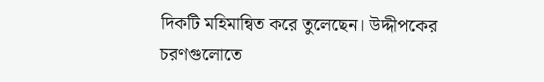দিকটি মহিমান্বিত করে তুলেছেন। উদ্দীপকের চরণগুলোতে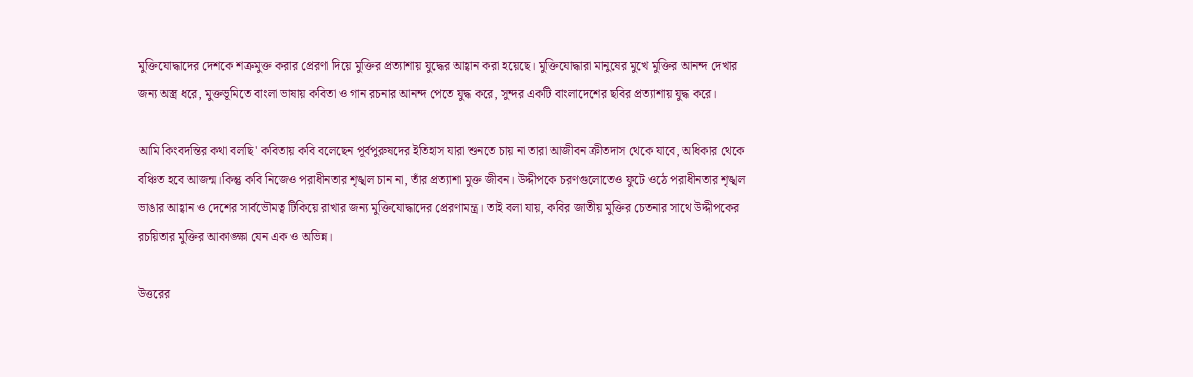মুক্তিযোদ্ধাদের দেশকে শত্রুমুক্ত করার প্রেরণা দিয়ে মুক্তির প্রত্যাশায় যুদ্ধের আহ্বান করা হয়েছে। মুক্তিযোদ্ধারা মানুষের মুখে মুক্তির আনন্দ দেখার জন্য অস্ত্র ধরে, মুক্তভূমিতে বাংলা ভাষায় কবিতা ও গান রচনার আনন্দ পেতে যুদ্ধ করে, সুন্দর একটি বাংলাদেশের ছবির প্রত্যাশায় যুদ্ধ করে।

আমি কিংবদন্তির কথা বলছি' কবিতায় কবি বলেছেন পূর্বপুরুষদের ইতিহাস যারা শুনতে চায় না তারা আজীবন ক্রীতদাস থেকে যাবে, অধিকার থেকে বঞ্চিত হবে আজন্ম।কিন্তু কবি নিজেও পরাধীনতার শৃঙ্খল চান না, তাঁর প্রত্যাশা মুক্ত জীবন। উদ্দীপকে চরণগুলোতেও ফুটে ওঠে পরাধীনতার শৃঙ্খল ভাঙার আহ্বান ও দেশের সার্বভৌমত্ব টিকিয়ে রাখার জন্য মুক্তিযোদ্ধাদের প্রেরণামন্ত্র। তাই বলা যায়, কবির জাতীয় মুক্তির চেতনার সাথে উদ্দীপকের রচয়িতার মুক্তির আকাঙ্ক্ষা যেন এক ও অভিন্ন।

উত্তরের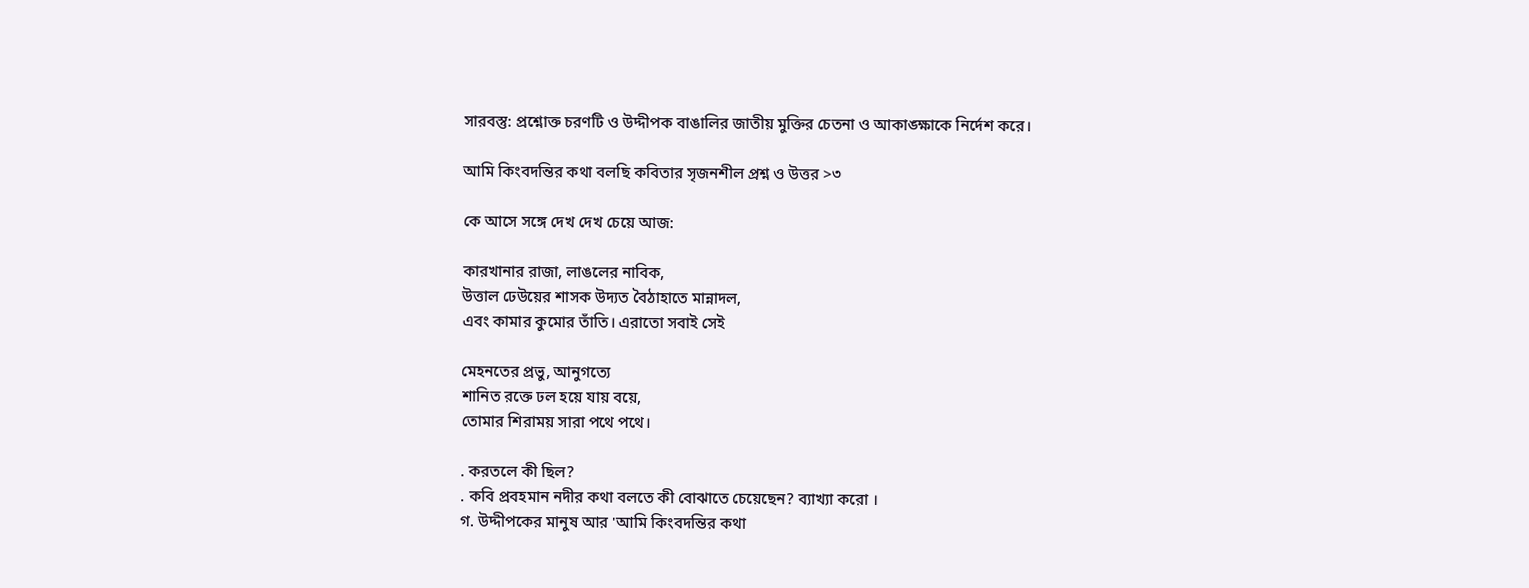সারবস্তু: প্রশ্নোক্ত চরণটি ও উদ্দীপক বাঙালির জাতীয় মুক্তির চেতনা ও আকাঙ্ক্ষাকে নির্দেশ করে।

আমি কিংবদন্তির কথা বলছি কবিতার সৃজনশীল প্রশ্ন ও উত্তর >৩

কে আসে সঙ্গে দেখ দেখ চেয়ে আজ:

কারখানার রাজা, লাঙলের নাবিক,
উত্তাল ঢেউয়ের শাসক উদ্যত বৈঠাহাতে মান্নাদল,
এবং কামার কুমোর তাঁতি। এরাতো সবাই সেই

মেহনতের প্রভু, আনুগত্যে
শানিত রক্তে ঢল হয়ে যায় বয়ে,
তোমার শিরাময় সারা পথে পথে।

. করতলে কী ছিল?
. কবি প্রবহমান নদীর কথা বলতে কী বোঝাতে চেয়েছেন? ব্যাখ্যা করো ।
গ. উদ্দীপকের মানুষ আর 'আমি কিংবদন্তির কথা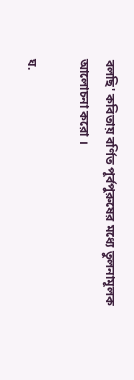বলছি' কবিতায় বর্ণিত পূর্বপুরুষের মধ্যে তুলনামূলক আলোচনা করো ।

ঘ.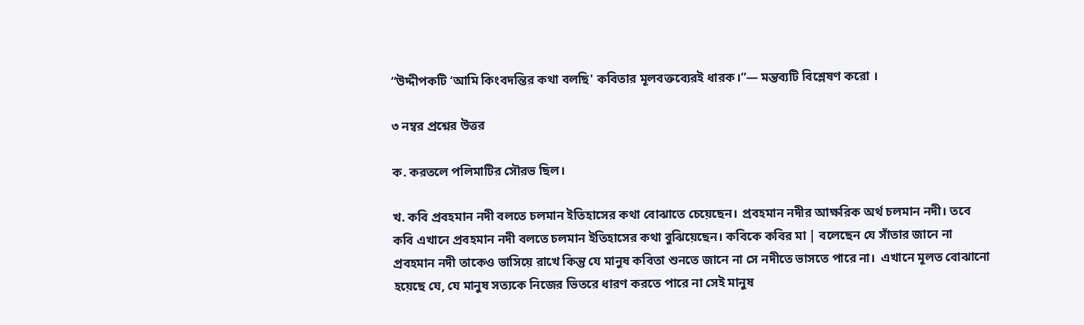“উদ্দীপকটি ‘আমি কিংবদন্তির কথা বলছি' কবিতার মূলবক্তব্যেরই ধারক।”— মন্তব্যটি বিশ্লেষণ করো ।

৩ নম্বর প্রশ্নের উত্তর

ক. করতলে পলিমাটির সৌরভ ছিল।

খ. কবি প্রবহমান নদী বলতে চলমান ইতিহাসের কথা বোঝাতে চেয়েছেন। প্রবহমান নদীর আক্ষরিক অর্থ চলমান নদী। তবে কবি এখানে প্রবহমান নদী বলতে চলমান ইতিহাসের কথা বুঝিয়েছেন। কবিকে কবির মা | বলেছেন যে সাঁতার জানে না প্রবহমান নদী তাকেও ভাসিয়ে রাখে কিন্তু যে মানুষ কবিতা শুনতে জানে না সে নদীতে ভাসতে পারে না।  এখানে মূলত বোঝানো হয়েছে যে, যে মানুষ সত্যকে নিজের ভিতরে ধারণ করতে পারে না সেই মানুষ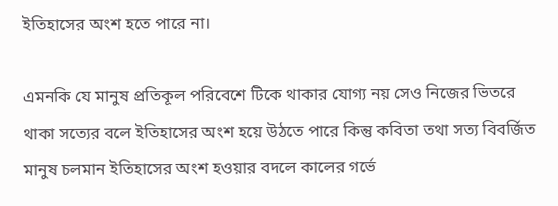ইতিহাসের অংশ হতে পারে না।

এমনকি যে মানুষ প্রতিকূল পরিবেশে টিকে থাকার যোগ্য নয় সেও নিজের ভিতরে থাকা সত্যের বলে ইতিহাসের অংশ হয়ে উঠতে পারে কিন্তু কবিতা তথা সত্য বিবর্জিত মানুষ চলমান ইতিহাসের অংশ হওয়ার বদলে কালের গর্ভে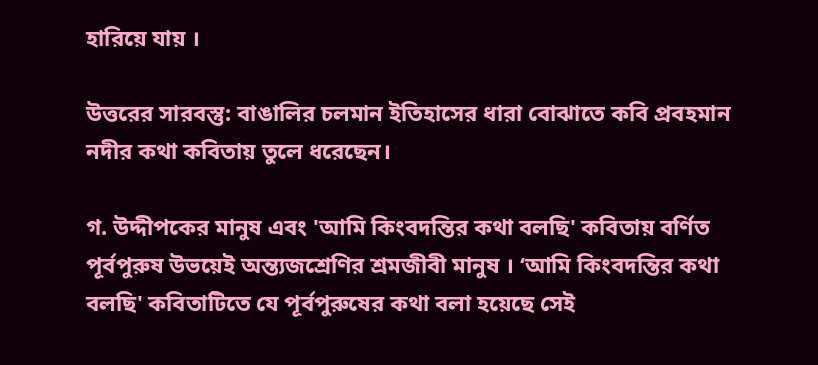হারিয়ে যায় ।

উত্তরের সারবস্তু: বাঙালির চলমান ইতিহাসের ধারা বোঝাতে কবি প্রবহমান নদীর কথা কবিতায় তুলে ধরেছেন।

গ. উদ্দীপকের মানুষ এবং 'আমি কিংবদন্তির কথা বলছি' কবিতায় বর্ণিত পূর্বপুরুষ উভয়েই অন্ত্যজশ্রেণির শ্রমজীবী মানুষ । ‘আমি কিংবদন্তির কথা বলছি' কবিতাটিতে যে পূর্বপুরুষের কথা বলা হয়েছে সেই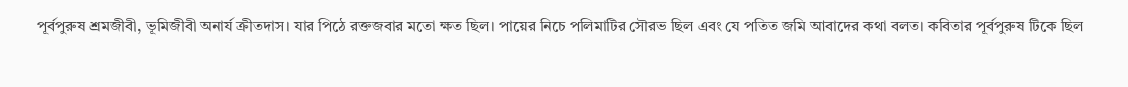পূর্বপুরুষ শ্রমজীবী, ভূমিজীবী অনার্য ক্রীতদাস। যার পিঠে রক্তজবার মতো ক্ষত ছিল। পায়ের নিচে পলিমাটির সৌরভ ছিল এবং যে পতিত জমি আবাদের কথা বলত। কবিতার পূর্বপুরুষ টিকে ছিল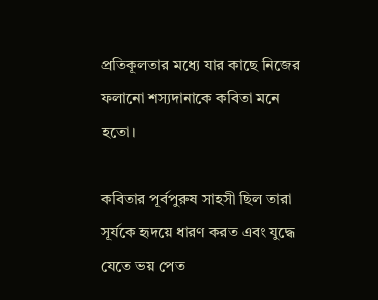প্রতিকূলতার মধ্যে যার কাছে নিজের ফলানো শস্যদানাকে কবিতা মনে হতো।

কবিতার পূর্বপুরুষ সাহসী ছিল তারা সূর্যকে হৃদয়ে ধারণ করত এবং যুদ্ধে যেতে ভয় পেত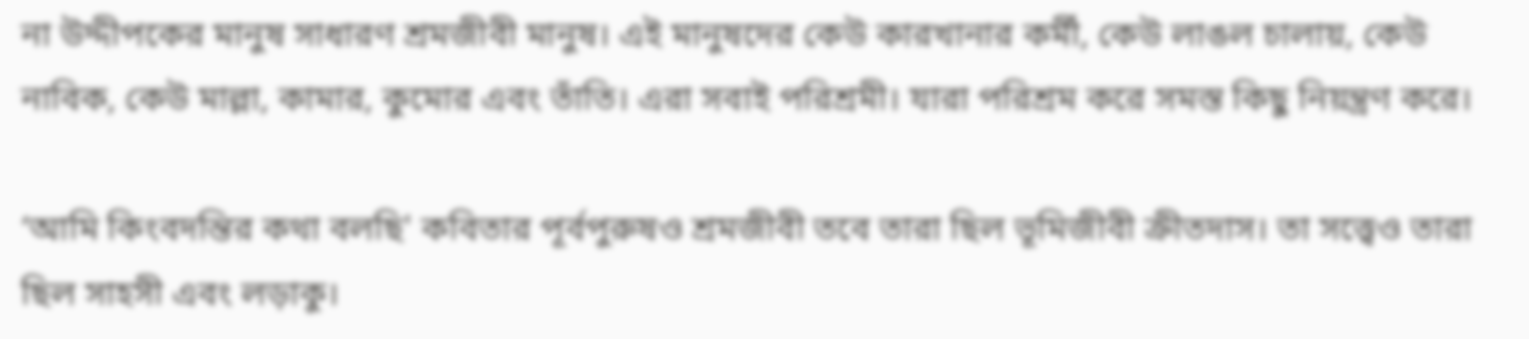না উদ্দীপকের মানুষ সাধারণ শ্রমজীবী মানুষ। এই মানুষদের কেউ কারখানার কর্মী, কেউ লাঙল চালায়, কেউ নাবিক, কেউ মাল্লা, কামার, কুমোর এবং তাঁতি। এরা সবাই পরিশ্রমী। যারা পরিশ্রম করে সমস্ত কিছু নিয়ন্ত্রণ করে।

‘আমি কিংবদন্তির কথা বলছি' কবিতার পূর্বপুরুষও শ্রমজীবী তবে তারা ছিল ভূমিজীবী ক্রীতদাস। তা সত্ত্বেও তারা ছিল সাহসী এবং লড়াকু।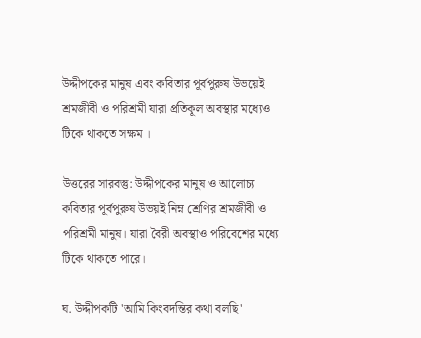উদ্দীপকের মানুষ এবং কবিতার পূর্বপুরুষ উভয়েই শ্রমজীবী ও পরিশ্রমী যারা প্রতিকূল অবস্থার মধ্যেও টিকে থাকতে সক্ষম ।

উত্তরের সারবস্তু: উদ্দীপকের মানুষ ও আলোচ্য কবিতার পূর্বপুরুষ উভয়ই নিম্ন শ্রেণির শ্রমজীবী ও পরিশ্রমী মানুষ। যারা বৈরী অবস্থাও পরিবেশের মধ্যে টিকে থাকতে পারে।

ঘ. উদ্দীপকটি 'আমি কিংবদন্তির কথা বলছি'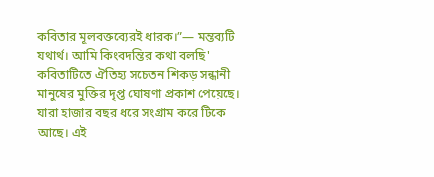কবিতার মূলবক্তব্যেরই ধারক।”— মন্তব্যটি যথার্থ। আমি কিংবদন্তির কথা বলছি' কবিতাটিতে ঐতিহ্য সচেতন শিকড় সন্ধানী মানুষের মুক্তির দৃপ্ত ঘোষণা প্রকাশ পেয়েছে। যারা হাজার বছর ধরে সংগ্রাম করে টিকে আছে। এই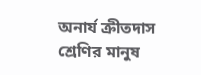অনার্য ক্রীতদাস শ্রেণির মানুষ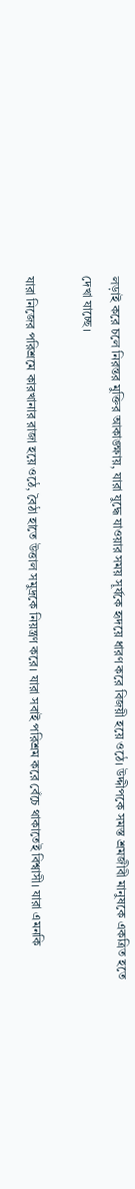লড়াই করে চলে নিরন্তর মুক্তির আকাঙ্ক্ষায়, যারা যুদ্ধে যাওয়ার সময় সূর্যকে হৃদয়ে ধারণ করে বিজয়ী হয়ে ওঠে। উদ্দীপকে সমস্ত শ্রমজীবী মানুষকে একত্রিত হতে দেখা যাচ্ছে।

যারা নিজের পরিশ্রমে কারখানার রাজা হয়ে ওঠে, বৈঠা হাতে উত্তাল সমুদ্রকে নিয়ন্ত্রণ করে। যারা সবাই পরিশ্রম করে বেঁচে থাকাতেই বিশ্বাসী। যারা এমনকি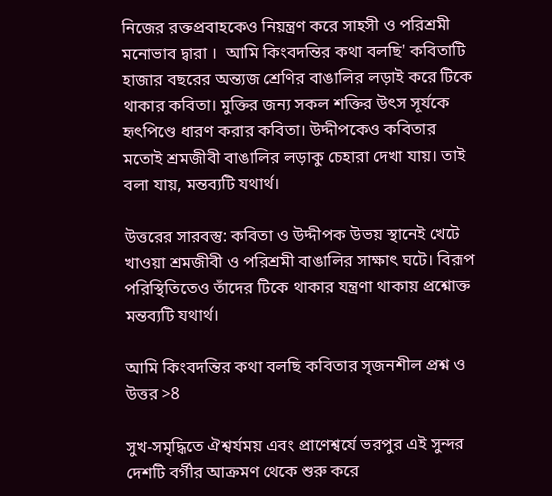নিজের রক্তপ্রবাহকেও নিয়ন্ত্রণ করে সাহসী ও পরিশ্রমী মনোভাব দ্বারা ।  আমি কিংবদন্তির কথা বলছি' কবিতাটি হাজার বছরের অন্ত্যজ শ্রেণির বাঙালির লড়াই করে টিকে থাকার কবিতা। মুক্তির জন্য সকল শক্তির উৎস সূর্যকে হৃৎপিণ্ডে ধারণ করার কবিতা। উদ্দীপকেও কবিতার মতোই শ্রমজীবী বাঙালির লড়াকু চেহারা দেখা যায়। তাই বলা যায়, মন্তব্যটি যথার্থ।

উত্তরের সারবস্তু: কবিতা ও উদ্দীপক উভয় স্থানেই খেটে খাওয়া শ্রমজীবী ও পরিশ্রমী বাঙালির সাক্ষাৎ ঘটে। বিরূপ পরিস্থিতিতেও তাঁদের টিকে থাকার যন্ত্রণা থাকায় প্রশ্নোক্ত মন্তব্যটি যথার্থ।

আমি কিংবদন্তির কথা বলছি কবিতার সৃজনশীল প্রশ্ন ও উত্তর >8

সুখ-সমৃদ্ধিতে ঐশ্বর্যময় এবং প্রাণেশ্বর্যে ভরপুর এই সুন্দর দেশটি বর্গীর আক্রমণ থেকে শুরু করে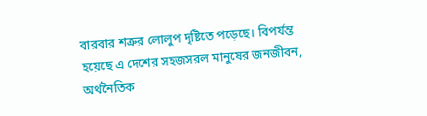বারবার শত্রুর লোলুপ দৃষ্টিতে পড়েছে। বিপর্যন্ত হয়েছে এ দেশের সহজসরল মানুষের জনজীবন, অর্থনৈতিক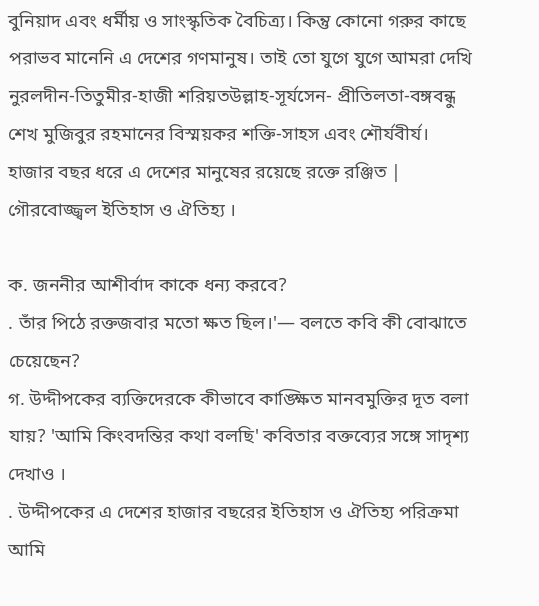বুনিয়াদ এবং ধর্মীয় ও সাংস্কৃতিক বৈচিত্র্য। কিন্তু কোনো গরুর কাছে পরাভব মানেনি এ দেশের গণমানুষ। তাই তো যুগে যুগে আমরা দেখি নুরলদীন-তিতুমীর-হাজী শরিয়তউল্লাহ-সূর্যসেন- প্রীতিলতা-বঙ্গবন্ধু শেখ মুজিবুর রহমানের বিস্ময়কর শক্তি-সাহস এবং শৌর্যবীর্য। হাজার বছর ধরে এ দেশের মানুষের রয়েছে রক্তে রঞ্জিত | গৌরবোজ্জ্বল ইতিহাস ও ঐতিহ্য ।

ক. জননীর আশীর্বাদ কাকে ধন্য করবে?
. তাঁর পিঠে রক্তজবার মতো ক্ষত ছিল।'— বলতে কবি কী বোঝাতে চেয়েছেন?
গ. উদ্দীপকের ব্যক্তিদেরকে কীভাবে কাঙ্ক্ষিত মানবমুক্তির দূত বলা যায়? 'আমি কিংবদন্তির কথা বলছি' কবিতার বক্তব্যের সঙ্গে সাদৃশ্য দেখাও ।
. উদ্দীপকের এ দেশের হাজার বছরের ইতিহাস ও ঐতিহ্য পরিক্রমা আমি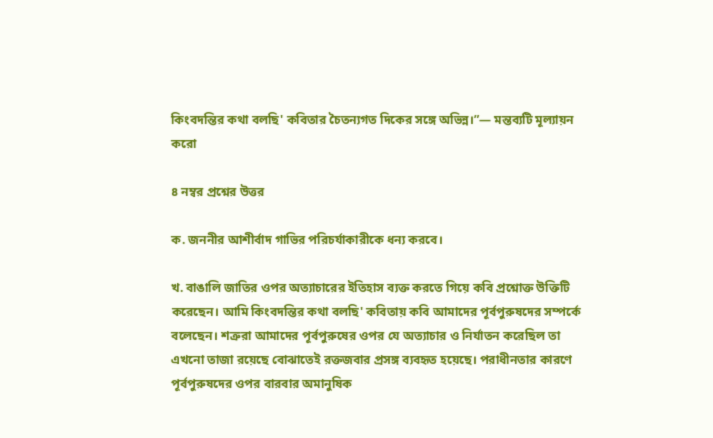কিংবদন্তির কথা বলছি' কবিতার চৈতন্যগত দিকের সঙ্গে অভিন্ন।”— মন্তব্যটি মূল্যায়ন করো

৪ নম্বর প্রশ্নের উত্তর

ক. জননীর আশীর্বাদ গাভির পরিচর্যাকারীকে ধন্য করবে।

খ. বাঙালি জাতির ওপর অত্যাচারের ইতিহাস ব্যক্ত করতে গিয়ে কবি প্রশ্নোক্ত উক্তিটি করেছেন। আমি কিংবদন্তির কথা বলছি' কবিতায় কবি আমাদের পূর্বপুরুষদের সম্পর্কে বলেছেন। শত্রুরা আমাদের পূর্বপুরুষের ওপর যে অত্যাচার ও নির্যাতন করেছিল তা এখনো তাজা রয়েছে বোঝাতেই রক্তজবার প্রসঙ্গ ব্যবহৃত হয়েছে। পরাধীনতার কারণে পূর্বপুরুষদের ওপর বারবার অমানুষিক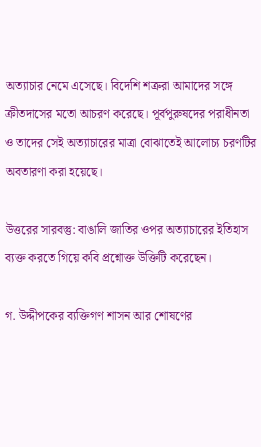অত্যাচার নেমে এসেছে। বিদেশি শত্রুরা আমাদের সঙ্গে ক্রীতদাসের মতো আচরণ করেছে। পূর্বপুরুষদের পরাধীনতা ও তাদের সেই অত্যাচারের মাত্রা বোঝাতেই আলোচ্য চরণটির অবতারণা করা হয়েছে।

উত্তরের সারবস্তু: বাঙালি জাতির ওপর অত্যাচারের ইতিহাস ব্যক্ত করতে গিয়ে কবি প্রশ্নোক্ত উক্তিটি করেছেন।

গ. উদ্দীপকের ব্যক্তিগণ শাসন আর শোষণের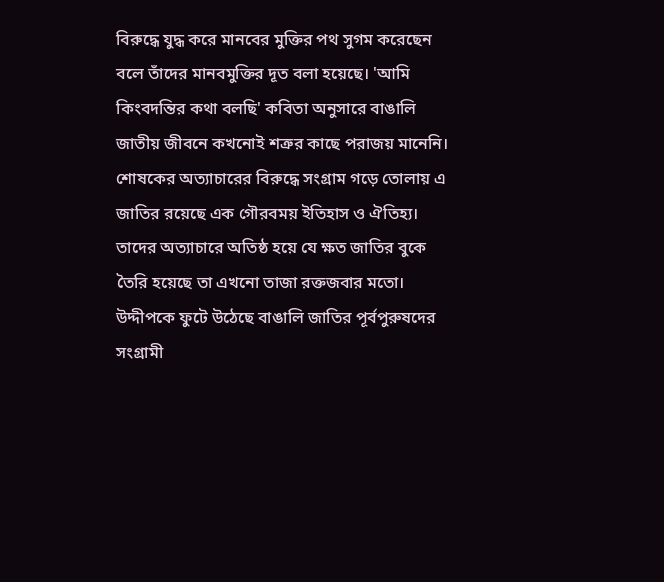বিরুদ্ধে যুদ্ধ করে মানবের মুক্তির পথ সুগম করেছেন বলে তাঁদের মানবমুক্তির দূত বলা হয়েছে। 'আমি কিংবদন্তির কথা বলছি' কবিতা অনুসারে বাঙালি জাতীয় জীবনে কখনোই শত্রুর কাছে পরাজয় মানেনি। শোষকের অত্যাচারের বিরুদ্ধে সংগ্রাম গড়ে তোলায় এ জাতির রয়েছে এক গৌরবময় ইতিহাস ও ঐতিহ্য। তাদের অত্যাচারে অতিষ্ঠ হয়ে যে ক্ষত জাতির বুকে তৈরি হয়েছে তা এখনো তাজা রক্তজবার মতো। উদ্দীপকে ফুটে উঠেছে বাঙালি জাতির পূর্বপুরুষদের সংগ্রামী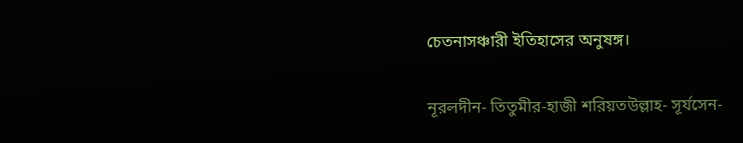চেতনাসঞ্চারী ইতিহাসের অনুষঙ্গ।

নূরলদীন- তিতুমীর-হাজী শরিয়তউল্লাহ- সূর্যসেন-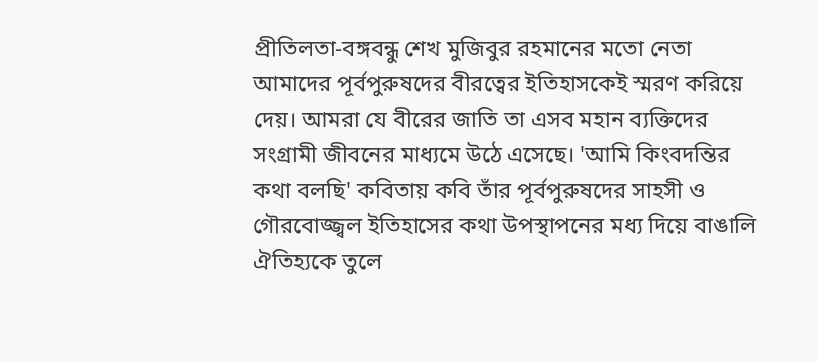প্রীতিলতা-বঙ্গবন্ধু শেখ মুজিবুর রহমানের মতো নেতা আমাদের পূর্বপুরুষদের বীরত্বের ইতিহাসকেই স্মরণ করিয়ে দেয়। আমরা যে বীরের জাতি তা এসব মহান ব্যক্তিদের সংগ্রামী জীবনের মাধ্যমে উঠে এসেছে। 'আমি কিংবদন্তির কথা বলছি' কবিতায় কবি তাঁর পূর্বপুরুষদের সাহসী ও গৌরবোজ্জ্বল ইতিহাসের কথা উপস্থাপনের মধ্য দিয়ে বাঙালি ঐতিহ্যকে তুলে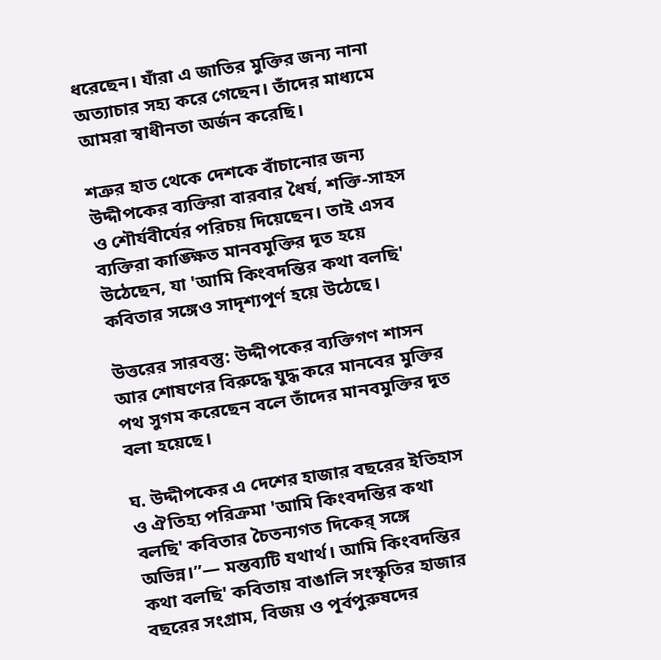ধরেছেন। যাঁরা এ জাতির মুক্তির জন্য নানা অত্যাচার সহ্য করে গেছেন। তাঁদের মাধ্যমে আমরা স্বাধীনতা অর্জন করেছি।

শত্রুর হাত থেকে দেশকে বাঁচানোর জন্য উদ্দীপকের ব্যক্তিরা বারবার ধৈর্য, শক্তি-সাহস ও শৌর্যবীর্যের পরিচয় দিয়েছেন। তাই এসব ব্যক্তিরা কাঙ্ক্ষিত মানবমুক্তির দূত হয়ে উঠেছেন, যা 'আমি কিংবদন্তির কথা বলছি' কবিতার সঙ্গেও সাদৃশ্যপূর্ণ হয়ে উঠেছে।

উত্তরের সারবস্তু: উদ্দীপকের ব্যক্তিগণ শাসন আর শোষণের বিরুদ্ধে যুদ্ধ করে মানবের মুক্তির পথ সুগম করেছেন বলে তাঁদের মানবমুক্তির দূত বলা হয়েছে।

ঘ. উদ্দীপকের এ দেশের হাজার বছরের ইতিহাস ও ঐতিহ্য পরিক্রমা 'আমি কিংবদন্তির কথা বলছি' কবিতার চৈতন্যগত দিকের্ সঙ্গে অভিন্ন।”— মন্তব্যটি যথার্থ। আমি কিংবদন্তির কথা বলছি' কবিতায় বাঙালি সংস্কৃতির হাজার বছরের সংগ্রাম, বিজয় ও পূর্বপুরুষদের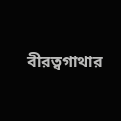বীরত্বগাথার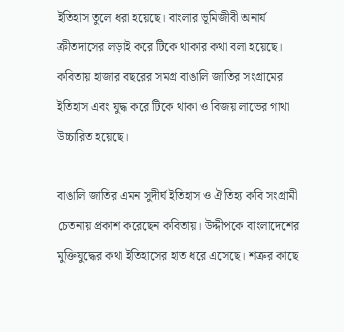ইতিহাস তুলে ধরা হয়েছে। বাংলার ভূমিজীবী অনার্য ক্রীতদাসের লড়াই করে টিকে থাকার কথা বলা হয়েছে। কবিতায় হাজার বছরের সমগ্র বাঙালি জাতির সংগ্রামের ইতিহাস এবং যুদ্ধ করে টিকে থাকা ও বিজয় লাভের গাথা উচ্চারিত হয়েছে।

বাঙালি জাতির এমন সুদীর্ঘ ইতিহাস ও ঐতিহ্য কবি সংগ্রামী চেতনায় প্রকাশ করেছেন কবিতায়। উদ্দীপকে বাংলাদেশের মুক্তিযুদ্ধের কথা ইতিহাসের হাত ধরে এসেছে। শত্রুর কাছে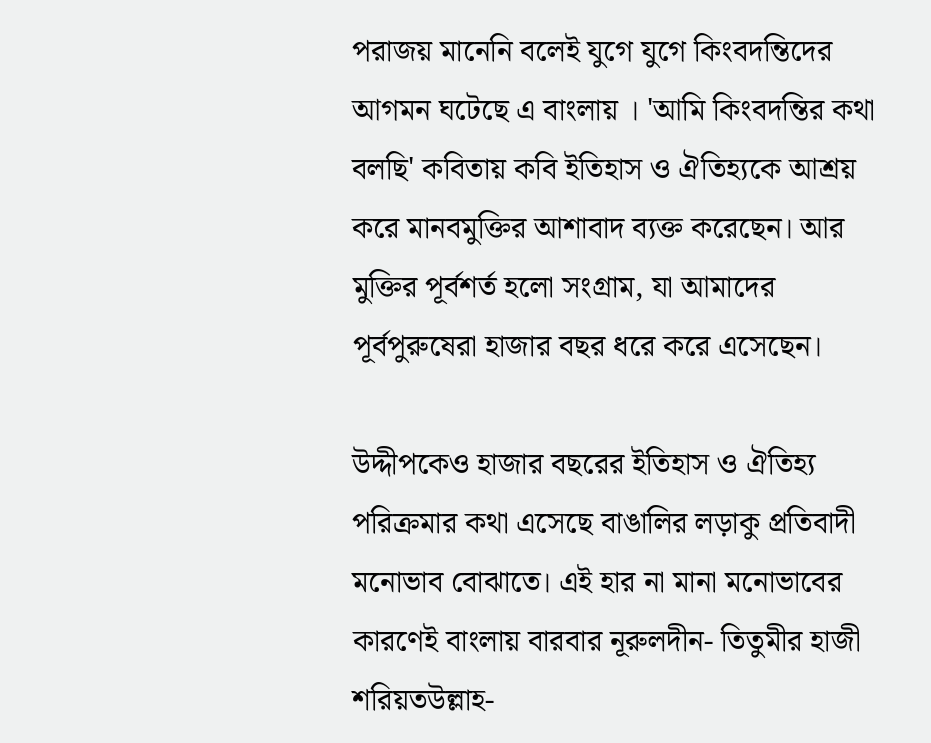পরাজয় মানেনি বলেই যুগে যুগে কিংবদন্তিদের আগমন ঘটেছে এ বাংলায় । 'আমি কিংবদন্তির কথা বলছি' কবিতায় কবি ইতিহাস ও ঐতিহ্যকে আশ্রয় করে মানবমুক্তির আশাবাদ ব্যক্ত করেছেন। আর মুক্তির পূর্বশর্ত হলো সংগ্রাম, যা আমাদের পূর্বপুরুষেরা হাজার বছর ধরে করে এসেছেন।

উদ্দীপকেও হাজার বছরের ইতিহাস ও ঐতিহ্য পরিক্রমার কথা এসেছে বাঙালির লড়াকু প্রতিবাদী মনোভাব বোঝাতে। এই হার না মানা মনোভাবের কারণেই বাংলায় বারবার নূরুলদীন- তিতুমীর হাজী শরিয়তউল্লাহ-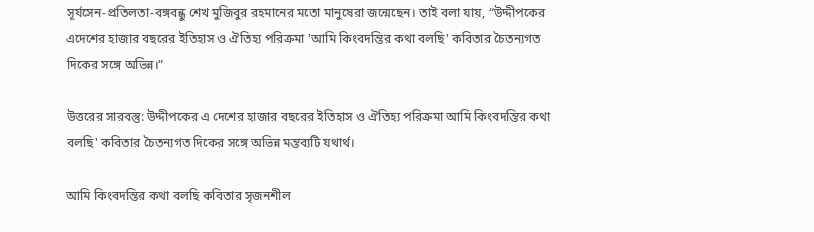সূর্যসেন-প্রতিলতা-বঙ্গবন্ধু শেখ মুজিবুর রহমানের মতো মানুষেরা জন্মেছেন। তাই বলা যায়, “উদ্দীপকের এদেশের হাজার বছরের ইতিহাস ও ঐতিহ্য পরিক্রমা 'আমি কিংবদন্তির কথা বলছি' কবিতার চৈতন্যগত দিকের সঙ্গে অভিন্ন।”

উত্তরের সারবস্তু: উদ্দীপকের এ দেশের হাজার বছরের ইতিহাস ও ঐতিহ্য পরিক্রমা আমি কিংবদন্তির কথা বলছি' কবিতার চৈতন্যগত দিকের সঙ্গে অভিন্ন মন্তব্যটি যথার্থ।

আমি কিংবদন্তির কথা বলছি কবিতার সৃজনশীল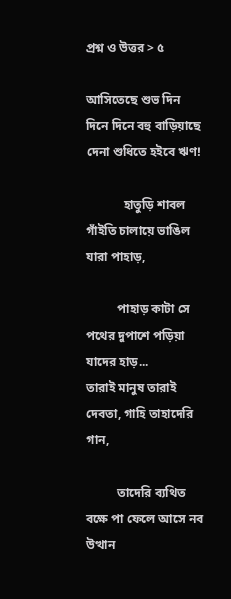প্রশ্ন ও উত্তর > ৫

আসিতেছে শুভ দিন
দিনে দিনে বহু বাড়িয়াছে দেনা শুধিতে হইবে ঋণ!

            হাতুড়ি শাবল গাঁইতি চালায়ে ভাঙিল যারা পাহাড়,

          পাহাড় কাটা সে পথের দুপাশে পড়িয়া যাদের হাড়...
তারাই মানুষ তারাই দেবতা, গাহি তাহাদেরি গান,

          তাদেরি ব্যথিত বক্ষে পা ফেলে আসে নব উত্থান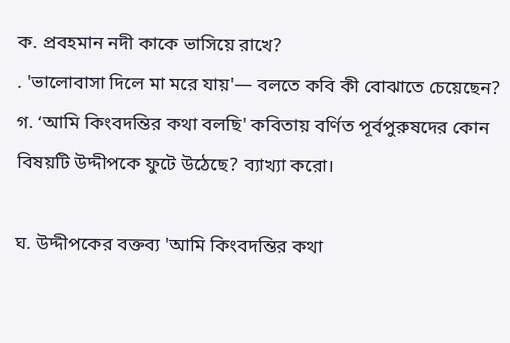ক. প্রবহমান নদী কাকে ভাসিয়ে রাখে?
. 'ভালোবাসা দিলে মা মরে যায়'— বলতে কবি কী বোঝাতে চেয়েছেন?
গ. ‘আমি কিংবদন্তির কথা বলছি' কবিতায় বর্ণিত পূর্বপুরুষদের কোন বিষয়টি উদ্দীপকে ফুটে উঠেছে? ব্যাখ্যা করো।

ঘ. উদ্দীপকের বক্তব্য 'আমি কিংবদন্তির কথা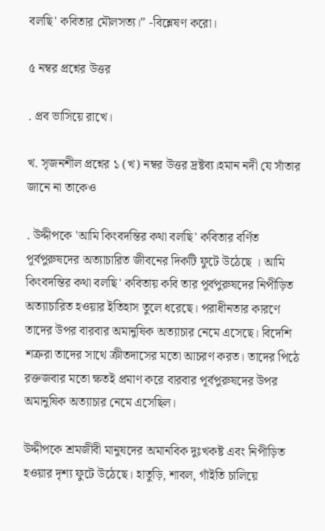বলছি' কবিতার মৌলসত্য।” -বিশ্লেষণ করো।

৫ নম্বর প্রশ্নের উত্তর

. প্রব ভাসিয়ে রাখে।

খ. সৃজনশীল প্রশ্নের ১ (খ) নম্বর উত্তর দ্রষ্টব্য।হমান নদী যে সাঁতার জানে না তাকেও

. উদ্দীপকে 'আমি কিংবদন্তির কথা বলছি' কবিতার বর্ণিত পূর্বপুরুষদের অত্যাচারিত জীবনের দিকটি ফুটে উঠেছে । আমি কিংবদন্তির কথা বলছি' কবিতায় কবি তার পূর্বপুরুষদের নিপীড়িত অত্যাচারিত হওয়ার ইতিহাস তুলে ধরেছে। পরাধীনতার কারণে তাদের উপর বারবার অমানুষিক অত্যাচার নেমে এসেছে। বিদেশি শত্রুরা তাদের সাথে ক্রীতদাসের মতো আচরণ করত। তাদের পিঠে রক্তজবার মতো ক্ষতই প্রমাণ করে বারবার পূর্বপুরুষদের উপর অমানুষিক অত্যাচার নেমে এসেছিল।

উদ্দীপকে শ্রমজীবী মানুষদের অমানবিক দুঃখকষ্ট এবং নিপীড়িত হওয়ার দৃশ্য ফুটে উঠেছে। হাতুড়ি, শাবল, গাঁইতি চালিয়ে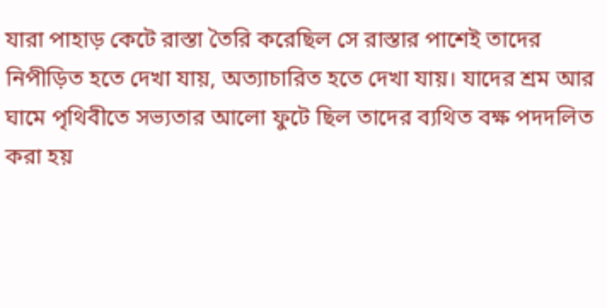যারা পাহাড় কেটে রাস্তা তৈরি করেছিল সে রাস্তার পাশেই তাদের নিপীড়িত হতে দেখা যায়, অত্যাচারিত হতে দেখা যায়। যাদের শ্রম আর ঘামে পৃথিবীতে সভ্যতার আলো ফুটে ছিল তাদের ব্যথিত বক্ষ পদদলিত করা হয়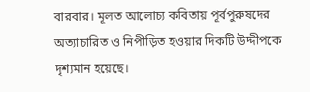বারবার। মূলত আলোচ্য কবিতায় পূর্বপুরুষদের অত্যাচারিত ও নিপীড়িত হওয়ার দিকটি উদ্দীপকে দৃশ্যমান হয়েছে।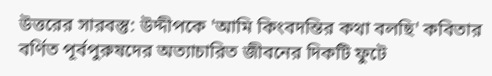উত্তরের সারবস্তু: উদ্দীপকে 'আমি কিংবদন্তির কথা বলছি' কবিতার বর্ণিত পূর্বপুরুষদের অত্যাচারিত জীবনের দিকটি ফুটে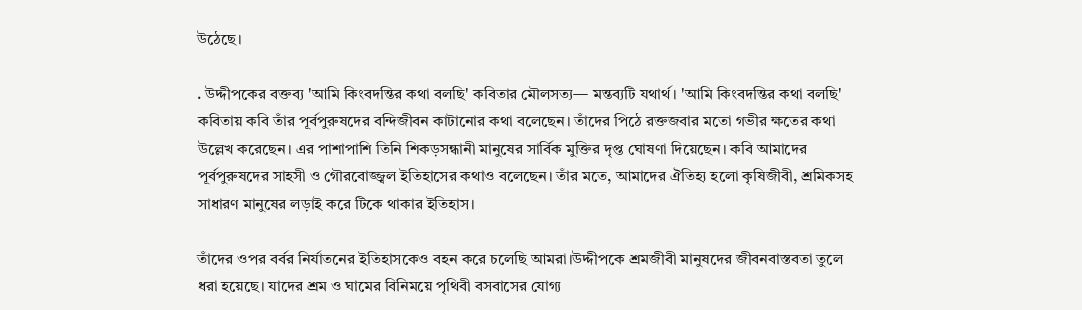উঠেছে।

. উদ্দীপকের বক্তব্য 'আমি কিংবদন্তির কথা বলছি' কবিতার মৌলসত্য— মন্তব্যটি যথার্থ। 'আমি কিংবদন্তির কথা বলছি' কবিতায় কবি তাঁর পূর্বপুরুষদের বন্দিজীবন কাটানোর কথা বলেছেন। তাঁদের পিঠে রক্তজবার মতো গভীর ক্ষতের কথা উল্লেখ করেছেন। এর পাশাপাশি তিনি শিকড়সন্ধানী মানুষের সার্বিক মুক্তির দৃপ্ত ঘোষণা দিয়েছেন। কবি আমাদের পূর্বপুরুষদের সাহসী ও গৌরবোজ্জ্বল ইতিহাসের কথাও বলেছেন। তাঁর মতে, আমাদের ঐতিহ্য হলো কৃষিজীবী, শ্রমিকসহ সাধারণ মানুষের লড়াই করে টিকে থাকার ইতিহাস।

তাঁদের ওপর বর্বর নির্যাতনের ইতিহাসকেও বহন করে চলেছি আমরা।উদ্দীপকে শ্রমজীবী মানুষদের জীবনবাস্তবতা তুলে ধরা হয়েছে। যাদের শ্রম ও ঘামের বিনিময়ে পৃথিবী বসবাসের যোগ্য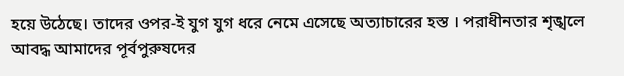হয়ে উঠেছে। তাদের ওপর-ই যুগ যুগ ধরে নেমে এসেছে অত্যাচারের হস্ত । পরাধীনতার শৃঙ্খলে আবদ্ধ আমাদের পূর্বপুরুষদের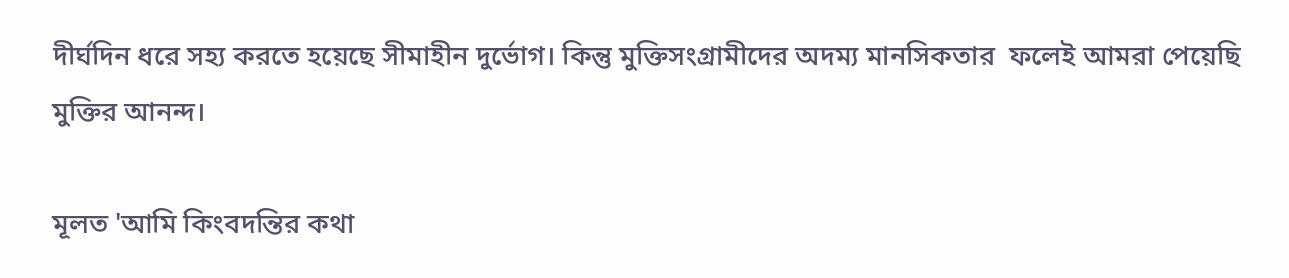দীর্ঘদিন ধরে সহ্য করতে হয়েছে সীমাহীন দুর্ভোগ। কিন্তু মুক্তিসংগ্রামীদের অদম্য মানসিকতার  ফলেই আমরা পেয়েছি মুক্তির আনন্দ।

মূলত 'আমি কিংবদন্তির কথা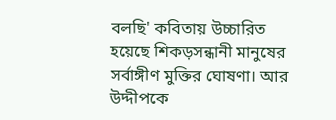বলছি' কবিতায় উচ্চারিত হয়েছে শিকড়সন্ধানী মানুষের সর্বাঙ্গীণ মুক্তির ঘোষণা। আর উদ্দীপকে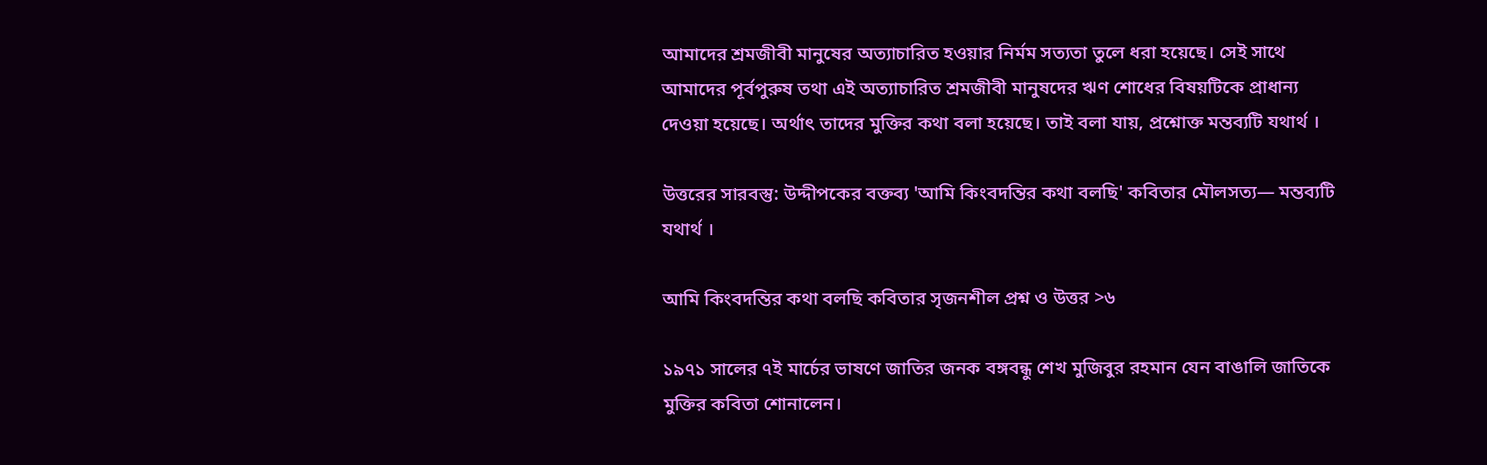আমাদের শ্রমজীবী মানুষের অত্যাচারিত হওয়ার নির্মম সত্যতা তুলে ধরা হয়েছে। সেই সাথে আমাদের পূর্বপুরুষ তথা এই অত্যাচারিত শ্রমজীবী মানুষদের ঋণ শোধের বিষয়টিকে প্রাধান্য দেওয়া হয়েছে। অর্থাৎ তাদের মুক্তির কথা বলা হয়েছে। তাই বলা যায়, প্রশ্নোক্ত মন্তব্যটি যথার্থ ।

উত্তরের সারবস্তু: উদ্দীপকের বক্তব্য 'আমি কিংবদন্তির কথা বলছি' কবিতার মৌলসত্য— মন্তব্যটি যথার্থ ।

আমি কিংবদন্তির কথা বলছি কবিতার সৃজনশীল প্রশ্ন ও উত্তর >৬

১৯৭১ সালের ৭ই মার্চের ভাষণে জাতির জনক বঙ্গবন্ধু শেখ মুজিবুর রহমান যেন বাঙালি জাতিকে মুক্তির কবিতা শোনালেন।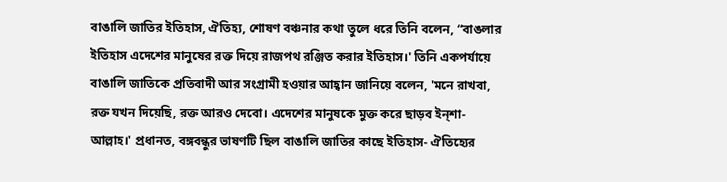বাঙালি জাতির ইতিহাস, ঐতিহ্য, শোষণ বঞ্চনার কথা তুলে ধরে তিনি বলেন, “বাঙলার ইতিহাস এদেশের মানুষের রক্ত দিয়ে রাজপথ রঞ্জিত করার ইতিহাস।' তিনি একপর্যায়ে বাঙালি জাতিকে প্রতিবাদী আর সংগ্রামী হওয়ার আহ্বান জানিয়ে বলেন, 'মনে রাখবা, রক্ত যখন দিয়েছি, রক্ত আরও দেবো। এদেশের মানুষকে মুক্ত করে ছাড়ব ইন্‌শা-আল্লাহ।' প্রধানত, বঙ্গবন্ধুর ভাষণটি ছিল বাঙালি জাতির কাছে ইতিহাস- ঐতিহ্যের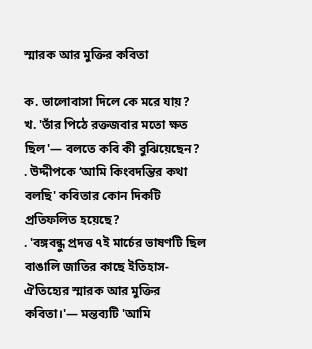স্মারক আর মুক্তির কবিতা

ক. ভালোবাসা দিলে কে মরে যায়?
খ. 'তাঁর পিঠে রক্তজবার মতো ক্ষত ছিল'— বলতে কবি কী বুঝিয়েছেন?
. উদ্দীপকে ‘আমি কিংবদন্তির কথা বলছি' কবিতার কোন দিকটি প্রতিফলিত হয়েছে?
. 'বঙ্গবন্ধু প্রদত্ত ৭ই মার্চের ভাষণটি ছিল বাঙালি জাতির কাছে ইতিহাস-ঐতিহ্যের স্মারক আর মুক্তির কবিতা।'— মন্তব্যটি 'আমি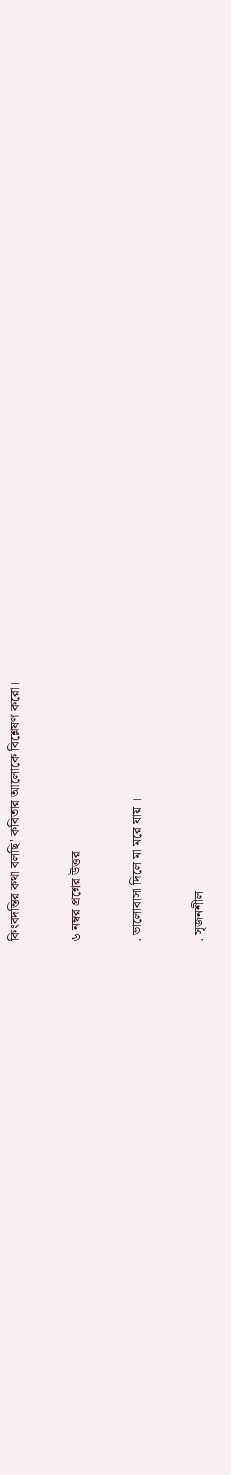কিংবদন্তির কথা বলছি' কবিতার আলোকে বিশ্লেষণ করো।

৬ নম্বর প্রশ্নের উত্তর

. ভালোবাসা দিলে মা মরে যায় ।

. সৃজনশীল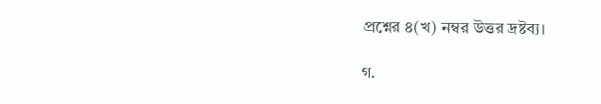প্রশ্নের ৪(খ) নম্বর উত্তর দ্রষ্টব্য।

গ.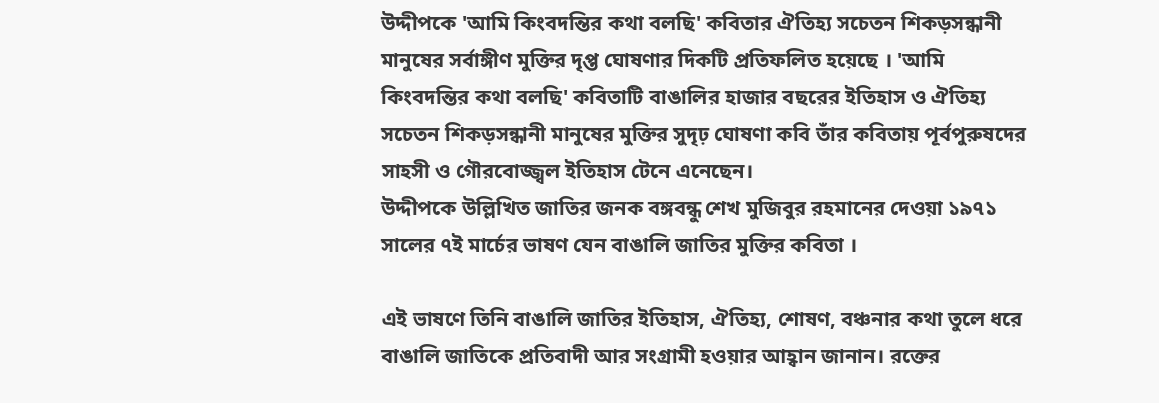উদ্দীপকে 'আমি কিংবদন্তির কথা বলছি' কবিতার ঐতিহ্য সচেতন শিকড়সন্ধানী মানুষের সর্বাঙ্গীণ মুক্তির দৃপ্ত ঘোষণার দিকটি প্রতিফলিত হয়েছে । 'আমি কিংবদন্তির কথা বলছি' কবিতাটি বাঙালির হাজার বছরের ইতিহাস ও ঐতিহ্য সচেতন শিকড়সন্ধানী মানুষের মুক্তির সুদৃঢ় ঘোষণা কবি তাঁর কবিতায় পূর্বপুরুষদের সাহসী ও গৌরবোজ্জ্বল ইতিহাস টেনে এনেছেন।
উদ্দীপকে উল্লিখিত জাতির জনক বঙ্গবন্ধু শেখ মুজিবুর রহমানের দেওয়া ১৯৭১ সালের ৭ই মার্চের ভাষণ যেন বাঙালি জাতির মুক্তির কবিতা ।

এই ভাষণে তিনি বাঙালি জাতির ইতিহাস, ঐতিহ্য, শোষণ, বঞ্চনার কথা তুলে ধরে বাঙালি জাতিকে প্রতিবাদী আর সংগ্রামী হওয়ার আহ্বান জানান। রক্তের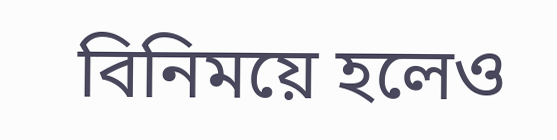বিনিময়ে হলেও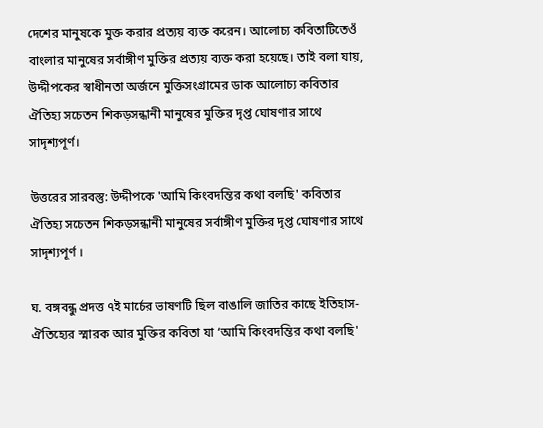দেশের মানুষকে মুক্ত করার প্রত্যয় ব্যক্ত করেন। আলোচ্য কবিতাটিতেওঁ বাংলার মানুষের সর্বাঙ্গীণ মুক্তির প্রত্যয় ব্যক্ত করা হয়েছে। তাই বলা যায়, উদ্দীপকের স্বাধীনতা অর্জনে মুক্তিসংগ্রামের ডাক আলোচ্য কবিতার ঐতিহ্য সচেতন শিকড়সন্ধানী মানুষের মুক্তির দৃপ্ত ঘোষণার সাথে সাদৃশ্যপূর্ণ।

উত্তরের সারবস্তু: উদ্দীপকে 'আমি কিংবদন্তির কথা বলছি' কবিতার ঐতিহ্য সচেতন শিকড়সন্ধানী মানুষের সর্বাঙ্গীণ মুক্তির দৃপ্ত ঘোষণার সাথে সাদৃশ্যপূর্ণ ।

ঘ. বঙ্গবন্ধু প্রদত্ত ৭ই মার্চের ভাষণটি ছিল বাঙালি জাতির কাছে ইতিহাস-ঐতিহ্যের স্মারক আর মুক্তির কবিতা যা ‘আমি কিংবদন্তির কথা বলছি'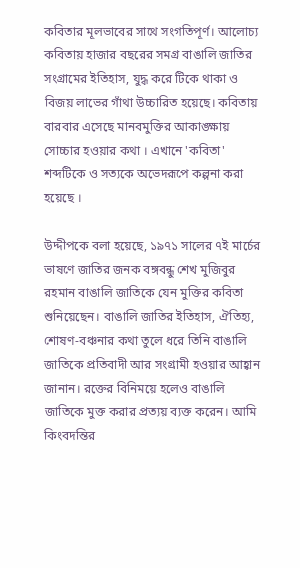কবিতার মূলভাবের সাথে সংগতিপূর্ণ। আলোচ্য কবিতায় হাজার বছরের সমগ্র বাঙালি জাতির সংগ্রামের ইতিহাস, যুদ্ধ করে টিকে থাকা ও বিজয় লাভের গাঁথা উচ্চারিত হয়েছে। কবিতায় বারবার এসেছে মানবমুক্তির আকাঙ্ক্ষায় সোচ্চার হওয়ার কথা । এখানে 'কবিতা' শব্দটিকে ও সত্যকে অভেদরূপে কল্পনা করা হয়েছে ।

উদ্দীপকে বলা হয়েছে, ১৯৭১ সালের ৭ই মার্চের ভাষণে জাতির জনক বঙ্গবন্ধু শেখ মুজিবুর রহমান বাঙালি জাতিকে যেন মুক্তির কবিতা শুনিয়েছেন। বাঙালি জাতির ইতিহাস, ঐতিহ্য, শোষণ-বঞ্চনার কথা তুলে ধরে তিনি বাঙালি জাতিকে প্রতিবাদী আর সংগ্রামী হওয়ার আহ্বান জানান। রক্তের বিনিময়ে হলেও বাঙালি জাতিকে মুক্ত করার প্রত্যয় ব্যক্ত করেন। আমি কিংবদন্তির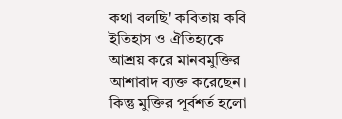কথা বলছি' কবিতায় কবি ইতিহাস ও ঐতিহ্যকে আশ্রয় করে মানবমুক্তির আশাবাদ ব্যক্ত করেছেন। কিন্তু মুক্তির পূর্বশর্ত হলো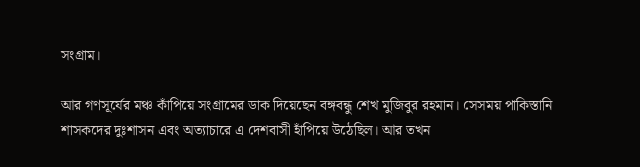সংগ্রাম।

আর গণসূর্যের মঞ্চ কাঁপিয়ে সংগ্রামের ডাক দিয়েছেন বঙ্গবন্ধু শেখ মুজিবুর রহমান। সেসময় পাকিস্তানি শাসকদের দুঃশাসন এবং অত্যাচারে এ দেশবাসী হাঁপিয়ে উঠেছিল। আর তখন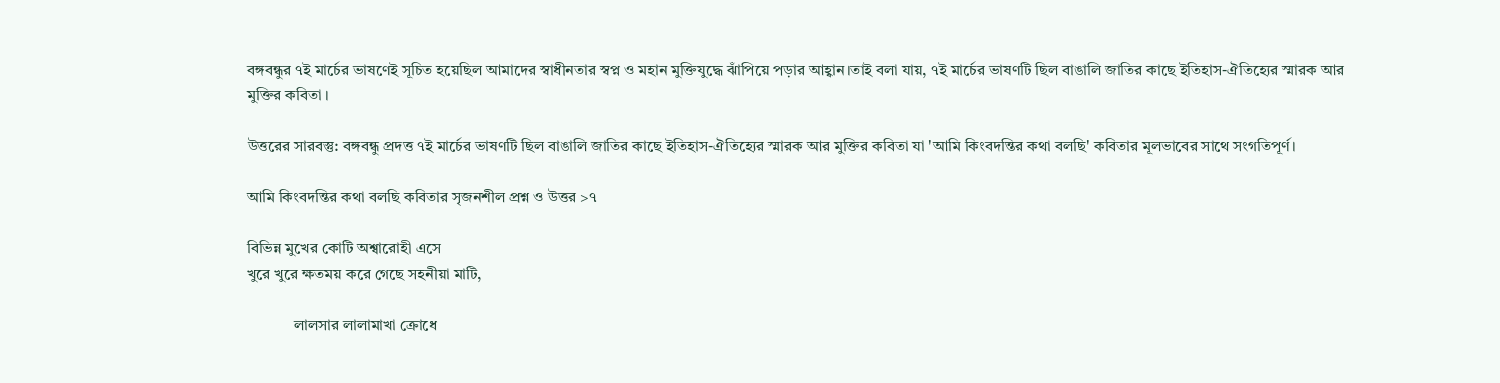বঙ্গবন্ধুর ৭ই মার্চের ভাষণেই সূচিত হয়েছিল আমাদের স্বাধীনতার স্বপ্ন ও মহান মুক্তিযুদ্ধে ঝাঁপিয়ে পড়ার আহ্বান।তাই বলা যায়, ৭ই মার্চের ভাষণটি ছিল বাঙালি জাতির কাছে ইতিহাস-ঐতিহ্যের স্মারক আর মুক্তির কবিতা ।

উত্তরের সারবস্তু: বঙ্গবন্ধু প্রদত্ত ৭ই মার্চের ভাষণটি ছিল বাঙালি জাতির কাছে ইতিহাস-ঐতিহ্যের স্মারক আর মুক্তির কবিতা যা 'আমি কিংবদন্তির কথা বলছি' কবিতার মূলভাবের সাথে সংগতিপূর্ণ।

আমি কিংবদন্তির কথা বলছি কবিতার সৃজনশীল প্রশ্ন ও উত্তর >৭

বিভিন্ন মুখের কোটি অশ্বারোহী এসে
খুরে খুরে ক্ষতময় করে গেছে সহনীয়া মাটি,

            লালসার লালামাখা ক্রোধে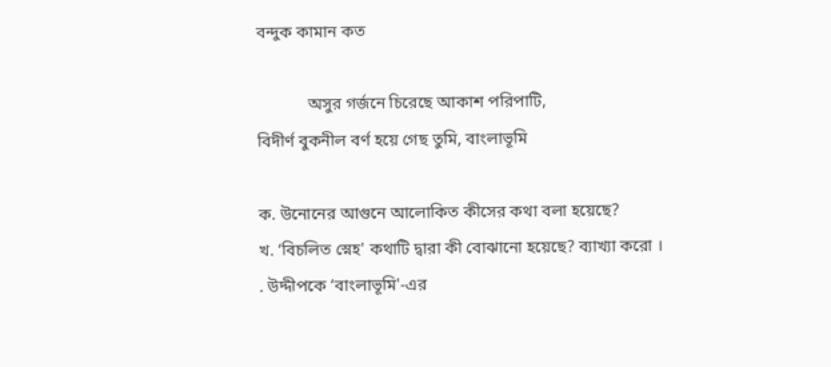বন্দুক কামান কত

            অসুর গর্জনে চিরেছে আকাশ পরিপাটি,
বিদীর্ণ বুকনীল বর্ণ হয়ে গেছ তুমি, বাংলাভূমি

ক. উনোনের আগুনে আলোকিত কীসের কথা বলা হয়েছে?
খ. ‘বিচলিত স্নেহ' কথাটি দ্বারা কী বোঝানো হয়েছে? ব্যাখ্যা করো ।
. উদ্দীপকে ‘বাংলাভূমি'-এর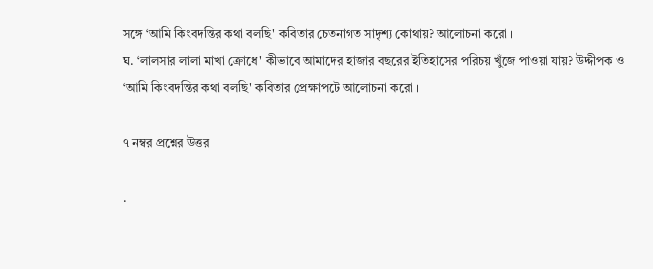সঙ্গে ‘আমি কিংবদন্তির কথা বলছি' কবিতার চেতনাগত সাদৃশ্য কোথায়? আলোচনা করো ।
ঘ. ‘লালসার লালা মাখা ক্রোধে' কীভাবে আমাদের হাজার বছরের ইতিহাসের পরিচয় খুঁজে পাওয়া যায়? উদ্দীপক ও ‘আমি কিংবদন্তির কথা বলছি' কবিতার প্রেক্ষাপটে আলোচনা করো ।

৭ নম্বর প্রশ্নের উত্তর

.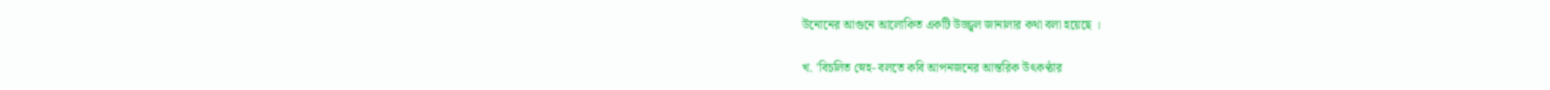উনোনের আগুনে আলোকিত একটি উজ্জ্বল জানালার কথা বলা হয়েছে ।

খ. 'বিচলিত স্নেহ- বলতে কবি আপনজনের আন্তরিক উৎকণ্ঠার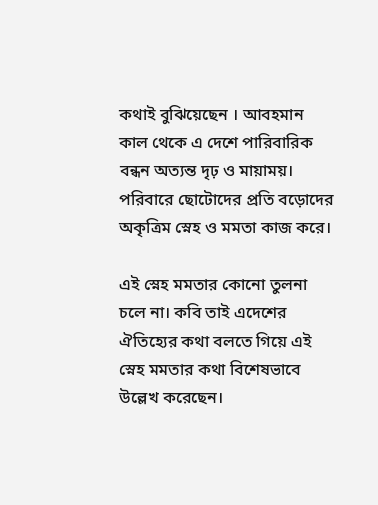কথাই বুঝিয়েছেন । আবহমান কাল থেকে এ দেশে পারিবারিক বন্ধন অত্যন্ত দৃঢ় ও মায়াময়। পরিবারে ছোটোদের প্রতি বড়োদের অকৃত্রিম স্নেহ ও মমতা কাজ করে।

এই স্নেহ মমতার কোনো তুলনা চলে না। কবি তাই এদেশের ঐতিহ্যের কথা বলতে গিয়ে এই স্নেহ মমতার কথা বিশেষভাবে উল্লেখ করেছেন।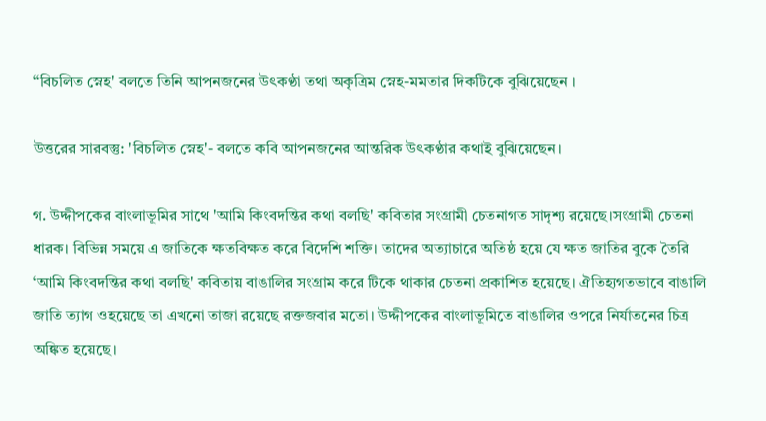“বিচলিত স্নেহ' বলতে তিনি আপনজনের উৎকণ্ঠা তথা অকৃত্রিম স্নেহ-মমতার দিকটিকে বুঝিয়েছেন ।

উত্তরের সারবস্তু: 'বিচলিত স্নেহ'- বলতে কবি আপনজনের আন্তরিক উৎকণ্ঠার কথাই বুঝিয়েছেন।

গ. উদ্দীপকের বাংলাভূমির সাথে 'আমি কিংবদন্তির কথা বলছি' কবিতার সংগ্রামী চেতনাগত সাদৃশ্য রয়েছে।সংগ্রামী চেতনা ধারক। বিভিন্ন সময়ে এ জাতিকে ক্ষতবিক্ষত করে বিদেশি শক্তি। তাদের অত্যাচারে অতিষ্ঠ হয়ে যে ক্ষত জাতির বুকে তৈরি ‘আমি কিংবদন্তির কথা বলছি' কবিতায় বাঙালির সংগ্রাম করে টিকে থাকার চেতনা প্রকাশিত হয়েছে। ঐতিহ্যগতভাবে বাঙালি জাতি ত্যাগ ওহয়েছে তা এখনো তাজা রয়েছে রক্তজবার মতো। উদ্দীপকের বাংলাভূমিতে বাঙালির ওপরে নির্যাতনের চিত্র অঙ্কিত হয়েছে।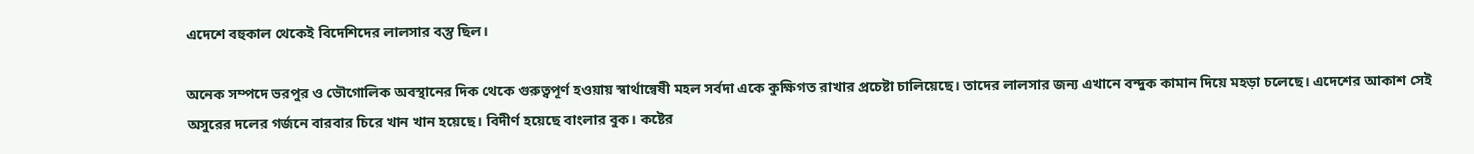এদেশে বহুকাল থেকেই বিদেশিদের লালসার বস্তু ছিল।

অনেক সম্পদে ভরপুর ও ভৌগোলিক অবস্থানের দিক থেকে গুরুত্বপূর্ণ হওয়ায় স্বার্থান্বেষী মহল সর্বদা একে কুক্ষিগত রাখার প্রচেষ্টা চালিয়েছে। তাদের লালসার জন্য এখানে বন্দুক কামান দিয়ে মহড়া চলেছে। এদেশের আকাশ সেই অসুরের দলের গর্জনে বারবার চিরে খান খান হয়েছে। বিদীর্ণ হয়েছে বাংলার বুক। কষ্টের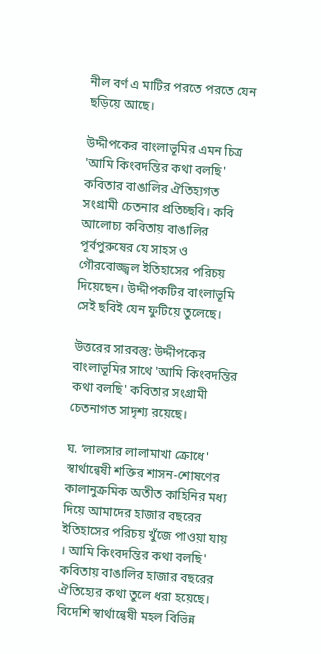নীল বর্ণ এ মাটির পরতে পরতে যেন ছড়িয়ে আছে।

উদ্দীপকের বাংলাভূমির এমন চিত্র 'আমি কিংবদন্তির কথা বলছি' কবিতার বাঙালির ঐতিহ্যগত সংগ্রামী চেতনার প্রতিচ্ছবি। কবি আলোচ্য কবিতায় বাঙালির পূর্বপুরুষের যে সাহস ও গৌরবোজ্জ্বল ইতিহাসের পরিচয় দিয়েছেন। উদ্দীপকটির বাংলাভূমি সেই ছবিই যেন ফুটিয়ে তুলেছে।

উত্তরের সারবস্তু: উদ্দীপকের বাংলাভূমির সাথে 'আমি কিংবদন্তির কথা বলছি' কবিতার সংগ্রামী চেতনাগত সাদৃশ্য রয়েছে।

ঘ. ‘লালসার লালামাখা ক্রোধে' স্বার্থান্বেষী শক্তির শাসন-শোষণের কালানুক্রমিক অতীত কাহিনির মধ্য দিয়ে আমাদের হাজার বছরের ইতিহাসের পরিচয় খুঁজে পাওয়া যায় । আমি কিংবদন্তির কথা বলছি' কবিতায় বাঙালির হাজার বছরের ঐতিহ্যের কথা তুলে ধরা হয়েছে। বিদেশি স্বার্থান্বেষী মহল বিভিন্ন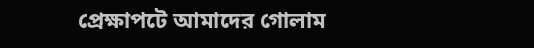প্রেক্ষাপটে আমাদের গোলাম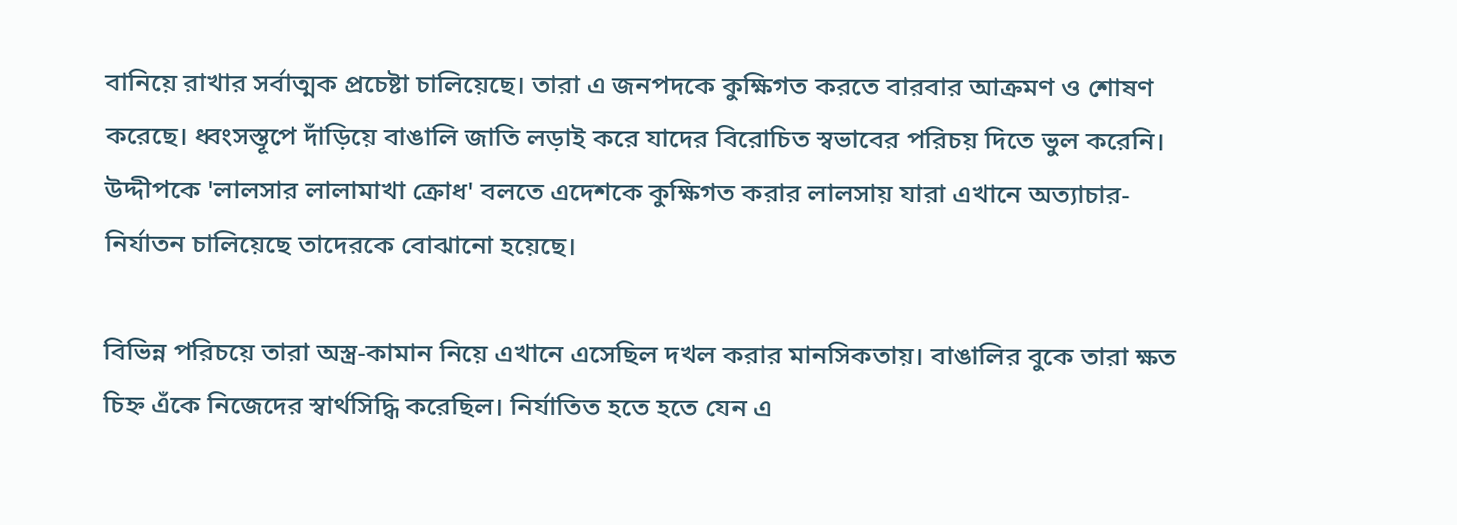বানিয়ে রাখার সর্বাত্মক প্রচেষ্টা চালিয়েছে। তারা এ জনপদকে কুক্ষিগত করতে বারবার আক্রমণ ও শোষণ করেছে। ধ্বংসস্তূপে দাঁড়িয়ে বাঙালি জাতি লড়াই করে যাদের বিরোচিত স্বভাবের পরিচয় দিতে ভুল করেনি। উদ্দীপকে 'লালসার লালামাখা ক্রোধ' বলতে এদেশকে কুক্ষিগত করার লালসায় যারা এখানে অত্যাচার-নির্যাতন চালিয়েছে তাদেরকে বোঝানো হয়েছে।

বিভিন্ন পরিচয়ে তারা অস্ত্র-কামান নিয়ে এখানে এসেছিল দখল করার মানসিকতায়। বাঙালির বুকে তারা ক্ষত চিহ্ন এঁকে নিজেদের স্বার্থসিদ্ধি করেছিল। নির্যাতিত হতে হতে যেন এ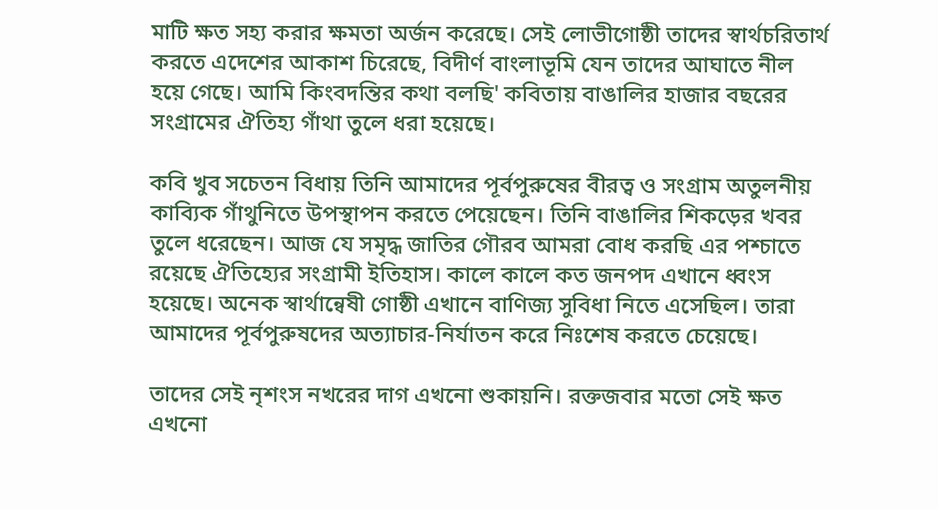মাটি ক্ষত সহ্য করার ক্ষমতা অর্জন করেছে। সেই লোভীগোষ্ঠী তাদের স্বার্থচরিতার্থ করতে এদেশের আকাশ চিরেছে, বিদীর্ণ বাংলাভূমি যেন তাদের আঘাতে নীল হয়ে গেছে। আমি কিংবদন্তির কথা বলছি' কবিতায় বাঙালির হাজার বছরের সংগ্রামের ঐতিহ্য গাঁথা তুলে ধরা হয়েছে।

কবি খুব সচেতন বিধায় তিনি আমাদের পূর্বপুরুষের বীরত্ব ও সংগ্রাম অতুলনীয় কাব্যিক গাঁথুনিতে উপস্থাপন করতে পেয়েছেন। তিনি বাঙালির শিকড়ের খবর তুলে ধরেছেন। আজ যে সমৃদ্ধ জাতির গৌরব আমরা বোধ করছি এর পশ্চাতে রয়েছে ঐতিহ্যের সংগ্রামী ইতিহাস। কালে কালে কত জনপদ এখানে ধ্বংস হয়েছে। অনেক স্বার্থান্বেষী গোষ্ঠী এখানে বাণিজ্য সুবিধা নিতে এসেছিল। তারা আমাদের পূর্বপুরুষদের অত্যাচার-নির্যাতন করে নিঃশেষ করতে চেয়েছে।

তাদের সেই নৃশংস নখরের দাগ এখনো শুকায়নি। রক্তজবার মতো সেই ক্ষত এখনো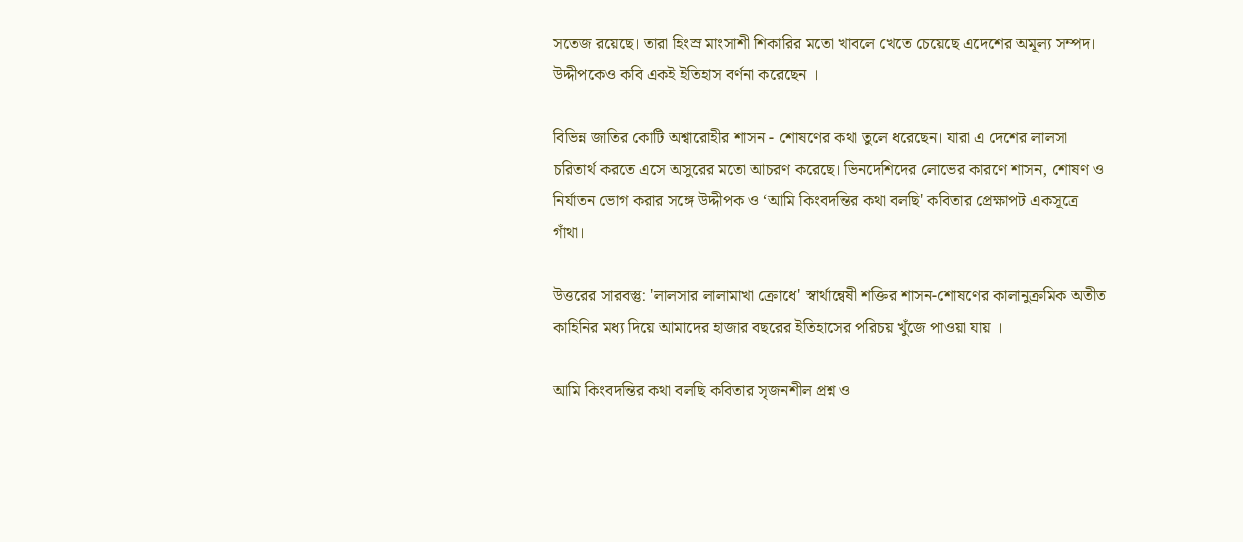সতেজ রয়েছে। তারা হিংস্র মাংসাশী শিকারির মতো খাবলে খেতে চেয়েছে এদেশের অমূল্য সম্পদ। উদ্দীপকেও কবি একই ইতিহাস বর্ণনা করেছেন ।

বিভিন্ন জাতির কোটি অশ্বারোহীর শাসন - শোষণের কথা তুলে ধরেছেন। যারা এ দেশের লালসা চরিতার্থ করতে এসে অসুরের মতো আচরণ করেছে। ভিনদেশিদের লোভের কারণে শাসন, শোষণ ও নির্যাতন ভোগ করার সঙ্গে উদ্দীপক ও ‘আমি কিংবদন্তির কথা বলছি' কবিতার প্রেক্ষাপট একসূত্রে গাঁথা।

উত্তরের সারবস্তু: 'লালসার লালামাখা ক্রোধে' স্বার্থান্বেষী শক্তির শাসন-শোষণের কালানুক্রমিক অতীত কাহিনির মধ্য দিয়ে আমাদের হাজার বছরের ইতিহাসের পরিচয় খুঁজে পাওয়া যায় ।

আমি কিংবদন্তির কথা বলছি কবিতার সৃজনশীল প্রশ্ন ও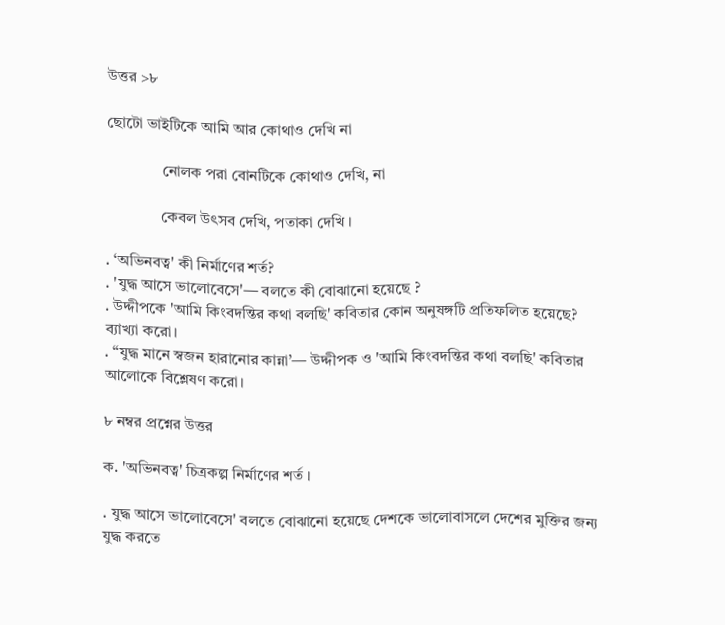উত্তর >৮

ছোটো ভাইটিকে আমি আর কোথাও দেখি না

              নোলক পরা বোনটিকে কোথাও দেখি, না

              কেবল উৎসব দেখি, পতাকা দেখি ।

. ‘অভিনবত্ব' কী নির্মাণের শর্ত?
. 'যুদ্ধ আসে ভালোবেসে'— বলতে কী বোঝানো হয়েছে ?
. উদ্দীপকে 'আমি কিংবদন্তির কথা বলছি' কবিতার কোন অনুষঙ্গটি প্রতিফলিত হয়েছে? ব্যাখ্যা করো।
. “যুদ্ধ মানে স্বজন হারানোর কান্না’— উদ্দীপক ও 'আমি কিংবদন্তির কথা বলছি' কবিতার আলোকে বিশ্লেষণ করো।

৮ নম্বর প্রশ্নের উত্তর

ক. 'অভিনবত্ব' চিত্রকল্প নির্মাণের শর্ত ।

. যুদ্ধ আসে ভালোবেসে' বলতে বোঝানো হয়েছে দেশকে ভালোবাসলে দেশের মুক্তির জন্য যুদ্ধ করতে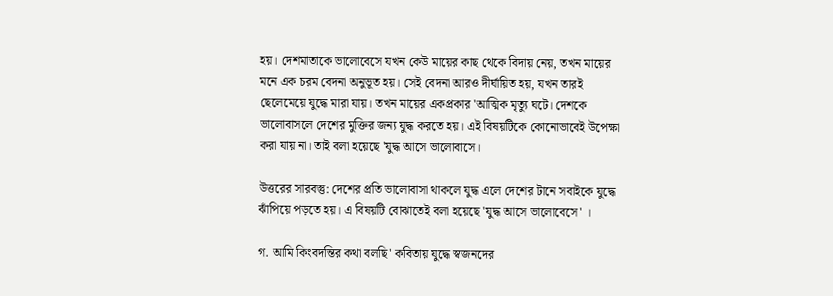হয়। দেশমাতাকে ভালোবেসে যখন কেউ মায়ের কাছ থেকে বিদায় নেয়, তখন মায়ের মনে এক চরম বেদনা অনুভূত হয়। সেই বেদনা আরও দীর্ঘায়িত হয়, যখন তারই ছেলেমেয়ে যুদ্ধে মারা যায়। তখন মায়ের একপ্রকার 'আত্মিক মৃত্যু ঘটে। দেশকে ভালোবাসলে দেশের মুক্তির জন্য যুদ্ধ করতে হয়। এই বিষয়টিকে কোনোভাবেই উপেক্ষা করা যায় না। তাই বলা হয়েছে 'যুদ্ধ আসে ভালোবাসে।

উত্তরের সারবস্তু: দেশের প্রতি ভালোবাসা থাকলে যুদ্ধ এলে দেশের টানে সবাইকে যুদ্ধে ঝাঁপিয়ে পড়তে হয়। এ বিষয়টি বোঝাতেই বলা হয়েছে 'যুদ্ধ আসে ভালোবেসে' ।

গ. আমি কিংবদন্তির কথা বলছি' কবিতায় যুদ্ধে স্বজনদের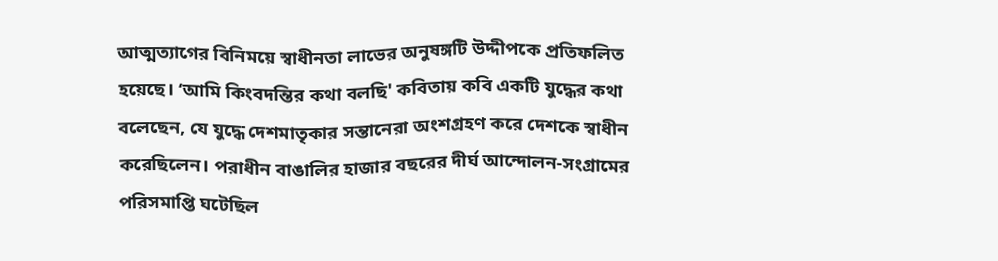আত্মত্যাগের বিনিময়ে স্বাধীনতা লাভের অনুষঙ্গটি উদ্দীপকে প্রতিফলিত হয়েছে। ‘আমি কিংবদন্তির কথা বলছি' কবিতায় কবি একটি যুদ্ধের কথা বলেছেন, যে যুদ্ধে দেশমাতৃকার সন্তানেরা অংশগ্রহণ করে দেশকে স্বাধীন করেছিলেন। পরাধীন বাঙালির হাজার বছরের দীর্ঘ আন্দোলন-সংগ্রামের পরিসমাপ্তি ঘটেছিল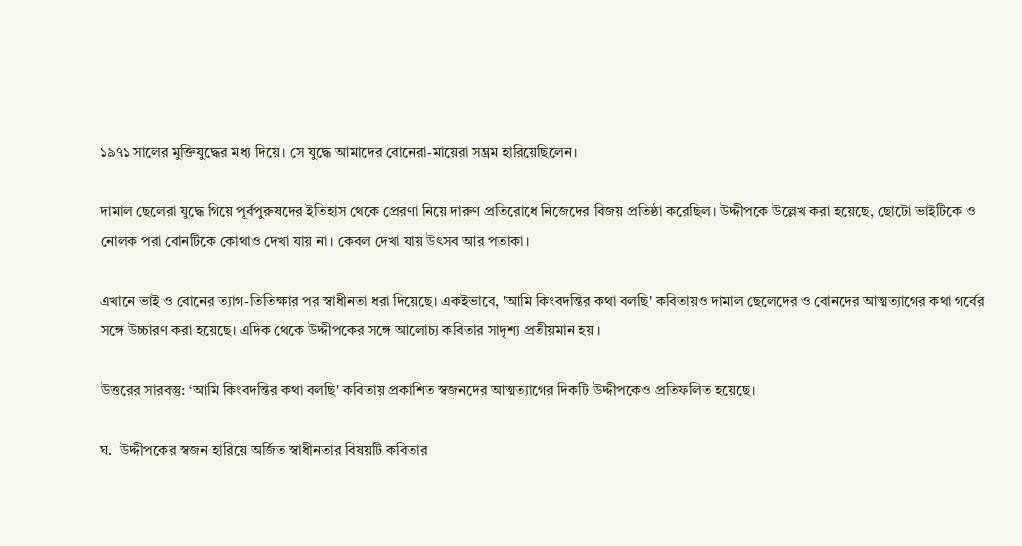১৯৭১ সালের মুক্তিযুদ্ধের মধ্য দিয়ে। সে যুদ্ধে আমাদের বোনেরা-মায়েরা সম্ভ্রম হারিয়েছিলেন।

দামাল ছেলেরা যুদ্ধে গিয়ে পূর্বপুরুষদের ইতিহাস থেকে প্রেরণা নিয়ে দারুণ প্রতিরোধে নিজেদের বিজয় প্রতিষ্ঠা করেছিল। উদ্দীপকে উল্লেখ করা হয়েছে, ছোটো ভাইটিকে ও নোলক পরা বোনটিকে কোথাও দেখা যায় না। কেবল দেখা যায় উৎসব আর পতাকা।

এখানে ভাই ও বোনের ত্যাগ-তিতিক্ষার পর স্বাধীনতা ধরা দিয়েছে। একইভাবে, 'আমি কিংবদন্তির কথা বলছি' কবিতায়ও দামাল ছেলেদের ও বোনদের আত্মত্যাগের কথা গর্বের সঙ্গে উচ্চারণ করা হয়েছে। এদিক থেকে উদ্দীপকের সঙ্গে আলোচ্য কবিতার সাদৃশ্য প্রতীয়মান হয় ।

উত্তরের সারবস্তু: ‘আমি কিংবদন্তির কথা বলছি' কবিতায় প্রকাশিত স্বজনদের আত্মত্যাগের দিকটি উদ্দীপকেও প্রতিফলিত হয়েছে।

ঘ.  উদ্দীপকের স্বজন হারিয়ে অর্জিত স্বাধীনতার বিষয়টি কবিতার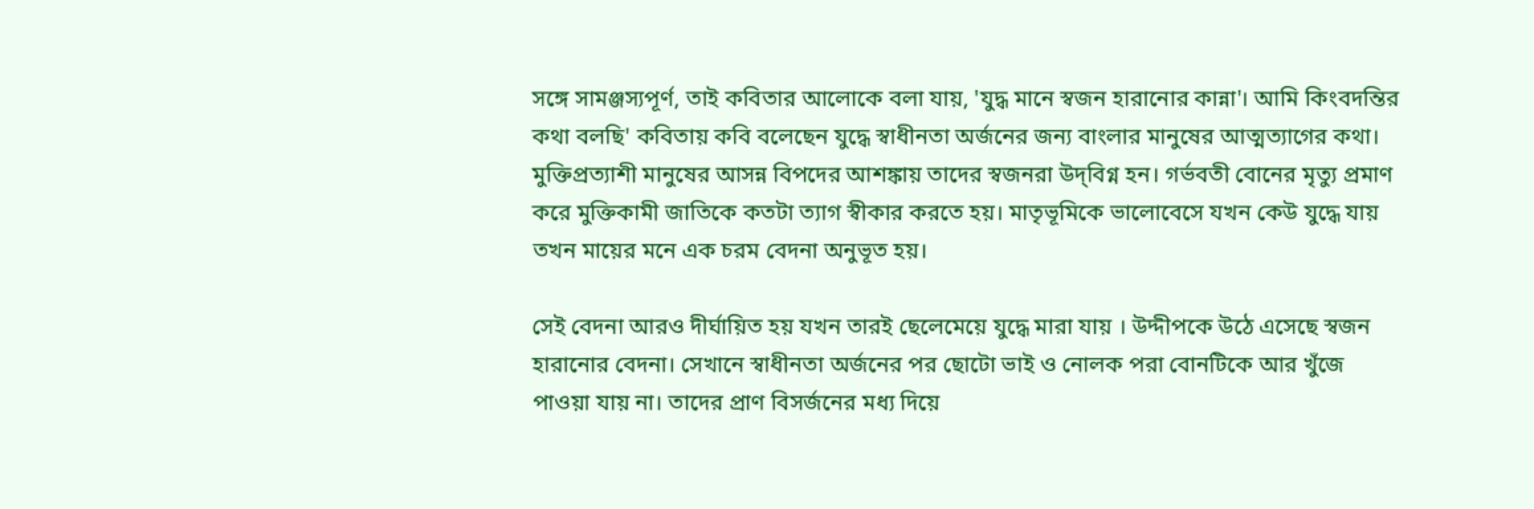সঙ্গে সামঞ্জস্যপূর্ণ, তাই কবিতার আলোকে বলা যায়, 'যুদ্ধ মানে স্বজন হারানোর কান্না'। আমি কিংবদন্তির কথা বলছি' কবিতায় কবি বলেছেন যুদ্ধে স্বাধীনতা অর্জনের জন্য বাংলার মানুষের আত্মত্যাগের কথা। মুক্তিপ্রত্যাশী মানুষের আসন্ন বিপদের আশঙ্কায় তাদের স্বজনরা উদ্‌বিগ্ন হন। গর্ভবতী বোনের মৃত্যু প্রমাণ করে মুক্তিকামী জাতিকে কতটা ত্যাগ স্বীকার করতে হয়। মাতৃভূমিকে ভালোবেসে যখন কেউ যুদ্ধে যায় তখন মায়ের মনে এক চরম বেদনা অনুভূত হয়।

সেই বেদনা আরও দীর্ঘায়িত হয় যখন তারই ছেলেমেয়ে যুদ্ধে মারা যায় । উদ্দীপকে উঠে এসেছে স্বজন হারানোর বেদনা। সেখানে স্বাধীনতা অর্জনের পর ছোটো ভাই ও নোলক পরা বোনটিকে আর খুঁজে পাওয়া যায় না। তাদের প্রাণ বিসর্জনের মধ্য দিয়ে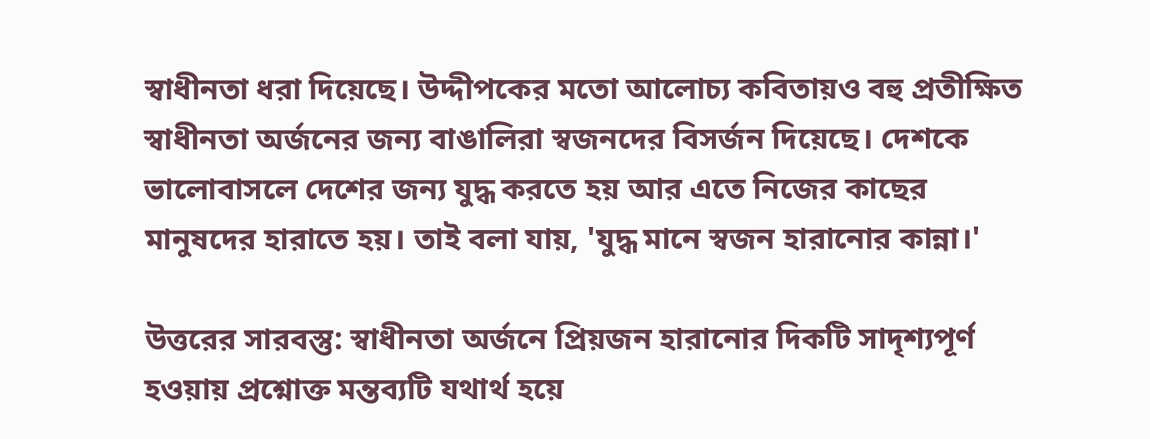স্বাধীনতা ধরা দিয়েছে। উদ্দীপকের মতো আলোচ্য কবিতায়ও বহু প্রতীক্ষিত স্বাধীনতা অর্জনের জন্য বাঙালিরা স্বজনদের বিসর্জন দিয়েছে। দেশকে ভালোবাসলে দেশের জন্য যুদ্ধ করতে হয় আর এতে নিজের কাছের মানুষদের হারাতে হয়। তাই বলা যায়, 'যুদ্ধ মানে স্বজন হারানোর কান্না।'

উত্তরের সারবস্তু: স্বাধীনতা অর্জনে প্রিয়জন হারানোর দিকটি সাদৃশ্যপূর্ণ হওয়ায় প্রশ্নোক্ত মন্তব্যটি যথার্থ হয়ে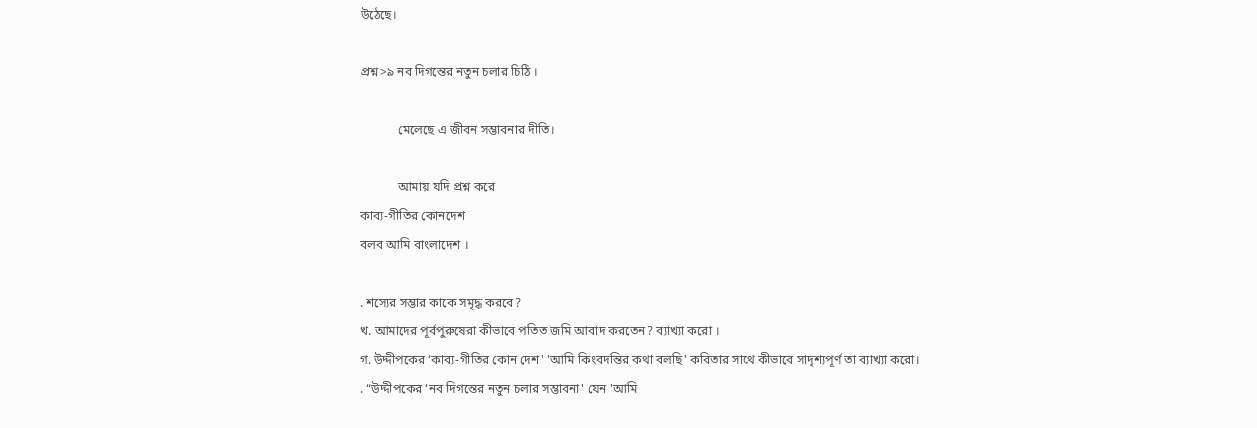উঠেছে।

প্রশ্ন>৯ নব দিগন্তের নতুন চলার চিঠি ।

            মেলেছে এ জীবন সম্ভাবনার দীতি।

            আমায় যদি প্রশ্ন করে
কাব্য-গীতির কোনদেশ
বলব আমি বাংলাদেশ ।

. শস্যের সম্ভার কাকে সমৃদ্ধ করবে?
খ. আমাদের পূর্বপুরুষেরা কীভাবে পতিত জমি আবাদ করতেন? ব্যাখ্যা করো ।
গ. উদ্দীপকের ‘কাব্য-গীতির কোন দেশ' 'আমি কিংবদন্তির কথা বলছি' কবিতার সাথে কীভাবে সাদৃশ্যপূর্ণ তা ব্যাখ্যা করো।
. “উদ্দীপকের ‘নব দিগন্তের নতুন চলার সম্ভাবনা' যেন 'আমি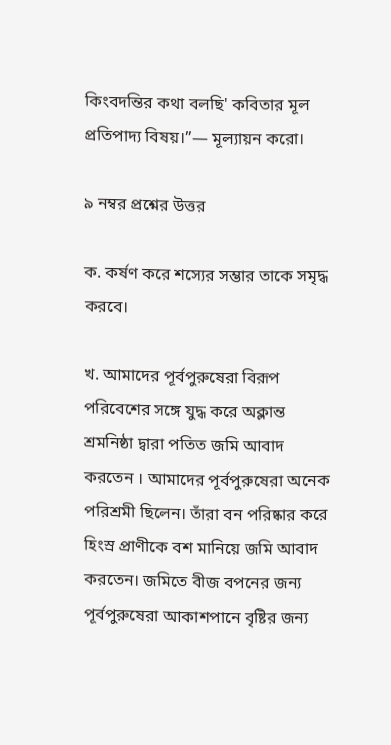কিংবদন্তির কথা বলছি' কবিতার মূল প্রতিপাদ্য বিষয়।”— মূল্যায়ন করো।

৯ নম্বর প্রশ্নের উত্তর

ক. কর্ষণ করে শস্যের সম্ভার তাকে সমৃদ্ধ করবে।

খ. আমাদের পূর্বপুরুষেরা বিরূপ পরিবেশের সঙ্গে যুদ্ধ করে অক্লান্ত শ্রমনিষ্ঠা দ্বারা পতিত জমি আবাদ করতেন । আমাদের পূর্বপুরুষেরা অনেক পরিশ্রমী ছিলেন। তাঁরা বন পরিষ্কার করে হিংস্র প্রাণীকে বশ মানিয়ে জমি আবাদ করতেন। জমিতে বীজ বপনের জন্য পূর্বপুরুষেরা আকাশপানে বৃষ্টির জন্য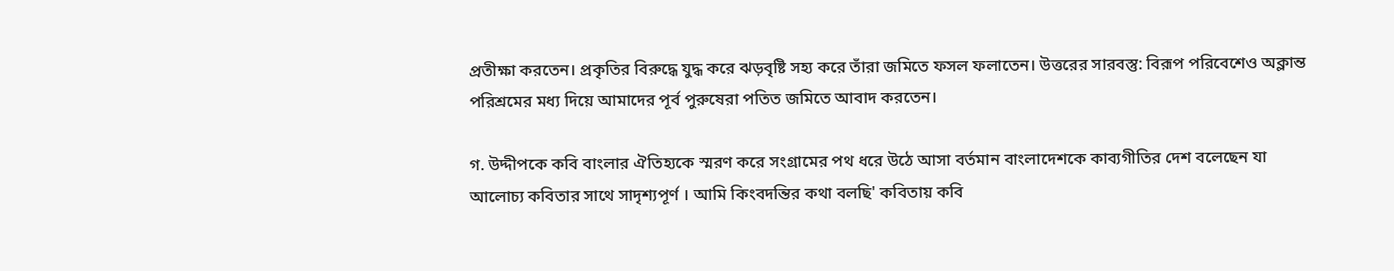প্রতীক্ষা করতেন। প্রকৃতির বিরুদ্ধে যুদ্ধ করে ঝড়বৃষ্টি সহ্য করে তাঁরা জমিতে ফসল ফলাতেন। উত্তরের সারবস্তু: বিরূপ পরিবেশেও অক্লান্ত পরিশ্রমের মধ্য দিয়ে আমাদের পূর্ব পুরুষেরা পতিত জমিতে আবাদ করতেন।

গ. উদ্দীপকে কবি বাংলার ঐতিহ্যকে স্মরণ করে সংগ্রামের পথ ধরে উঠে আসা বর্তমান বাংলাদেশকে কাব্যগীতির দেশ বলেছেন যা আলোচ্য কবিতার সাথে সাদৃশ্যপূর্ণ । আমি কিংবদন্তির কথা বলছি' কবিতায় কবি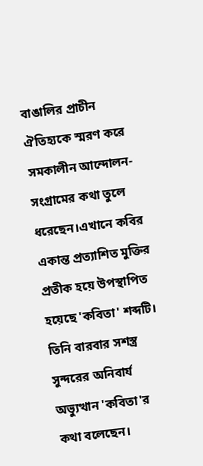বাঙালির প্রাচীন ঐতিহ্যকে স্মরণ করে সমকালীন আন্দোলন-সংগ্রামের কথা তুলে ধরেছেন।এখানে কবির একান্ত প্রত্যাশিত মুক্তির প্রতীক হয়ে উপস্থাপিত হয়েছে 'কবিতা' শব্দটি। তিনি বারবার সশস্ত্র সুন্দরের অনিবার্য অভ্যুত্থান 'কবিতা'র কথা বলেছেন।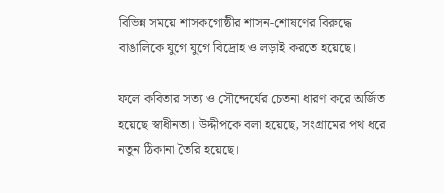বিভিন্ন সময়ে শাসকগোষ্ঠীর শাসন-শোষণের বিরুদ্ধে বাঙালিকে যুগে যুগে বিদ্রোহ ও লড়াই করতে হয়েছে।

ফলে কবিতার সত্য ও সৌন্দের্যের চেতনা ধারণ করে অর্জিত হয়েছে স্বাধীনতা। উদ্দীপকে বলা হয়েছে, সংগ্রামের পথ ধরে নতুন ঠিকানা তৈরি হয়েছে।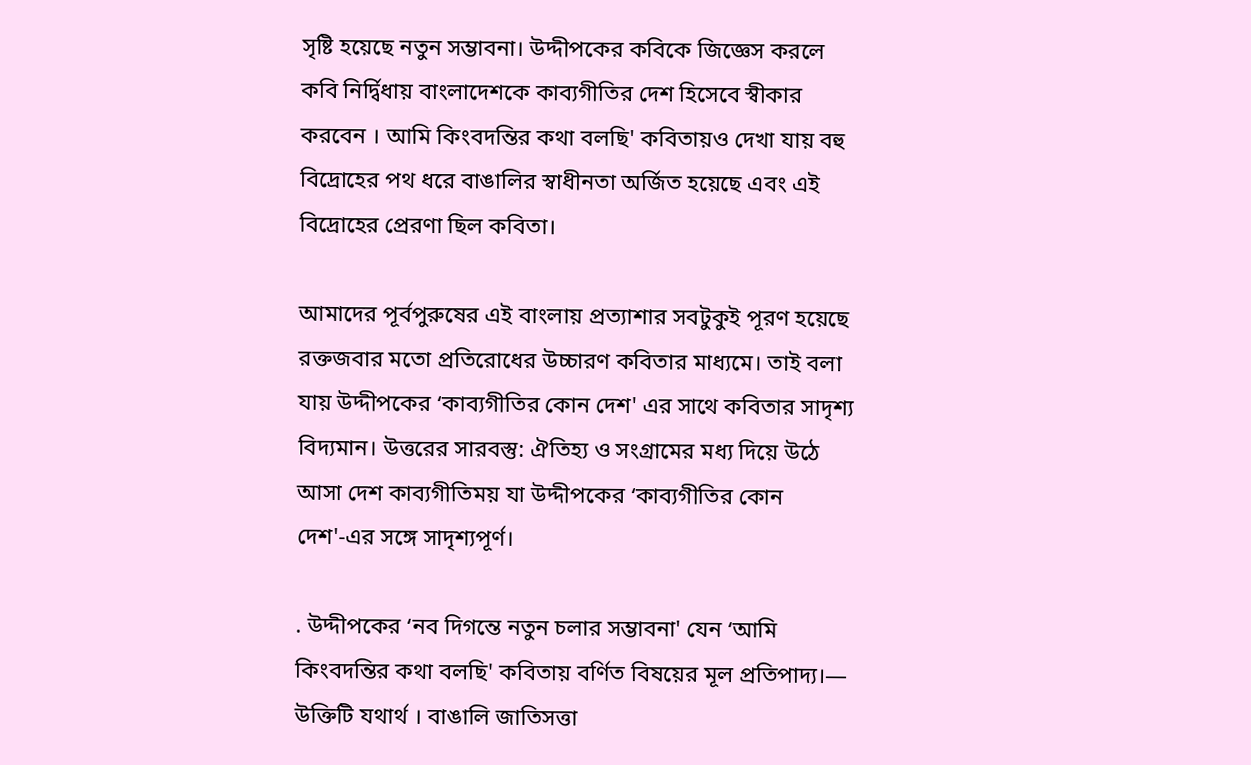সৃষ্টি হয়েছে নতুন সম্ভাবনা। উদ্দীপকের কবিকে জিজ্ঞেস করলে কবি নির্দ্বিধায় বাংলাদেশকে কাব্যগীতির দেশ হিসেবে স্বীকার করবেন । আমি কিংবদন্তির কথা বলছি' কবিতায়ও দেখা যায় বহু বিদ্রোহের পথ ধরে বাঙালির স্বাধীনতা অর্জিত হয়েছে এবং এই বিদ্রোহের প্রেরণা ছিল কবিতা।

আমাদের পূর্বপুরুষের এই বাংলায় প্রত্যাশার সবটুকুই পূরণ হয়েছে রক্তজবার মতো প্রতিরোধের উচ্চারণ কবিতার মাধ্যমে। তাই বলা যায় উদ্দীপকের ‘কাব্যগীতির কোন দেশ' এর সাথে কবিতার সাদৃশ্য বিদ্যমান। উত্তরের সারবস্তু: ঐতিহ্য ও সংগ্রামের মধ্য দিয়ে উঠে আসা দেশ কাব্যগীতিময় যা উদ্দীপকের ‘কাব্যগীতির কোন দেশ'-এর সঙ্গে সাদৃশ্যপূর্ণ।

. উদ্দীপকের ‘নব দিগন্তে নতুন চলার সম্ভাবনা' যেন ‘আমি কিংবদন্তির কথা বলছি' কবিতায় বর্ণিত বিষয়ের মূল প্রতিপাদ্য।— উক্তিটি যথার্থ । বাঙালি জাতিসত্তা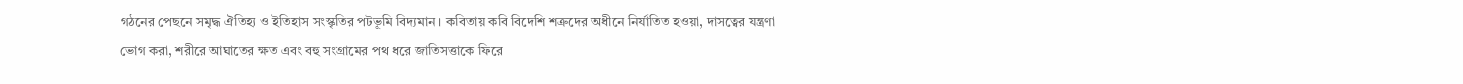গঠনের পেছনে সমৃদ্ধ ঐতিহ্য ও ইতিহাস সংস্কৃতির পটভূমি বিদ্যমান। কবিতায় কবি বিদেশি শত্রুদের অধীনে নির্যাতিত হওয়া, দাসত্বের যন্ত্রণা ভোগ করা, শরীরে আঘাতের ক্ষত এবং বহু সংগ্রামের পথ ধরে জাতিসত্তাকে ফিরে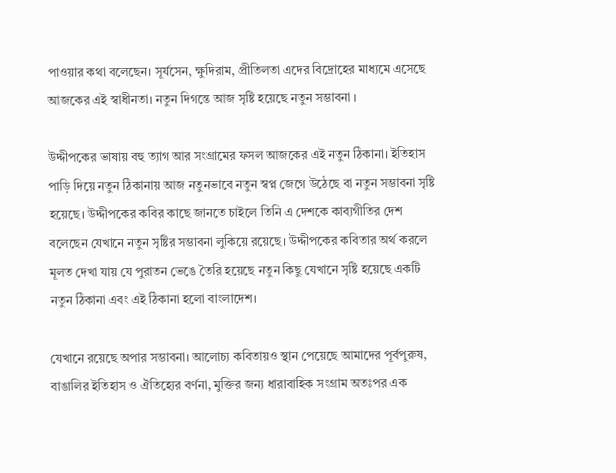পাওয়ার কথা বলেছেন। সূর্যসেন, ক্ষুদিরাম, প্রীতিলতা এদের বিদ্রোহের মাধ্যমে এসেছে আজকের এই স্বাধীনতা। নতুন দিগন্তে আজ সৃষ্টি হয়েছে নতুন সম্ভাবনা ।

উদ্দীপকের ভাষায় বহু ত্যাগ আর সংগ্রামের ফসল আজকের এই নতুন ঠিকানা। ইতিহাস পাড়ি দিয়ে নতুন ঠিকানায় আজ নতুনভাবে নতুন স্বপ্ন জেগে উঠেছে বা নতুন সম্ভাবনা সৃষ্টি হয়েছে। উদ্দীপকের কবির কাছে জানতে চাইলে তিনি এ দেশকে কাব্যগীতির দেশ বলেছেন যেখানে নতুন সৃষ্টির সম্ভাবনা লুকিয়ে রয়েছে। উদ্দীপকের কবিতার অর্থ করলে মূলত দেখা যায় যে পুরাতন ভেঙে তৈরি হয়েছে নতুন কিছু যেখানে সৃষ্টি হয়েছে একটি নতুন ঠিকানা এবং এই ঠিকানা হলো বাংলাদেশ।

যেখানে রয়েছে অপার সম্ভাবনা। আলোচ্য কবিতায়ও স্থান পেয়েছে আমাদের পূর্বপুরুষ, বাঙালির ইতিহাস ও ঐতিহ্যের বর্ণনা, মুক্তির জন্য ধারাবাহিক সংগ্রাম অতঃপর এক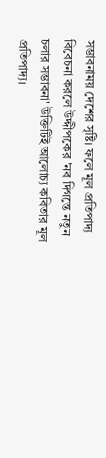সম্ভাবনাময় দেশের সৃষ্টি। ফলে মূল প্রতিপাদ্য বিবেচনা করলে উদ্দীপকের 'নব দিগন্তে নতুন চলার সম্ভাবনা' উক্তিটিই আলোচ্য কবিতার মূল প্রতিপাদ্য।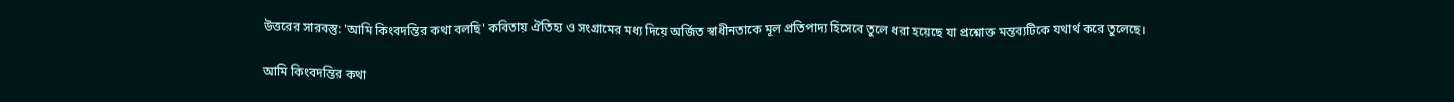উত্তরের সারবস্তু: 'আমি কিংবদন্তির কথা বলছি' কবিতায় ঐতিহ্য ও সংগ্রামের মধ্য দিয়ে অর্জিত স্বাধীনতাকে মূল প্রতিপাদ্য হিসেবে তুলে ধরা হয়েছে যা প্রশ্নোক্ত মন্তব্যটিকে যথার্থ করে তুলেছে।

আমি কিংবদন্তির কথা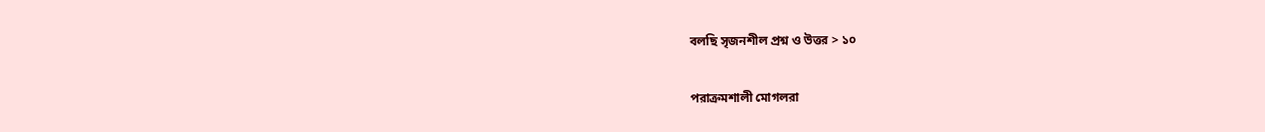বলছি সৃজনশীল প্রশ্ন ও উত্তর > ১০

পরাক্রমশালী মোগলরা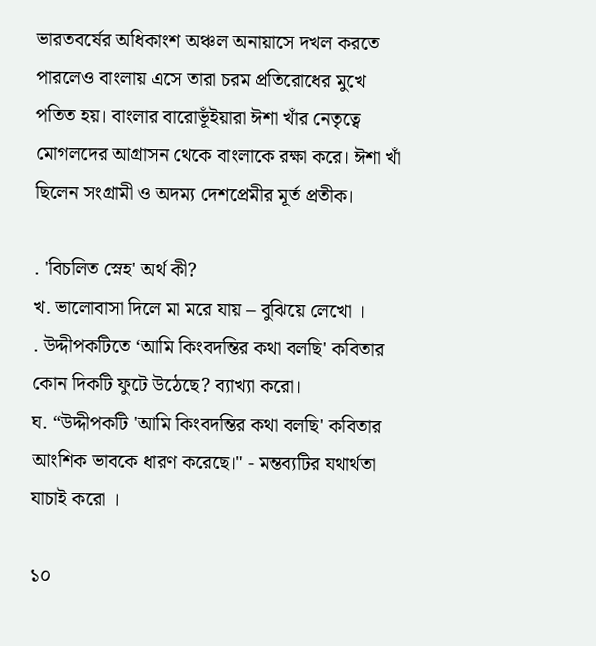ভারতবর্ষের অধিকাংশ অঞ্চল অনায়াসে দখল করতে পারলেও বাংলায় এসে তারা চরম প্রতিরোধের মুখে পতিত হয়। বাংলার বারোভূঁইয়ারা ঈশা খাঁর নেতৃত্বে মোগলদের আগ্রাসন থেকে বাংলাকে রক্ষা করে। ঈশা খাঁ ছিলেন সংগ্রামী ও অদম্য দেশপ্রেমীর মূর্ত প্রতীক।

. 'বিচলিত স্নেহ' অর্থ কী?
খ. ভালোবাসা দিলে মা মরে যায় – বুঝিয়ে লেখো ।
. উদ্দীপকটিতে ‘আমি কিংবদন্তির কথা বলছি' কবিতার কোন দিকটি ফুটে উঠেছে? ব্যাখ্যা করো।
ঘ. “উদ্দীপকটি 'আমি কিংবদন্তির কথা বলছি' কবিতার আংশিক ভাবকে ধারণ করেছে।" - মন্তব্যটির যথার্থতা যাচাই করো ।

১০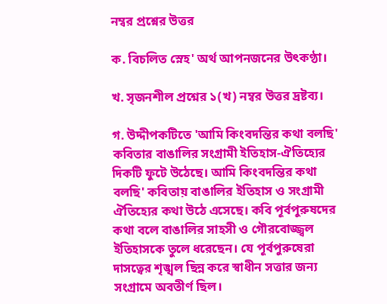নম্বর প্রশ্নের উত্তর

ক. বিচলিত স্নেহ' অর্থ আপনজনের উৎকণ্ঠা।

খ. সৃজনশীল প্রশ্নের ১(খ) নম্বর উত্তর দ্রষ্টব্য।

গ. উদ্দীপকটিতে 'আমি কিংবদন্তির কথা বলছি' কবিতার বাঙালির সংগ্রামী ইতিহাস-ঐতিহ্যের দিকটি ফুটে উঠেছে। আমি কিংবদন্তির কথা বলছি' কবিতায় বাঙালির ইতিহাস ও সংগ্রামী ঐতিহ্যের কথা উঠে এসেছে। কবি পূর্বপুরুষদের কথা বলে বাঙালির সাহসী ও গৌরবোজ্জ্বল ইতিহাসকে তুলে ধরেছেন। যে পূর্বপুরুষেরা দাসত্বের শৃঙ্খল ছিন্ন করে স্বাধীন সত্তার জন্য সংগ্রামে অবতীর্ণ ছিল।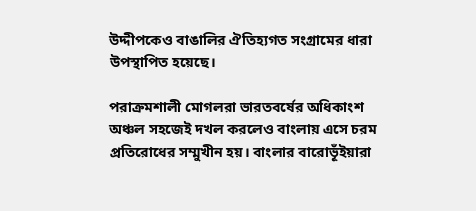উদ্দীপকেও বাঙালির ঐতিহ্যগত সংগ্রামের ধারা উপস্থাপিত হয়েছে।

পরাক্রমশালী মোগলরা ভারতবর্ষের অধিকাংশ অঞ্চল সহজেই দখল করলেও বাংলায় এসে চরম প্রতিরোধের সম্মুখীন হয়। বাংলার বারোভূঁইয়ারা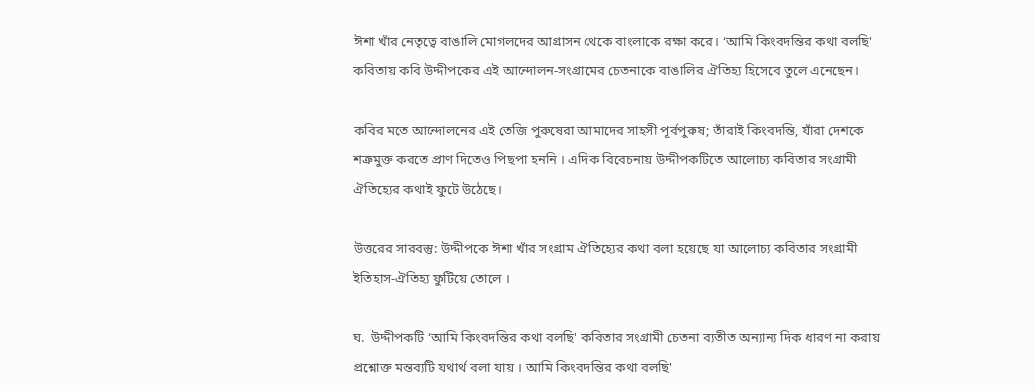ঈশা খাঁর নেতৃত্বে বাঙালি মোগলদের আগ্রাসন থেকে বাংলাকে রক্ষা করে। ‘আমি কিংবদন্তির কথা বলছি' কবিতায় কবি উদ্দীপকের এই আন্দোলন-সংগ্রামের চেতনাকে বাঙালির ঐতিহ্য হিসেবে তুলে এনেছেন।

কবির মতে আন্দোলনের এই তেজি পুরুষেরা আমাদের সাহসী পূর্বপুরুষ; তাঁরাই কিংবদন্তি, যাঁরা দেশকে শত্রুমুক্ত করতে প্রাণ দিতেও পিছপা হননি । এদিক বিবেচনায় উদ্দীপকটিতে আলোচ্য কবিতার সংগ্রামী ঐতিহ্যের কথাই ফুটে উঠেছে।

উত্তরের সারবস্তু: উদ্দীপকে ঈশা খাঁর সংগ্রাম ঐতিহ্যের কথা বলা হয়েছে যা আলোচ্য কবিতার সংগ্রামী ইতিহাস-ঐতিহ্য ফুটিয়ে তোলে ।

ঘ.  উদ্দীপকটি ‘আমি কিংবদন্তির কথা বলছি' কবিতার সংগ্রামী চেতনা ব্যতীত অন্যান্য দিক ধারণ না করায় প্রশ্নোক্ত মন্তব্যটি যথার্থ বলা যায় । আমি কিংবদন্তির কথা বলছি'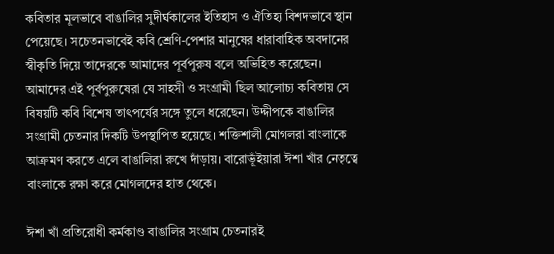কবিতার মূলভাবে বাঙালির সুদীর্ঘকালের ইতিহাস ও ঐতিহ্য বিশদভাবে স্থান পেয়েছে। সচেতনভাবেই কবি শ্রেণি-পেশার মানুষের ধারাবাহিক অবদানের স্বীকৃতি দিয়ে তাদেরকে আমাদের পূর্বপুরুষ বলে অভিহিত করেছেন। আমাদের এই পূর্বপুরুষেরা যে সাহসী ও সংগ্রামী ছিল আলোচ্য কবিতায় সে বিষয়টি কবি বিশেষ তাৎপর্যের সঙ্গে তুলে ধরেছেন। উদ্দীপকে বাঙালির সংগ্রামী চেতনার দিকটি উপস্থাপিত হয়েছে। শক্তিশালী মোগলরা বাংলাকে আক্রমণ করতে এলে বাঙালিরা রুখে দাঁড়ায়। বারোভূঁইয়ারা ঈশা খাঁর নেতৃত্বে বাংলাকে রক্ষা করে মোগলদের হাত থেকে।

ঈশা খাঁ প্রতিরোধী কর্মকাণ্ড বাঙালির সংগ্রাম চেতনারই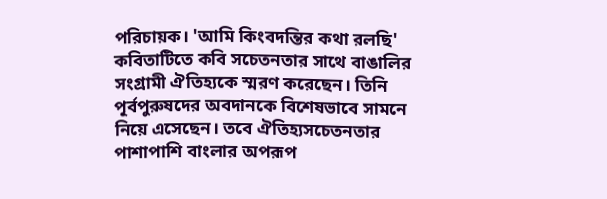পরিচায়ক। 'আমি কিংবদন্তির কথা রলছি' কবিতাটিতে কবি সচেতনতার সাথে বাঙালির সংগ্রামী ঐতিহ্যকে স্মরণ করেছেন। তিনি পূর্বপুরুষদের অবদানকে বিশেষভাবে সামনে নিয়ে এসেছেন। তবে ঐতিহ্যসচেতনতার পাশাপাশি বাংলার অপরূপ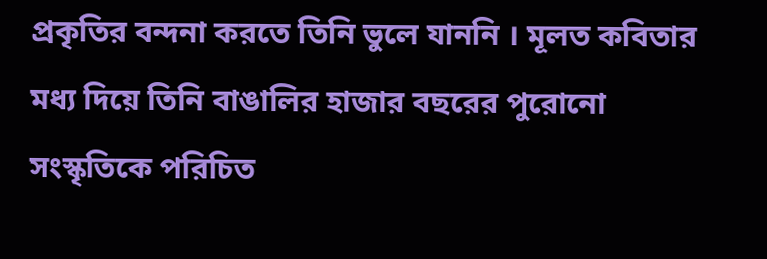প্রকৃতির বন্দনা করতে তিনি ভুলে যাননি । মূলত কবিতার মধ্য দিয়ে তিনি বাঙালির হাজার বছরের পুরোনো সংস্কৃতিকে পরিচিত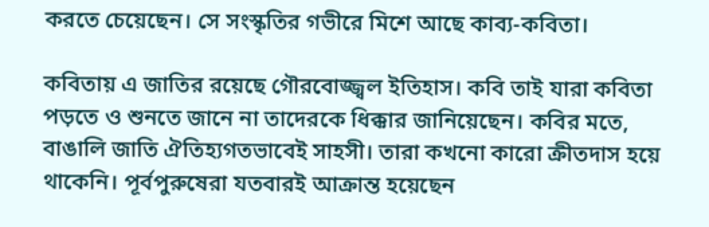করতে চেয়েছেন। সে সংস্কৃতির গভীরে মিশে আছে কাব্য-কবিতা।

কবিতায় এ জাতির রয়েছে গৌরবোজ্জ্বল ইতিহাস। কবি তাই যারা কবিতা পড়তে ও শুনতে জানে না তাদেরকে ধিক্কার জানিয়েছেন। কবির মতে, বাঙালি জাতি ঐতিহ্যগতভাবেই সাহসী। তারা কখনো কারো ক্রীতদাস হয়ে থাকেনি। পূর্বপুরুষেরা যতবারই আক্রান্ত হয়েছেন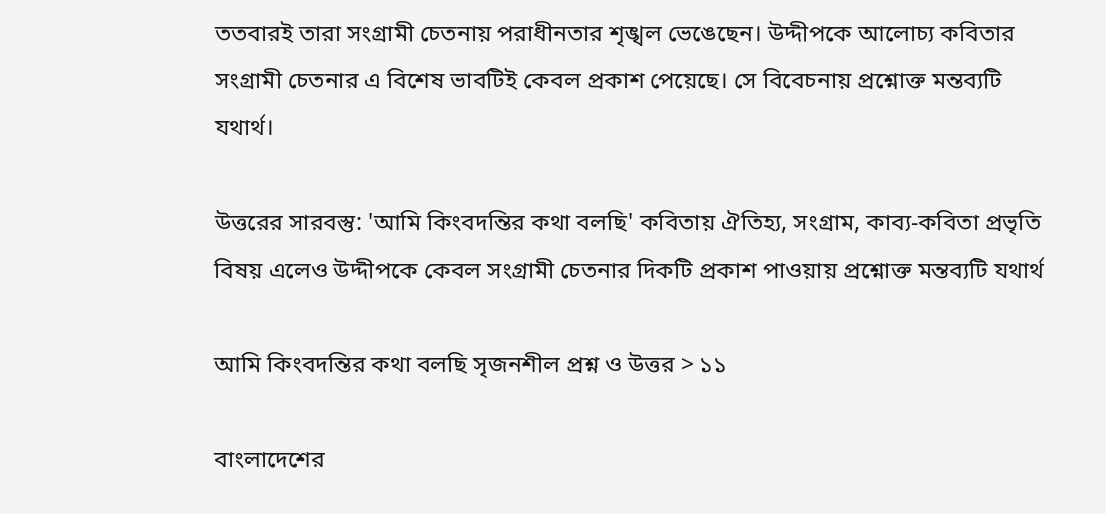ততবারই তারা সংগ্রামী চেতনায় পরাধীনতার শৃঙ্খল ভেঙেছেন। উদ্দীপকে আলোচ্য কবিতার সংগ্রামী চেতনার এ বিশেষ ভাবটিই কেবল প্রকাশ পেয়েছে। সে বিবেচনায় প্রশ্নোক্ত মন্তব্যটি যথার্থ।

উত্তরের সারবস্তু: 'আমি কিংবদন্তির কথা বলছি' কবিতায় ঐতিহ্য, সংগ্রাম, কাব্য-কবিতা প্রভৃতি বিষয় এলেও উদ্দীপকে কেবল সংগ্রামী চেতনার দিকটি প্রকাশ পাওয়ায় প্রশ্নোক্ত মন্তব্যটি যথার্থ

আমি কিংবদন্তির কথা বলছি সৃজনশীল প্রশ্ন ও উত্তর > ১১

বাংলাদেশের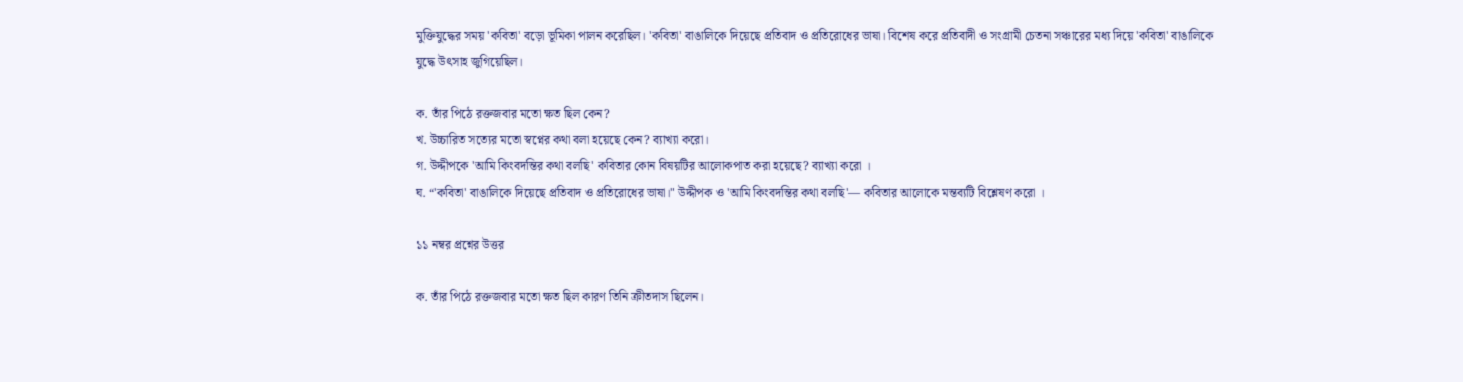মুক্তিযুদ্ধের সময় 'কবিতা' বড়ো ভূমিকা পালন করেছিল। 'কবিতা' বাঙালিকে দিয়েছে প্রতিবাদ ও প্রতিরোধের ভাষা। বিশেষ করে প্রতিবাদী ও সংগ্রামী চেতনা সঞ্চারের মধ্য দিয়ে 'কবিতা' বাঙালিকে যুদ্ধে উৎসাহ জুগিয়েছিল।

ক. তাঁর পিঠে রক্তজবার মতো ক্ষত ছিল কেন?
খ. উচ্চারিত সত্যের মতো স্বপ্নের কথা বলা হয়েছে কেন? ব্যাখ্যা করো।
গ. উদ্দীপকে 'আমি কিংবদন্তির কথা বলছি' কবিতার কোন বিষয়টির আলোকপাত করা হয়েছে? ব্যাখ্যা করো ।
ঘ. “'কবিতা' বাঙালিকে দিয়েছে প্রতিবাদ ও প্রতিরোধের ভাষা।" উদ্দীপক ও 'আমি কিংবদন্তির কথা বলছি'— কবিতার আলোকে মন্তব্যটি বিশ্লেষণ করো ।

১১ নম্বর প্রশ্নের উত্তর

ক. তাঁর পিঠে রক্তজবার মতো ক্ষত ছিল কারণ তিনি ক্রীতদাস ছিলেন।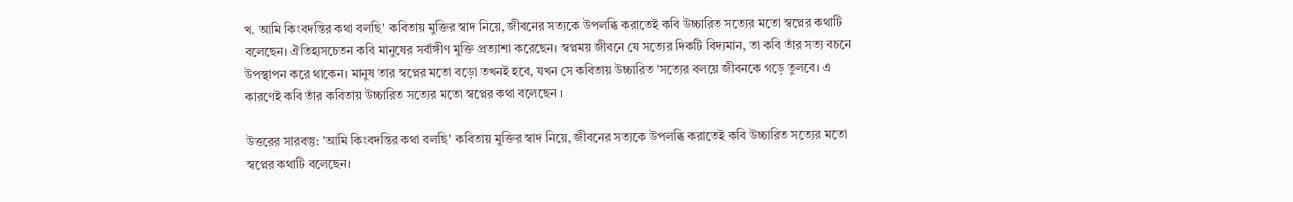খ. আমি কিংবদন্তির কথা বলছি' কবিতায় মুক্তির স্বাদ নিয়ে, জীবনের সত্যকে উপলব্ধি করাতেই কবি উচ্চারিত সত্যের মতো স্বপ্নের কথাটি বলেছেন। ঐতিহ্যসচেতন কবি মানুষের সর্বাঙ্গীণ মুক্তি প্রত্যাশা করেছেন। স্বপ্নময় জীবনে যে সত্যের দিকটি বিদ্যমান, তা কবি তাঁর সত্য বচনে উপস্থাপন করে থাকেন। মানুষ তার স্বপ্নের মতো বড়ো তখনই হবে, যখন সে কবিতায় উচ্চারিত 'সত্যের বলয়ে জীবনকে গড়ে তুলবে। এ কারণেই কবি তাঁর কবিতায় উচ্চারিত সত্যের মতো স্বপ্নের কথা বলেছেন ।

উত্তরের সারবস্তু: 'আমি কিংবদন্তির কথা বলছি' কবিতায় মুক্তির স্বাদ নিয়ে, জীবনের সত্যকে উপলব্ধি করাতেই কবি উচ্চারিত সত্যের মতো স্বপ্নের কথাটি বলেছেন।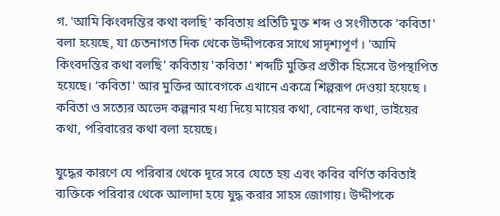গ. 'আমি কিংবদন্তির কথা বলছি' কবিতায় প্রতিটি মুক্ত শব্দ ও সংগীতকে ‘কবিতা' বলা হয়েছে, যা চেতনাগত দিক থেকে উদ্দীপকের সাথে সাদৃশ্যপূর্ণ । 'আমি কিংবদন্তির কথা বলছি' কবিতায় 'কবিতা' শব্দটি মুক্তির প্রতীক হিসেবে উপস্থাপিত হয়েছে। ‘কবিতা' আর মুক্তির আবেগকে এখানে একত্রে শিল্পরূপ দেওয়া হয়েছে । কবিতা ও সত্যের অভেদ কল্পনার মধ্য দিয়ে মায়ের কথা, বোনের কথা, ভাইয়ের কথা, পরিবারের কথা বলা হয়েছে।

যুদ্ধের কারণে যে পরিবার থেকে দূরে সরে যেতে হয় এবং কবির বর্ণিত কবিতাই ব্যক্তিকে পরিবার থেকে আলাদা হয়ে যুদ্ধ করার সাহস জোগায়। উদ্দীপকে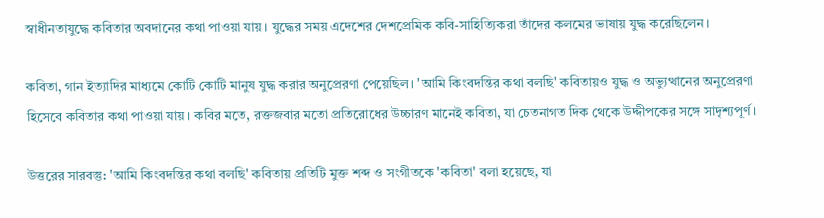স্বাধীনতাযুদ্ধে কবিতার অবদানের কথা পাওয়া যায়। যুদ্ধের সময় এদেশের দেশপ্রেমিক কবি-সাহিত্যিকরা তাঁদের কলমের ভাষায় যুদ্ধ করেছিলেন।

কবিতা, গান ইত্যাদির মাধ্যমে কোটি কোটি মানুষ যুদ্ধ করার অনুপ্রেরণা পেয়েছিল। 'আমি কিংবদন্তির কথা বলছি' কবিতায়ও যুদ্ধ ও অভ্যুত্থানের অনুপ্রেরণা হিসেবে কবিতার কথা পাওয়া যায়। কবির মতে, রক্তজবার মতো প্রতিরোধের উচ্চারণ মানেই কবিতা, যা চেতনাগত দিক থেকে উদ্দীপকের সঙ্গে সাদৃশ্যপূর্ণ।

উত্তরের সারবস্তু: 'আমি কিংবদন্তির কথা বলছি' কবিতায় প্রতিটি মুক্ত শব্দ ও সংগীতকে 'কবিতা' বলা হয়েছে, যা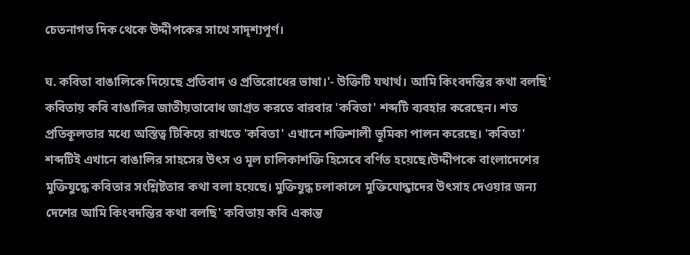চেতনাগত দিক থেকে উদ্দীপকের সাথে সাদৃশ্যপূর্ণ।

ঘ. কবিতা বাঙালিকে দিয়েছে প্রতিবাদ ও প্রতিরোধের ভাষা।'- উক্তিটি যথার্থ। আমি কিংবদন্তির কথা বলছি' কবিতায় কবি বাঙালির জাতীয়তাবোধ জাগ্রত করতে বারবার 'কবিতা' শব্দটি ব্যবহার করেছেন। শত প্রতিকূলতার মধ্যে অস্তিত্ব টিকিয়ে রাখতে 'কবিতা' এখানে শক্তিশালী ভূমিকা পালন করেছে। 'কবিতা' শব্দটিই এখানে বাঙালির সাহসের উৎস ও মূল চালিকাশক্তি হিসেবে বর্ণিত হয়েছে।উদ্দীপকে বাংলাদেশের মুক্তিযুদ্ধে কবিতার সংশ্লিষ্টতার কথা বলা হয়েছে। মুক্তিযুদ্ধ চলাকালে মুক্তিযোদ্ধাদের উৎসাহ দেওয়ার জন্য দেশের আমি কিংবদন্তির কথা বলছি' কবিতায় কবি একান্ত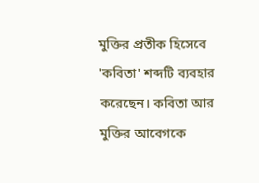মুক্তির প্রতীক হিসেবে 'কবিতা' শব্দটি ব্যবহার করেছেন। কবিতা আর মুক্তির আবেগকে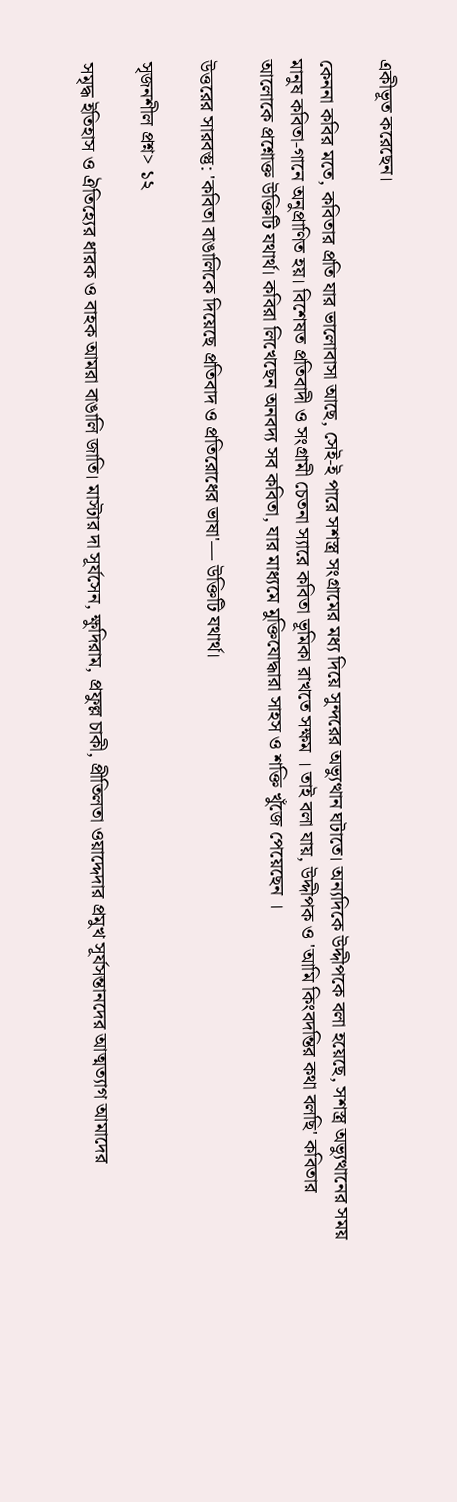একীভূত করেছেন।

কেননা কবির মতে, কবিতার প্রতি যার ভালোবাসা আছে, সেই-ই পারে সশস্ত্র সংগ্রামের মধ্য দিয়ে সুন্দরের অভ্যুত্থান ঘটাতে। অন্যদিকে উদ্দীপকে বলা হয়েছে, সশস্ত্র অভ্যুত্থানের সময় মানুষ কবিতা-গানে অনুপ্রাণিত হয়। বিশেষত প্রতিবাদী ও সংগ্রামী চেতনা স্যারে কবিতা ভূমিকা রাখতে সক্ষম । তাই বলা যায়, উদ্দীপক ও 'আমি কিংবদন্তির কথা বলছি' কবিতার আলোকে প্রশ্নোক্ত উক্তিটি যথার্থ। কবিরা লিখেছেন অনবদ্য সব কবিতা, যার মাধ্যমে মুক্তিযোদ্ধারা সাহস ও শক্তি খুঁজে পেয়েছেন ।

উত্তরের সারবস্তু: 'কবিতা বাঙালিকে দিয়েছে প্রতিবাদ ও প্রতিরোধের ভাষা'— উক্তিটি যথার্থ।

সৃজনশীল প্রশ্ন> ১২

সমৃদ্ধ ইতিহাস ও ঐতিহ্যের ধারক ও বাহক আমরা বাঙালি জাতি। মাস্টার দা সূর্যসেন, ক্ষুদিরাম, প্রফুল্ল চাকী, প্রীতিলতা ওয়াদ্দেদার প্রমুখ সূর্যসন্তানদের আত্মত্যাগ আমাদের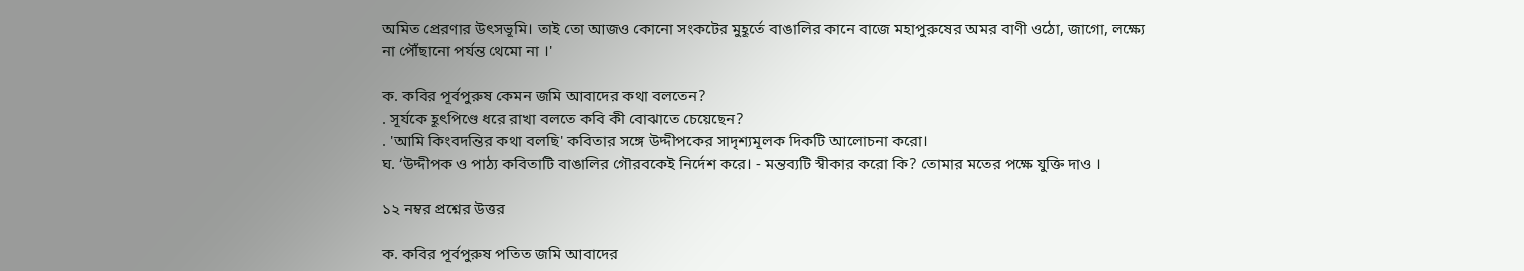অমিত প্রেরণার উৎসভূমি। তাই তো আজও কোনো সংকটের মুহূর্তে বাঙালির কানে বাজে মহাপুরুষের অমর বাণী ওঠো, জাগো, লক্ষ্যে না পৌঁছানো পর্যন্ত থেমো না ।'

ক. কবির পূর্বপুরুষ কেমন জমি আবাদের কথা বলতেন?
. সূর্যকে হূৎপিণ্ডে ধরে রাখা বলতে কবি কী বোঝাতে চেয়েছেন?
. 'আমি কিংবদন্তির কথা বলছি' কবিতার সঙ্গে উদ্দীপকের সাদৃশ্যমূলক দিকটি আলোচনা করো।
ঘ. ‘উদ্দীপক ও পাঠ্য কবিতাটি বাঙালির গৌরবকেই নির্দেশ করে। - মন্তব্যটি স্বীকার করো কি? তোমার মতের পক্ষে যুক্তি দাও ।

১২ নম্বর প্রশ্নের উত্তর

ক. কবির পূর্বপুরুষ পতিত জমি আবাদের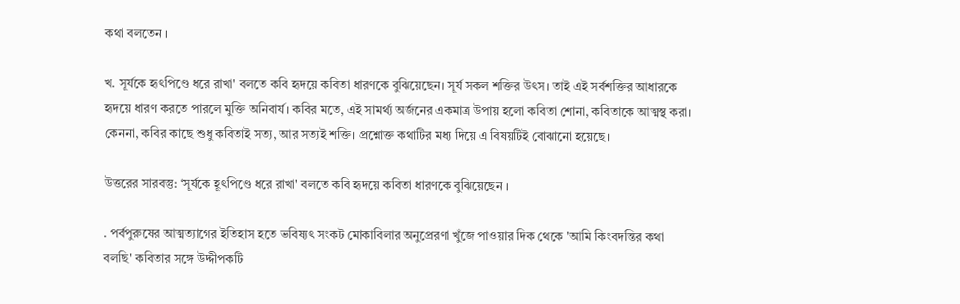কথা বলতেন ।

খ. সূর্যকে হৃৎপিণ্ডে ধরে রাখা' বলতে কবি হৃদয়ে কবিতা ধারণকে বুঝিয়েছেন। সূর্য সকল শক্তির উৎস। তাই এই সর্বশক্তির আধারকে হৃদয়ে ধারণ করতে পারলে মুক্তি অনিবার্য। কবির মতে, এই সামর্থ্য অর্জনের একমাত্র উপায় হলো কবিতা শোনা, কবিতাকে আত্মস্থ করা। কেননা, কবির কাছে শুধু কবিতাই সত্য, আর সত্যই শক্তি। প্রশ্নোক্ত কথাটির মধ্য দিয়ে এ বিষয়টিই বোঝানো হয়েছে।

উত্তরের সারবস্তু: ‘সূর্যকে হূৎপিণ্ডে ধরে রাখা' বলতে কবি হৃদয়ে কবিতা ধারণকে বুঝিয়েছেন ।

. পর্বপুরুষের আত্মত্যাগের ইতিহাস হতে ভবিষ্যৎ সংকট মোকাবিলার অনুপ্রেরণা খুঁজে পাওয়ার দিক থেকে 'আমি কিংবদন্তির কথা বলছি' কবিতার সঙ্গে উদ্দীপকটি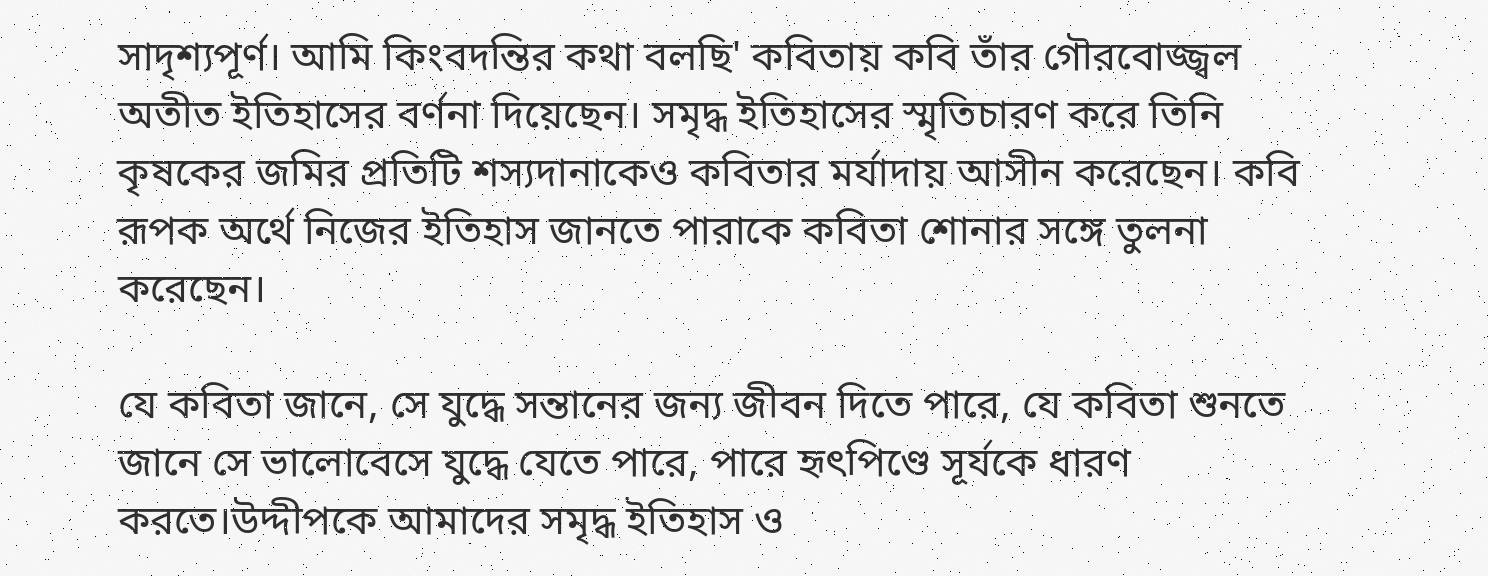সাদৃশ্যপূর্ণ। আমি কিংবদন্তির কথা বলছি' কবিতায় কবি তাঁর গৌরবোজ্জ্বল অতীত ইতিহাসের বর্ণনা দিয়েছেন। সমৃদ্ধ ইতিহাসের স্মৃতিচারণ করে তিনি কৃষকের জমির প্রতিটি শস্যদানাকেও কবিতার মর্যাদায় আসীন করেছেন। কবি রূপক অর্থে নিজের ইতিহাস জানতে পারাকে কবিতা শোনার সঙ্গে তুলনা করেছেন।

যে কবিতা জানে, সে যুদ্ধে সন্তানের জন্য জীবন দিতে পারে, যে কবিতা শুনতে জানে সে ভালোবেসে যুদ্ধে যেতে পারে, পারে হৃৎপিণ্ডে সূর্যকে ধারণ করতে।উদ্দীপকে আমাদের সমৃদ্ধ ইতিহাস ও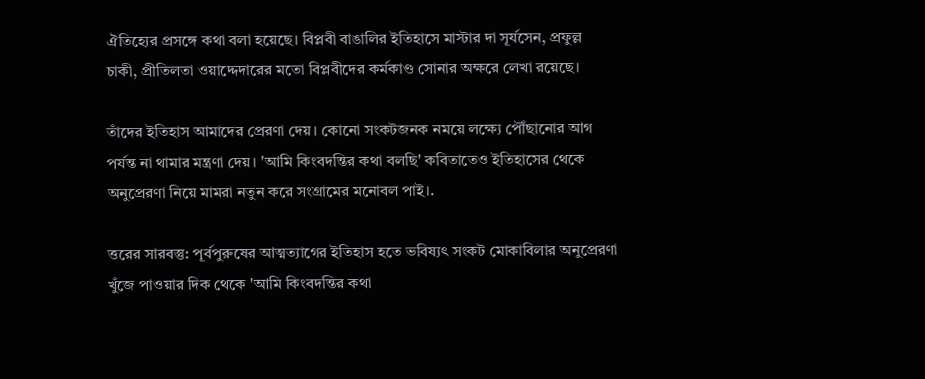ঐতিহ্যের প্রসঙ্গে কথা বলা হয়েছে। বিপ্লবী বাঙালির ইতিহাসে মাস্টার দা সূর্যসেন, প্রফুল্ল চাকী, প্রীতিলতা ওয়াদ্দেদারের মতো বিপ্লবীদের কর্মকাণ্ড সোনার অক্ষরে লেখা রয়েছে।

তাঁদের ইতিহাস আমাদের প্রেরণা দেয়। কোনো সংকটজনক নময়ে লক্ষ্যে পৌঁছানোর আগ পর্যন্ত না থামার মন্ত্রণা দেয়। 'আমি কিংবদন্তির কথা বলছি' কবিতাতেও ইতিহাসের থেকে অনুপ্রেরণা নিয়ে মামরা নতুন করে সংগ্রামের মনোবল পাই।.

ত্তরের সারবস্তু: পূর্বপুরুষের আত্মত্যাগের ইতিহাস হতে ভবিষ্যৎ সংকট মোকাবিলার অনুপ্রেরণা খুঁজে পাওয়ার দিক থেকে 'আমি কিংবদন্তির কথা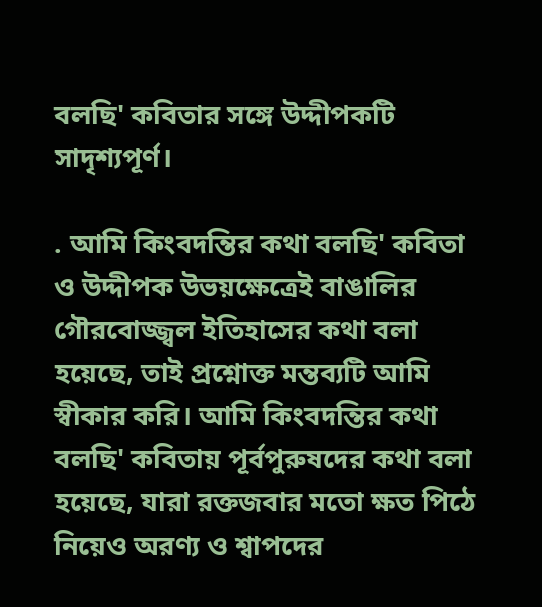বলছি' কবিতার সঙ্গে উদ্দীপকটি সাদৃশ্যপূর্ণ।

. আমি কিংবদন্তির কথা বলছি' কবিতা ও উদ্দীপক উভয়ক্ষেত্রেই বাঙালির গৌরবোজ্জ্বল ইতিহাসের কথা বলা হয়েছে, তাই প্রশ্নোক্ত মন্তব্যটি আমি স্বীকার করি। আমি কিংবদন্তির কথা বলছি' কবিতায় পূর্বপুরুষদের কথা বলা হয়েছে, যারা রক্তজবার মতো ক্ষত পিঠে নিয়েও অরণ্য ও শ্বাপদের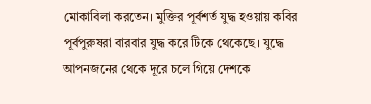মোকাবিলা করতেন। মুক্তির পূর্বশর্ত যুদ্ধ হওয়ায় কবির পূর্বপুরুষরা বারবার যুদ্ধ করে টিকে থেকেছে। যুদ্ধে আপনজনের থেকে দূরে চলে গিয়ে দেশকে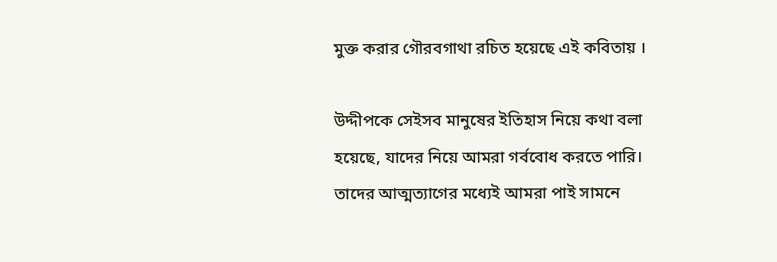মুক্ত করার গৌরবগাথা রচিত হয়েছে এই কবিতায় ।

উদ্দীপকে সেইসব মানুষের ইতিহাস নিয়ে কথা বলা হয়েছে, যাদের নিয়ে আমরা গর্ববোধ করতে পারি। তাদের আত্মত্যাগের মধ্যেই আমরা পাই সামনে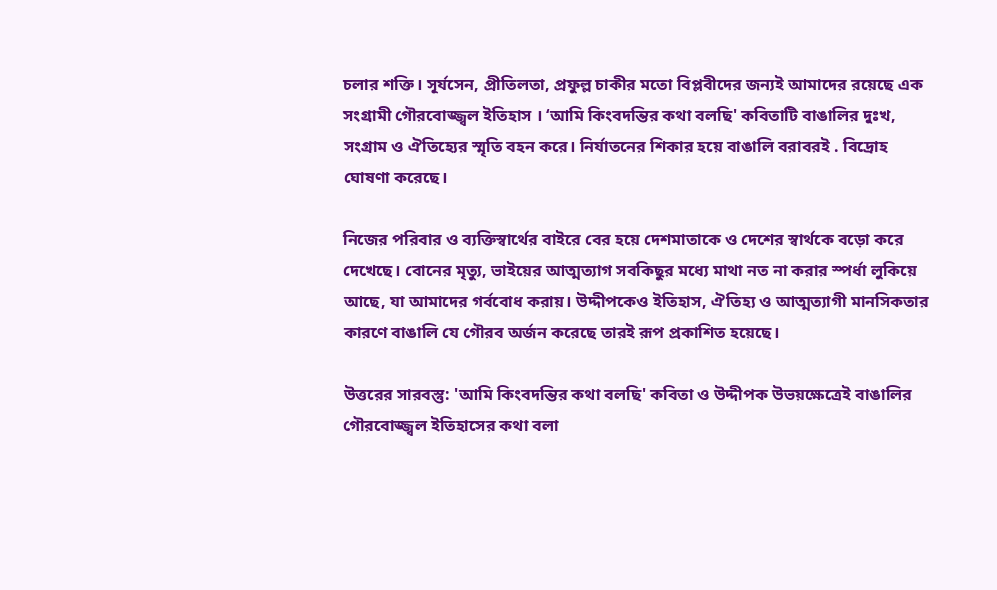চলার শক্তি। সূর্যসেন, প্রীতিলতা, প্রফুল্ল চাকীর মতো বিপ্লবীদের জন্যই আমাদের রয়েছে এক সংগ্রামী গৌরবোজ্জ্বল ইতিহাস । ‘আমি কিংবদন্তির কথা বলছি' কবিতাটি বাঙালির দুঃখ, সংগ্রাম ও ঐতিহ্যের স্মৃতি বহন করে। নির্যাতনের শিকার হয়ে বাঙালি বরাবরই . বিদ্রোহ ঘোষণা করেছে।

নিজের পরিবার ও ব্যক্তিস্বার্থের বাইরে বের হয়ে দেশমাতাকে ও দেশের স্বার্থকে বড়ো করে দেখেছে। বোনের মৃত্যু, ভাইয়ের আত্মত্যাগ সবকিছুর মধ্যে মাথা নত না করার স্পর্ধা লুকিয়ে আছে, যা আমাদের গর্ববোধ করায়। উদ্দীপকেও ইতিহাস, ঐতিহ্য ও আত্মত্যাগী মানসিকতার কারণে বাঙালি যে গৌরব অর্জন করেছে তারই রূপ প্রকাশিত হয়েছে।

উত্তরের সারবস্তু: 'আমি কিংবদন্তির কথা বলছি' কবিতা ও উদ্দীপক উভয়ক্ষেত্রেই বাঙালির গৌরবোজ্জ্বল ইতিহাসের কথা বলা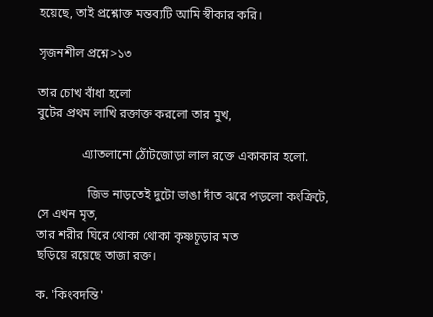হয়েছে, তাই প্রশ্নোক্ত মন্তব্যটি আমি স্বীকার করি।

সৃজনশীল প্রশ্নে>১৩

তার চোখ বাঁধা হলো
বুটের প্রথম লাখি রক্তাক্ত করলো তার মুখ,

              এ্যাতলানো ঠোঁটজোড়া লাল রক্তে একাকার হলো.

                জিভ নাড়তেই দুটো ভাঙা দাঁত ঝরে পড়লো কংক্রিটে,
সে এখন মৃত,
তার শরীর ঘিরে থোকা থোকা কৃষ্ণচূড়ার মত
ছড়িয়ে রয়েছে তাজা রক্ত।

ক. 'কিংবদন্তি'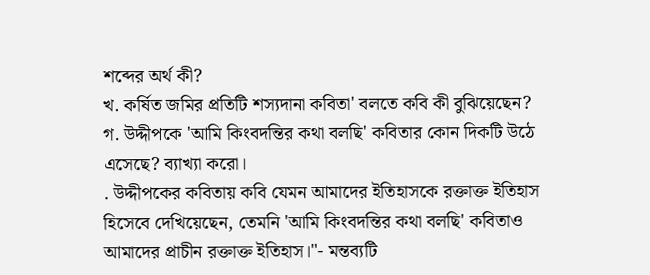শব্দের অর্থ কী?
খ. কর্ষিত জমির প্রতিটি শস্যদানা কবিতা' বলতে কবি কী বুঝিয়েছেন?
গ. উদ্দীপকে 'আমি কিংবদন্তির কথা বলছি' কবিতার কোন দিকটি উঠে এসেছে? ব্যাখ্যা করো।
. উদ্দীপকের কবিতায় কবি যেমন আমাদের ইতিহাসকে রক্তাক্ত ইতিহাস হিসেবে দেখিয়েছেন, তেমনি 'আমি কিংবদন্তির কথা বলছি' কবিতাও আমাদের প্রাচীন রক্তাক্ত ইতিহাস।"- মন্তব্যটি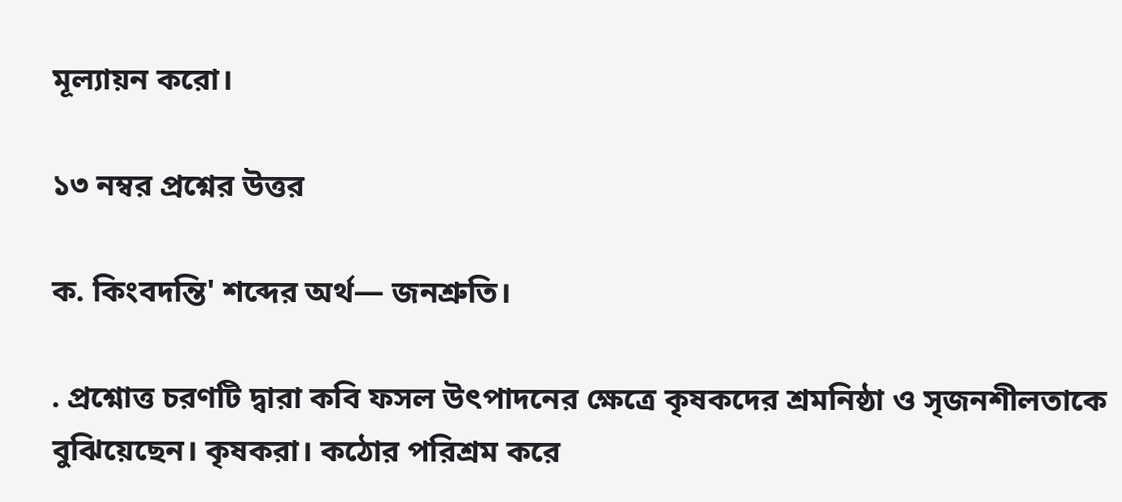মূল্যায়ন করো।

১৩ নম্বর প্রশ্নের উত্তর

ক. কিংবদন্তি' শব্দের অর্থ— জনশ্রুতি।

. প্রশ্নোত্ত চরণটি দ্বারা কবি ফসল উৎপাদনের ক্ষেত্রে কৃষকদের শ্রমনিষ্ঠা ও সৃজনশীলতাকে বুঝিয়েছেন। কৃষকরা। কঠোর পরিশ্রম করে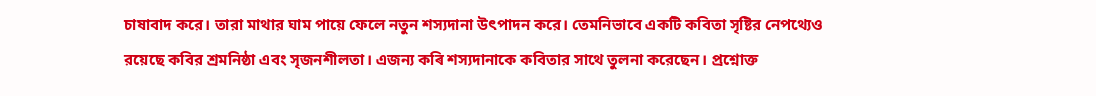চাষাবাদ করে। তারা মাথার ঘাম পায়ে ফেলে নতুন শস্যদানা উৎপাদন করে। তেমনিভাবে একটি কবিতা সৃষ্টির নেপথ্যেও রয়েছে কবির শ্রমনিষ্ঠা এবং সৃজনশীলতা। এজন্য কৰি শস্যদানাকে কবিতার সাথে তুলনা করেছেন। প্রশ্নোক্ত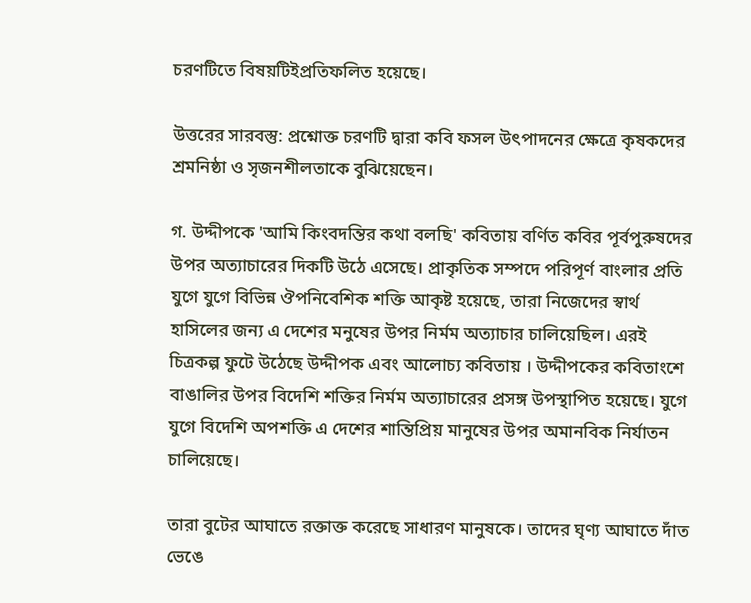চরণটিতে বিষয়টিইপ্রতিফলিত হয়েছে।

উত্তরের সারবস্তু: প্রশ্নোক্ত চরণটি দ্বারা কবি ফসল উৎপাদনের ক্ষেত্রে কৃষকদের শ্রমনিষ্ঠা ও সৃজনশীলতাকে বুঝিয়েছেন।

গ. উদ্দীপকে 'আমি কিংবদন্তির কথা বলছি' কবিতায় বর্ণিত কবির পূর্বপুরুষদের উপর অত্যাচারের দিকটি উঠে এসেছে। প্রাকৃতিক সম্পদে পরিপূর্ণ বাংলার প্রতি যুগে যুগে বিভিন্ন ঔপনিবেশিক শক্তি আকৃষ্ট হয়েছে, তারা নিজেদের স্বার্থ হাসিলের জন্য এ দেশের মনুষের উপর নির্মম অত্যাচার চালিয়েছিল। এরই চিত্রকল্প ফুটে উঠেছে উদ্দীপক এবং আলোচ্য কবিতায় । উদ্দীপকের কবিতাংশে বাঙালির উপর বিদেশি শক্তির নির্মম অত্যাচারের প্রসঙ্গ উপস্থাপিত হয়েছে। যুগে যুগে বিদেশি অপশক্তি এ দেশের শান্তিপ্রিয় মানুষের উপর অমানবিক নির্যাতন চালিয়েছে।

তারা বুটের আঘাতে রক্তাক্ত করেছে সাধারণ মানুষকে। তাদের ঘৃণ্য আঘাতে দাঁত ভেঙে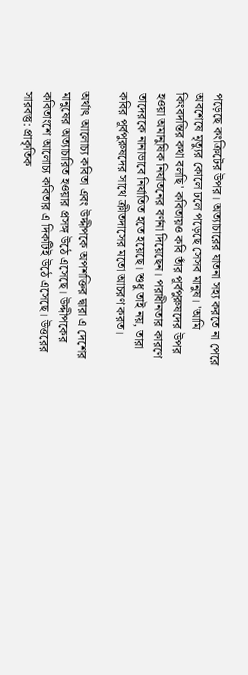পড়েছে কংক্রিটের উপর। অত্যাচারের যাতনা সহ্য করতে না পেরে অবশেষে মৃত্যুর কোলে ঢলে পড়েছে সেসব মানুষ। 'আমি কিংবদন্তির কথা বলছি' কবিতায়ও কবি তাঁর পূর্বপুরুষদের উপর হওয়া অমানুষিক নির্যাতনের বর্ণনা দিয়েছেন। পরাধীনতার কারণে তাদেরকে নানাভাবে নির্যাতিত হতে হয়েছে। শুধু তাই নয়, তারা কবির পূর্বপুরুষদের সাথে ক্রীতদাসের মতো আচরণ করত।

অর্থাৎ আলোচ্য কবিতা এবং উদ্দীপকে অপশক্তির দ্বারা এ দেশের মানুষের অত্যাচারিত হওয়ার প্রসঙ্গ উঠে এসেছে। উদ্দীপকের কবিতাংশে আলোচ্য কবিতার এ দিকটিই উঠে এসেছে। উত্তরের সারবস্তু: প্রাকৃতিক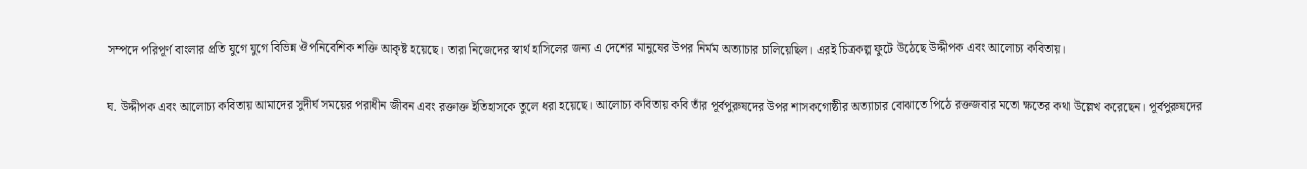সম্পদে পরিপূর্ণ বাংলার প্রতি যুগে যুগে বিভিন্ন ঔপনিবেশিক শক্তি আকৃষ্ট হয়েছে। তারা নিজেদের স্বার্থ হাসিলের জন্য এ দেশের মানুষের উপর নির্মম অত্যাচার চালিয়েছিল। এরই চিত্রকল্প ফুটে উঠেছে উদ্দীপক এবং আলোচ্য কবিতায়।

ঘ. উদ্দীপক এবং আলোচ্য কবিতায় আমাদের সুদীর্ঘ সময়ের পরাধীন জীবন এবং রক্তাক্ত ইতিহাসকে তুলে ধরা হয়েছে। আলোচ্য কবিতায় কবি তাঁর পূর্বপুরুষদের উপর শাসকগোষ্ঠীর অত্যাচার বোঝাতে পিঠে রক্তজবার মতো ক্ষতের কথা উল্লেখ করেছেন। পূর্বপুরুষদের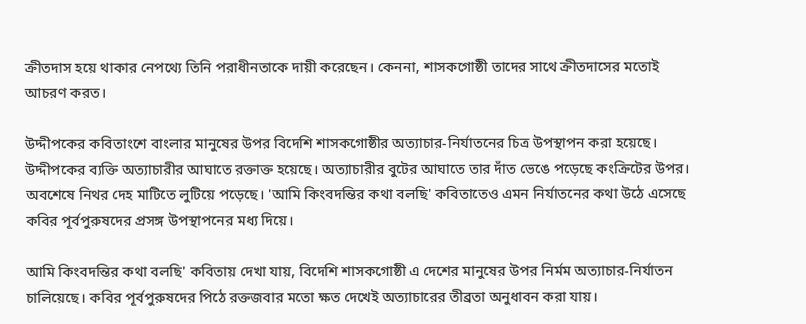ক্রীতদাস হয়ে থাকার নেপথ্যে তিনি পরাধীনতাকে দায়ী করেছেন। কেননা, শাসকগোষ্ঠী তাদের সাথে ক্রীতদাসের মতোই আচরণ করত।

উদ্দীপকের কবিতাংশে বাংলার মানুষের উপর বিদেশি শাসকগোষ্ঠীর অত্যাচার-নির্যাতনের চিত্র উপস্থাপন করা হয়েছে। উদ্দীপকের ব্যক্তি অত্যাচারীর আঘাতে রক্তাক্ত হয়েছে। অত্যাচারীর বুটের আঘাতে তার দাঁত ভেঙে পড়েছে কংক্রিটের উপর। অবশেষে নিথর দেহ মাটিতে লুটিয়ে পড়েছে। 'আমি কিংবদন্তির কথা বলছি' কবিতাতেও এমন নির্যাতনের কথা উঠে এসেছে কবির পূর্বপুরুষদের প্রসঙ্গ উপস্থাপনের মধ্য দিয়ে।

আমি কিংবদন্তির কথা বলছি' কবিতায় দেখা যায়, বিদেশি শাসকগোষ্ঠী এ দেশের মানুষের উপর নির্মম অত্যাচার-নির্যাতন চালিয়েছে। কবির পূর্বপুরুষদের পিঠে রক্তজবার মতো ক্ষত দেখেই অত্যাচারের তীব্রতা অনুধাবন করা যায়।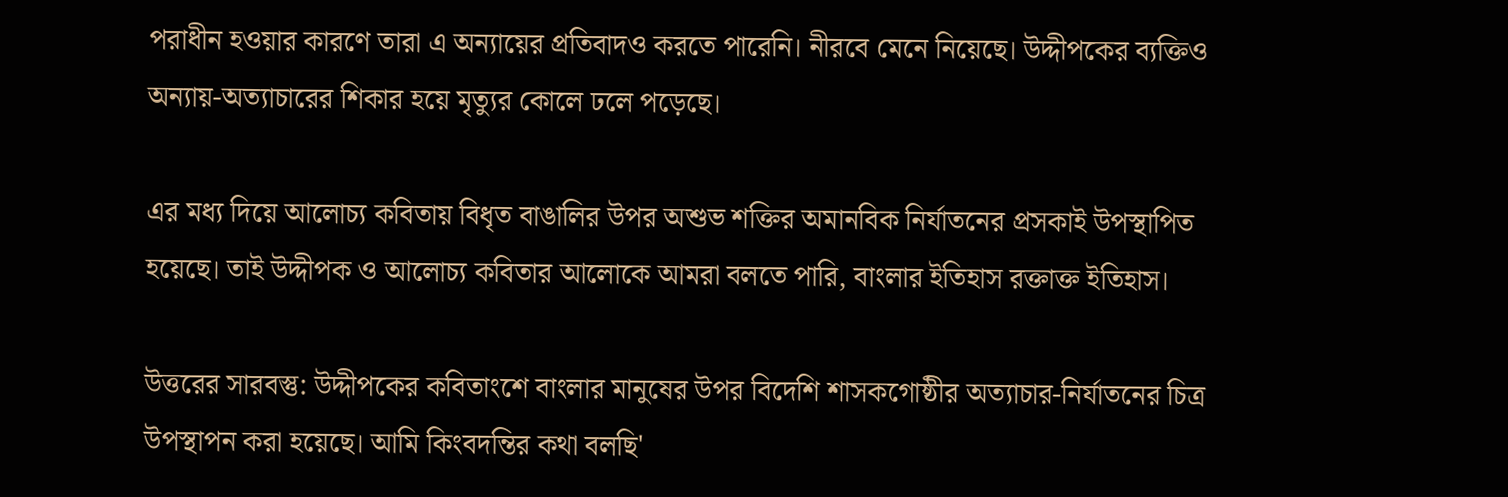পরাধীন হওয়ার কারণে তারা এ অন্যায়ের প্রতিবাদও করতে পারেনি। নীরবে মেনে নিয়েছে। উদ্দীপকের ব্যক্তিও অন্যায়-অত্যাচারের শিকার হয়ে মৃত্যুর কোলে ঢলে পড়েছে।

এর মধ্য দিয়ে আলোচ্য কবিতায় বিধৃত বাঙালির উপর অশুভ শক্তির অমানবিক নির্যাতনের প্রসকাই উপস্থাপিত হয়েছে। তাই উদ্দীপক ও আলোচ্য কবিতার আলোকে আমরা বলতে পারি, বাংলার ইতিহাস রক্তাক্ত ইতিহাস।

উত্তরের সারবস্তু: উদ্দীপকের কবিতাংশে বাংলার মানুষের উপর বিদেশি শাসকগোষ্ঠীর অত্যাচার-নির্যাতনের চিত্র উপস্থাপন করা হয়েছে। আমি কিংবদন্তির কথা বলছি'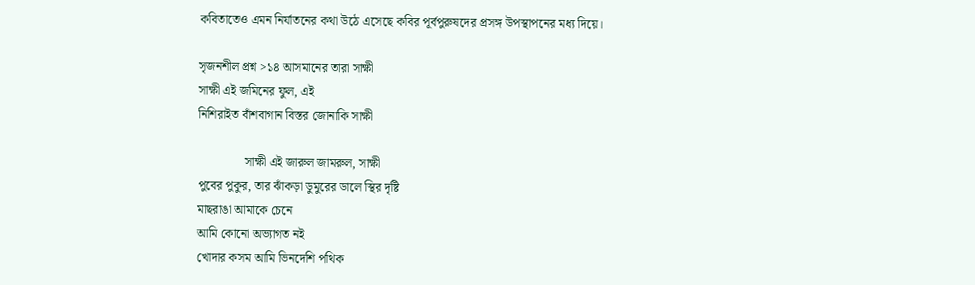কবিতাতেও এমন নির্যাতনের কথা উঠে এসেছে কবির পূর্বপুরুষদের প্রসঙ্গ উপস্থাপনের মধ্য দিয়ে।

সৃজনশীল প্রশ্ন >১৪ আসমানের তারা সাক্ষী
সাক্ষী এই জমিনের ফুল, এই
নিশিরাইত বাঁশবাগান বিস্তর জোনাকি সাক্ষী

               সাক্ষী এই জারুল জামরুল, সাক্ষী
পুবের পুকুর, তার ঝাঁকড়া ডুমুরের ডালে স্থির দৃষ্টি
মাছরাঙা আমাকে চেনে
আমি কোনো অভ্যাগত নই
খোদার কসম আমি ভিনদেশি পথিক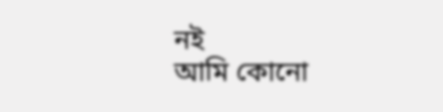নই
আমি কোনো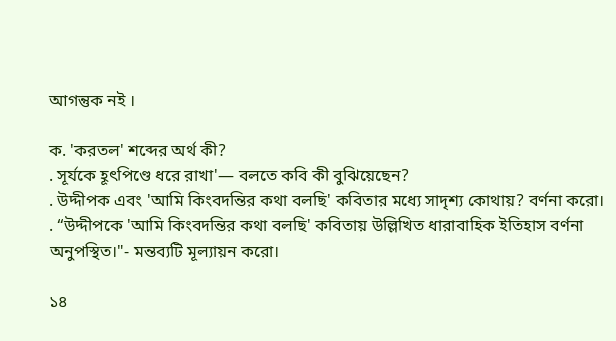আগন্তুক নই ।

ক. 'করতল' শব্দের অর্থ কী?
. সূর্যকে হূৎপিণ্ডে ধরে রাখা'— বলতে কবি কী বুঝিয়েছেন?
. উদ্দীপক এবং 'আমি কিংবদন্তির কথা বলছি' কবিতার মধ্যে সাদৃশ্য কোথায়? বর্ণনা করো।
. “উদ্দীপকে 'আমি কিংবদন্তির কথা বলছি' কবিতায় উল্লিখিত ধারাবাহিক ইতিহাস বর্ণনা অনুপস্থিত।"- মন্তব্যটি মূল্যায়ন করো।

১৪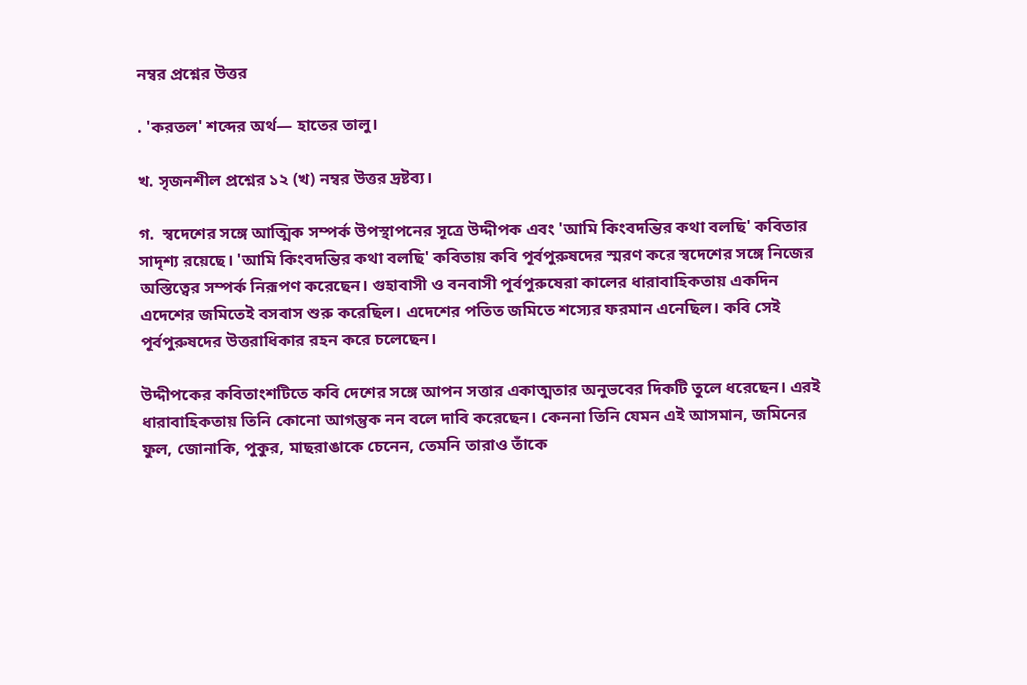নম্বর প্রশ্নের উত্তর

. 'করতল' শব্দের অর্থ— হাতের তালু।

খ. সৃজনশীল প্রশ্নের ১২ (খ) নম্বর উত্তর দ্রষ্টব্য।

গ.  স্বদেশের সঙ্গে আত্মিক সম্পর্ক উপস্থাপনের সূত্রে উদ্দীপক এবং 'আমি কিংবদন্তির কথা বলছি' কবিতার সাদৃশ্য রয়েছে। 'আমি কিংবদন্তির কথা বলছি' কবিতায় কবি পূর্বপুরুষদের স্মরণ করে স্বদেশের সঙ্গে নিজের অস্তিত্বের সম্পর্ক নিরূপণ করেছেন। গুহাবাসী ও বনবাসী পূর্বপুরুষেরা কালের ধারাবাহিকতায় একদিন এদেশের জমিতেই বসবাস শুরু করেছিল। এদেশের পতিত জমিতে শস্যের ফরমান এনেছিল। কবি সেই পূর্বপুরুষদের উত্তরাধিকার রহন করে চলেছেন।

উদ্দীপকের কবিতাংশটিতে কবি দেশের সঙ্গে আপন সত্তার একাত্মতার অনুভবের দিকটি তুলে ধরেছেন। এরই ধারাবাহিকতায় তিনি কোনো আগন্তুক নন বলে দাবি করেছেন। কেননা তিনি যেমন এই আসমান, জমিনের ফুল, জোনাকি, পুকুর, মাছরাঙাকে চেনেন, তেমনি তারাও তাঁকে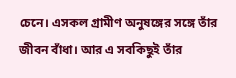চেনে। এসকল গ্রামীণ অনুষঙ্গের সঙ্গে তাঁর জীবন বাঁধা। আর এ সবকিছুই তাঁর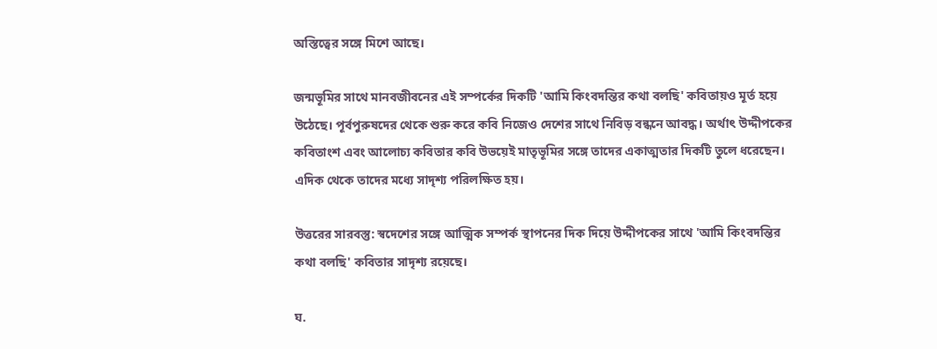অস্তিত্বের সঙ্গে মিশে আছে।

জন্মভূমির সাথে মানবজীবনের এই সম্পর্কের দিকটি 'আমি কিংবদন্তির কথা বলছি' কবিতায়ও মূর্ত হয়ে উঠেছে। পূর্বপুরুষদের থেকে শুরু করে কবি নিজেও দেশের সাথে নিবিড় বন্ধনে আবদ্ধ। অর্থাৎ উদ্দীপকের কবিতাংশ এবং আলোচ্য কবিতার কবি উভয়েই মাতৃভূমির সঙ্গে তাদের একাত্মতার দিকটি তুলে ধরেছেন। এদিক থেকে তাদের মধ্যে সাদৃশ্য পরিলক্ষিত হয়।

উত্তরের সারবস্তু: স্বদেশের সঙ্গে আত্মিক সম্পর্ক স্থাপনের দিক দিয়ে উদ্দীপকের সাথে 'আমি কিংবদন্তির কথা বলছি' কবিতার সাদৃশ্য রয়েছে।

ঘ.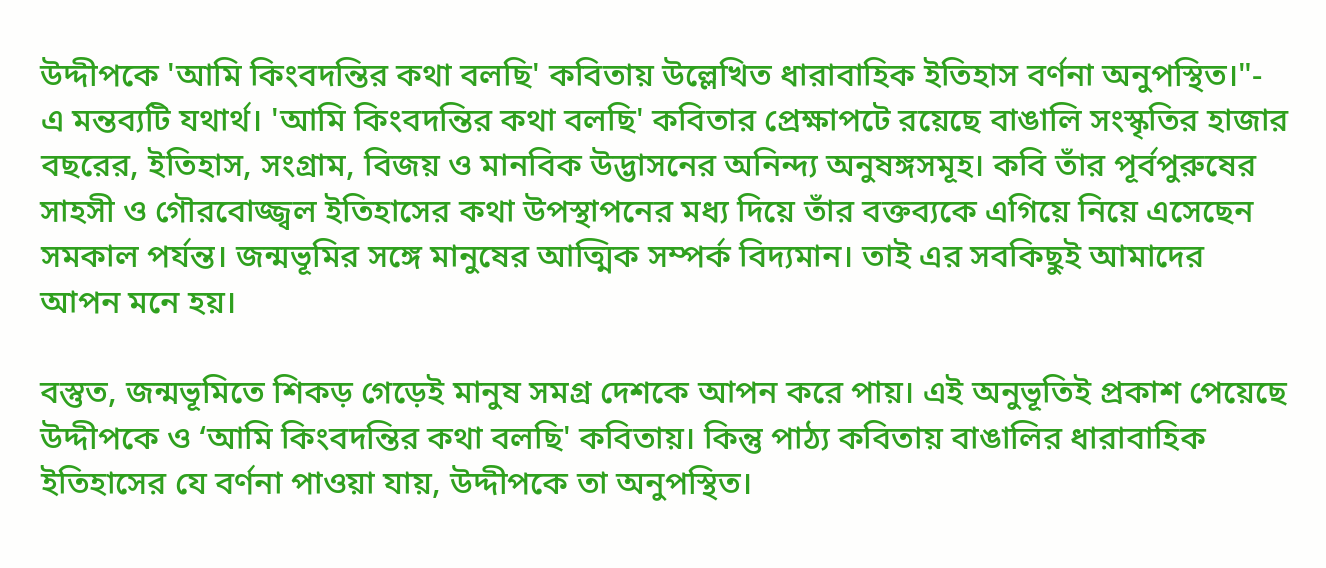উদ্দীপকে 'আমি কিংবদন্তির কথা বলছি' কবিতায় উল্লেখিত ধারাবাহিক ইতিহাস বর্ণনা অনুপস্থিত।"- এ মন্তব্যটি যথার্থ। 'আমি কিংবদন্তির কথা বলছি' কবিতার প্রেক্ষাপটে রয়েছে বাঙালি সংস্কৃতির হাজার বছরের, ইতিহাস, সংগ্রাম, বিজয় ও মানবিক উদ্ভাসনের অনিন্দ্য অনুষঙ্গসমূহ। কবি তাঁর পূর্বপুরুষের সাহসী ও গৌরবোজ্জ্বল ইতিহাসের কথা উপস্থাপনের মধ্য দিয়ে তাঁর বক্তব্যকে এগিয়ে নিয়ে এসেছেন সমকাল পর্যন্ত। জন্মভূমির সঙ্গে মানুষের আত্মিক সম্পর্ক বিদ্যমান। তাই এর সবকিছুই আমাদের আপন মনে হয়।

বস্তুত, জন্মভূমিতে শিকড় গেড়েই মানুষ সমগ্র দেশকে আপন করে পায়। এই অনুভূতিই প্রকাশ পেয়েছে উদ্দীপকে ও ‘আমি কিংবদন্তির কথা বলছি' কবিতায়। কিন্তু পাঠ্য কবিতায় বাঙালির ধারাবাহিক ইতিহাসের যে বর্ণনা পাওয়া যায়, উদ্দীপকে তা অনুপস্থিত।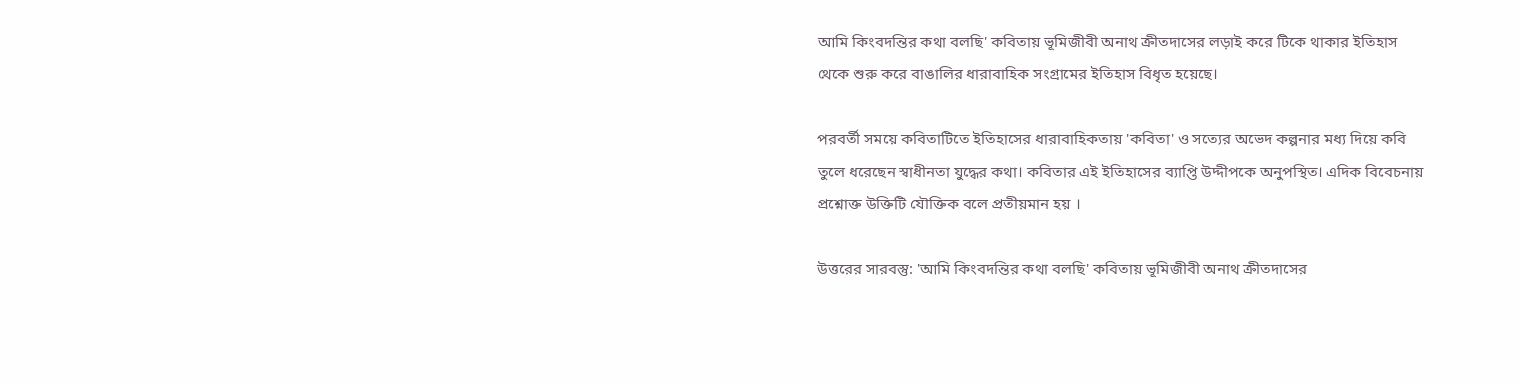আমি কিংবদন্তির কথা বলছি' কবিতায় ভূমিজীবী অনাথ ক্রীতদাসের লড়াই করে টিকে থাকার ইতিহাস থেকে শুরু করে বাঙালির ধারাবাহিক সংগ্রামের ইতিহাস বিধৃত হয়েছে।

পরবর্তী সময়ে কবিতাটিতে ইতিহাসের ধারাবাহিকতায় 'কবিতা' ও সত্যের অভেদ কল্পনার মধ্য দিয়ে কবি তুলে ধরেছেন স্বাধীনতা যুদ্ধের কথা। কবিতার এই ইতিহাসের ব্যাপ্তি উদ্দীপকে অনুপস্থিত। এদিক বিবেচনায় প্রশ্নোক্ত উক্তিটি যৌক্তিক বলে প্রতীয়মান হয় ।

উত্তরের সারবস্তু: 'আমি কিংবদন্তির কথা বলছি' কবিতায় ভূমিজীবী অনাথ ক্রীতদাসের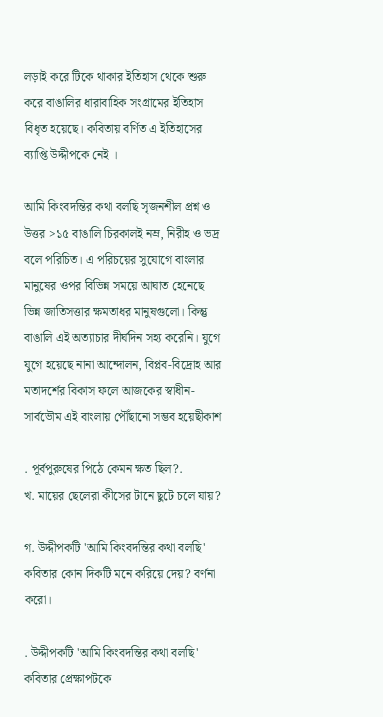লড়াই করে টিকে থাকার ইতিহাস থেকে শুরু করে বাঙালির ধারাবাহিক সংগ্রামের ইতিহাস বিধৃত হয়েছে। কবিতায় বর্ণিত এ ইতিহাসের ব্যাপ্তি উদ্দীপকে নেই ।

আমি কিংবদন্তির কথা বলছি সৃজনশীল প্রশ্ন ও উত্তর >১৫ বাঙালি চিরকালই নম্র, নিরীহ ও ভদ্র বলে পরিচিত। এ পরিচয়ের সুযোগে বাংলার মানুষের ওপর বিভিন্ন সময়ে আঘাত হেনেছে ভিন্ন জাতিসত্তার ক্ষমতাধর মানুষগুলো। কিন্তু বাঙালি এই অত্যাচার দীর্ঘদিন সহ্য করেনি। যুগে যুগে হয়েছে নানা আন্দোলন, বিপ্লব-বিদ্রোহ আর মতাদর্শের বিকাস ফলে আজকের স্বাধীন-সার্বভৌম এই বাংলায় পৌঁছানো সম্ভব হয়েছীকাশ

. পূর্বপুরুষের পিঠে কেমন ক্ষত ছিল?.
খ. মায়ের ছেলেরা কীসের টানে ছুটে চলে যায়?

গ. উদ্দীপকটি 'আমি কিংবদন্তির কথা বলছি' কবিতার কোন দিকটি মনে করিয়ে দেয়? বর্ণনা করো।

. উদ্দীপকটি 'আমি কিংবদন্তির কথা বলছি' কবিতার প্রেক্ষাপটকে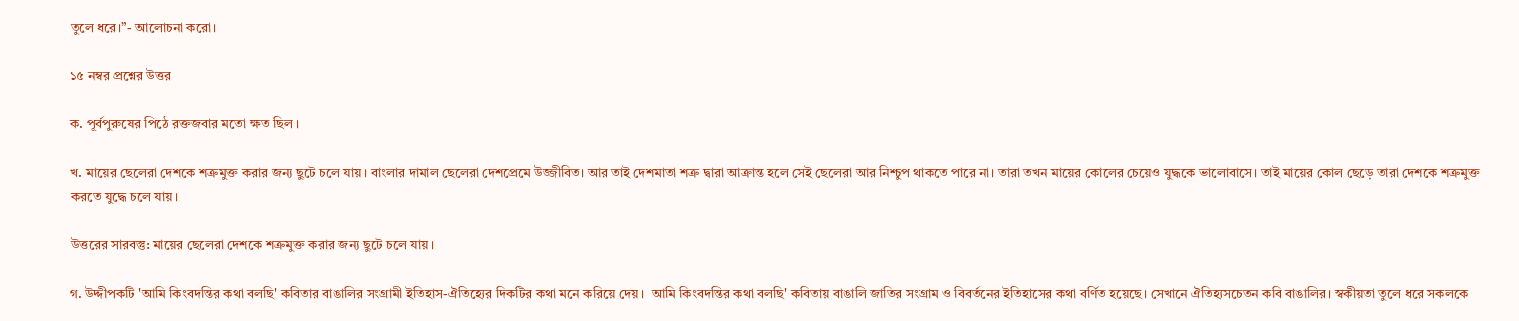তুলে ধরে।”- আলোচনা করো।

১৫ নম্বর প্রশ্নের উত্তর

ক. পূর্বপুরুষের পিঠে রক্তজবার মতো ক্ষত ছিল ।

খ. মায়ের ছেলেরা দেশকে শত্রুমুক্ত করার জন্য ছুটে চলে যায়। বাংলার দামাল ছেলেরা দেশপ্রেমে উজ্জীবিত। আর তাই দেশমাতা শত্রু দ্বারা আক্রান্ত হলে সেই ছেলেরা আর নিশ্চুপ থাকতে পারে না। তারা তখন মায়ের কোলের চেয়েও যুদ্ধকে ভালোবাসে। তাই মায়ের কোল ছেড়ে তারা দেশকে শত্রুমুক্ত করতে যুদ্ধে চলে যায়।

উত্তরের সারবস্তু: মায়ের ছেলেরা দেশকে শত্রুমুক্ত করার জন্য ছুটে চলে যায় ।

গ. উদ্দীপকটি 'আমি কিংবদন্তির কথা বলছি' কবিতার বাঙালির সংগ্রামী ইতিহাস-ঐতিহ্যের দিকটির কথা মনে করিয়ে দেয়।  আমি কিংবদন্তির কথা বলছি' কবিতায় বাঙালি জাতির সংগ্রাম ও বিবর্তনের ইতিহাসের কথা বর্ণিত হয়েছে। সেখানে ঐতিহ্যসচেতন কবি বাঙালির। স্বকীয়তা তুলে ধরে সকলকে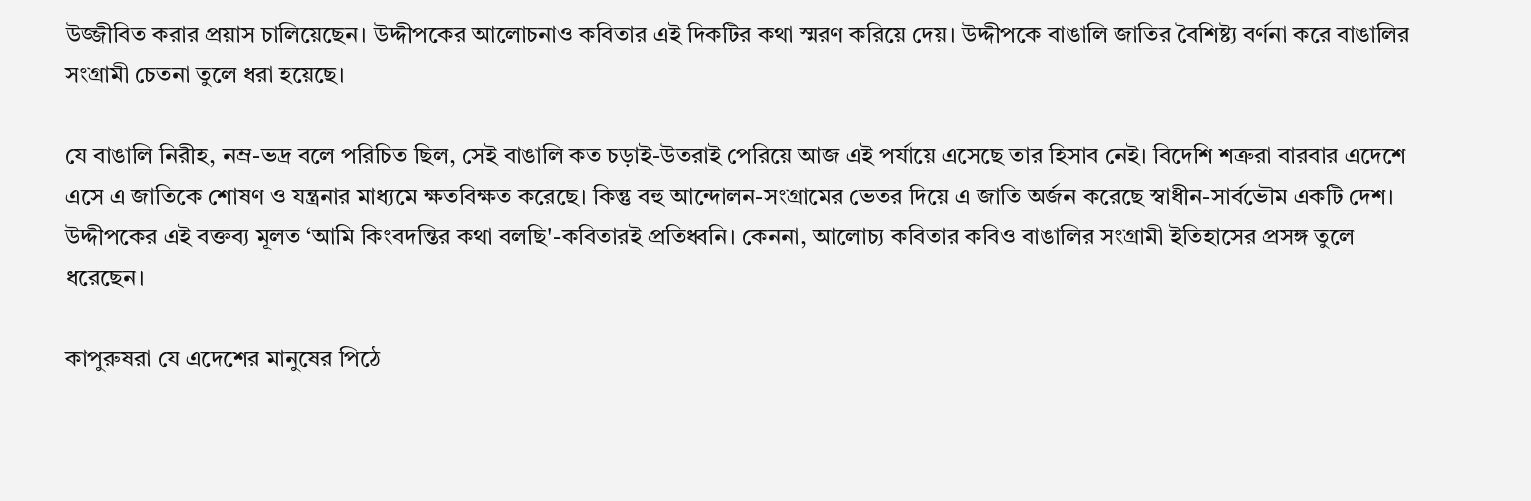উজ্জীবিত করার প্রয়াস চালিয়েছেন। উদ্দীপকের আলোচনাও কবিতার এই দিকটির কথা স্মরণ করিয়ে দেয়। উদ্দীপকে বাঙালি জাতির বৈশিষ্ট্য বর্ণনা করে বাঙালির সংগ্রামী চেতনা তুলে ধরা হয়েছে।

যে বাঙালি নিরীহ, নম্র-ভদ্র বলে পরিচিত ছিল, সেই বাঙালি কত চড়াই-উতরাই পেরিয়ে আজ এই পর্যায়ে এসেছে তার হিসাব নেই। বিদেশি শত্রুরা বারবার এদেশে এসে এ জাতিকে শোষণ ও যন্ত্রনার মাধ্যমে ক্ষতবিক্ষত করেছে। কিন্তু বহু আন্দোলন-সংগ্রামের ভেতর দিয়ে এ জাতি অর্জন করেছে স্বাধীন-সার্বভৌম একটি দেশ। উদ্দীপকের এই বক্তব্য মূলত ‘আমি কিংবদন্তির কথা বলছি'-কবিতারই প্রতিধ্বনি। কেননা, আলোচ্য কবিতার কবিও বাঙালির সংগ্রামী ইতিহাসের প্রসঙ্গ তুলে ধরেছেন।

কাপুরুষরা যে এদেশের মানুষের পিঠে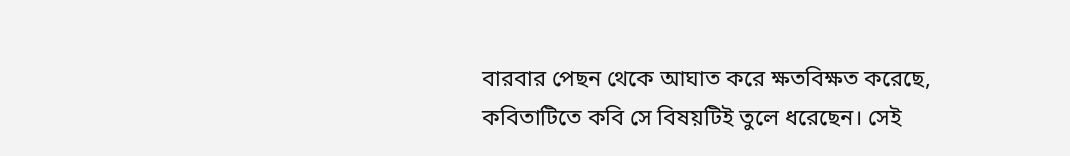বারবার পেছন থেকে আঘাত করে ক্ষতবিক্ষত করেছে, কবিতাটিতে কবি সে বিষয়টিই তুলে ধরেছেন। সেই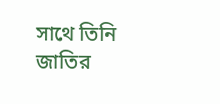সাথে তিনি জাতির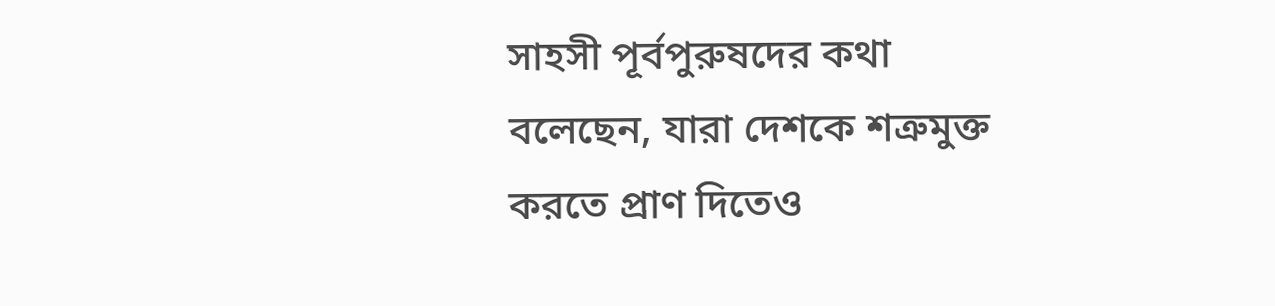সাহসী পূর্বপুরুষদের কথা বলেছেন, যারা দেশকে শত্রুমুক্ত করতে প্রাণ দিতেও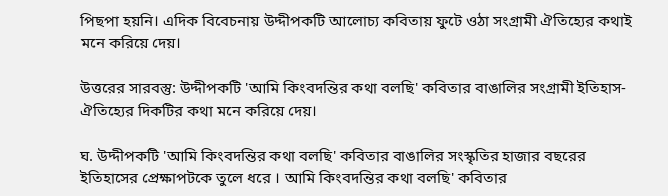পিছপা হয়নি। এদিক বিবেচনায় উদ্দীপকটি আলোচ্য কবিতায় ফুটে ওঠা সংগ্রামী ঐতিহ্যের কথাই মনে করিয়ে দেয়।

উত্তরের সারবস্তু: উদ্দীপকটি 'আমি কিংবদন্তির কথা বলছি' কবিতার বাঙালির সংগ্রামী ইতিহাস-ঐতিহ্যের দিকটির কথা মনে করিয়ে দেয়।

ঘ. উদ্দীপকটি 'আমি কিংবদন্তির কথা বলছি' কবিতার বাঙালির সংস্কৃতির হাজার বছরের ইতিহাসের প্রেক্ষাপটকে তুলে ধরে । আমি কিংবদন্তির কথা বলছি' কবিতার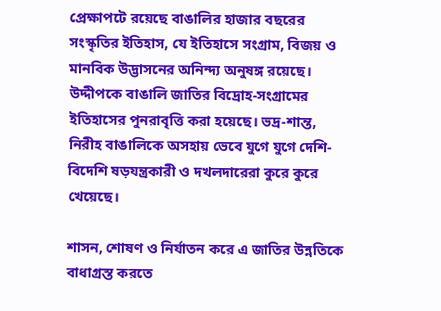প্রেক্ষাপটে রয়েছে বাঙালির হাজার বছরের সংস্কৃতির ইতিহাস, যে ইতিহাসে সংগ্রাম, বিজয় ও মানবিক উদ্ভাসনের অনিন্দ্য অনুষঙ্গ রয়েছে। উদ্দীপকে বাঙালি জাতির বিদ্রোহ-সংগ্রামের ইতিহাসের পুনরাবৃত্তি করা হয়েছে। ভদ্র-শান্ত, নিরীহ বাঙালিকে অসহায় ভেবে যুগে যুগে দেশি- বিদেশি ষড়যন্ত্রকারী ও দখলদারেরা কুরে কুরে খেয়েছে।

শাসন, শোষণ ও নির্যাতন করে এ জাতির উন্নতিকে বাধাগ্রস্ত করতে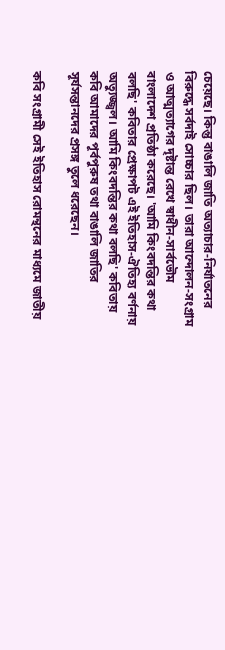চেয়েছে। কিন্তু বাঙালি জাতি অত্যাচার-নির্যাতনের বিরুদ্ধে সর্বদাই সোচ্চার ছিল। তারা আন্দোলন-সংগ্রাম ও আত্মত্যাগের দৃষ্টান্ত রেখে স্বাধীন-সার্বভৌম বাংলাদেশ প্রতিষ্ঠা করেছে। 'আমি কিংবদন্তির কথা বলছি' কবিতার প্রেক্ষাপট এই ইতিহাস-ঐতিহ্য বর্ণনায় অত্যুজ্জ্বল। আমি কিংবদন্তির কথা বলছি' কবিতায় কবি আমাদের পূর্বপুরুষ তথা বাঙালি জাতির সূর্যসন্তানদের প্রসঙ্গ তুলে ধরেছেন।

কবি সংগ্রামী সেই ইতিহাস রোমন্থনের মাধ্যমে জাতীয়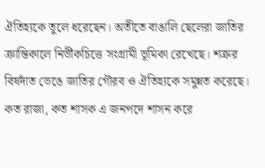ঐতিহ্যকে তুলে ধরেছেন। অতীতে বাঙালি ছেলেরা জাতির ক্রান্তিকালে নির্ভীকচিত্তে সংগ্রামী ভূমিকা রেখেছে। শত্রুর বিষদাঁত ভেঙে জাতির গৌরব ও ঐতিহ্যকে সমুন্নত করেছে। কত রাজা, কত শাসক এ জনপদে শাসন করে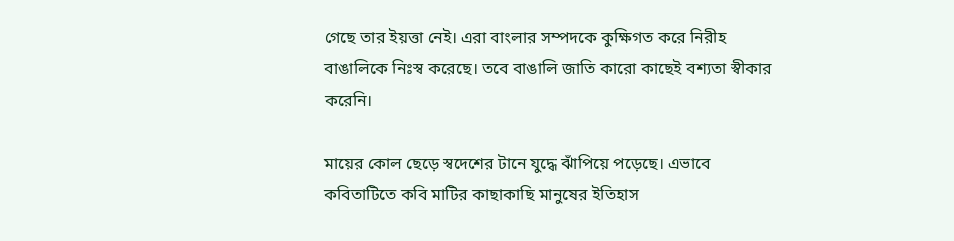গেছে তার ইয়ত্তা নেই। এরা বাংলার সম্পদকে কুক্ষিগত করে নিরীহ বাঙালিকে নিঃস্ব করেছে। তবে বাঙালি জাতি কারো কাছেই বশ্যতা স্বীকার করেনি।

মায়ের কোল ছেড়ে স্বদেশের টানে যুদ্ধে ঝাঁপিয়ে পড়েছে। এভাবে কবিতাটিতে কবি মাটির কাছাকাছি মানুষের ইতিহাস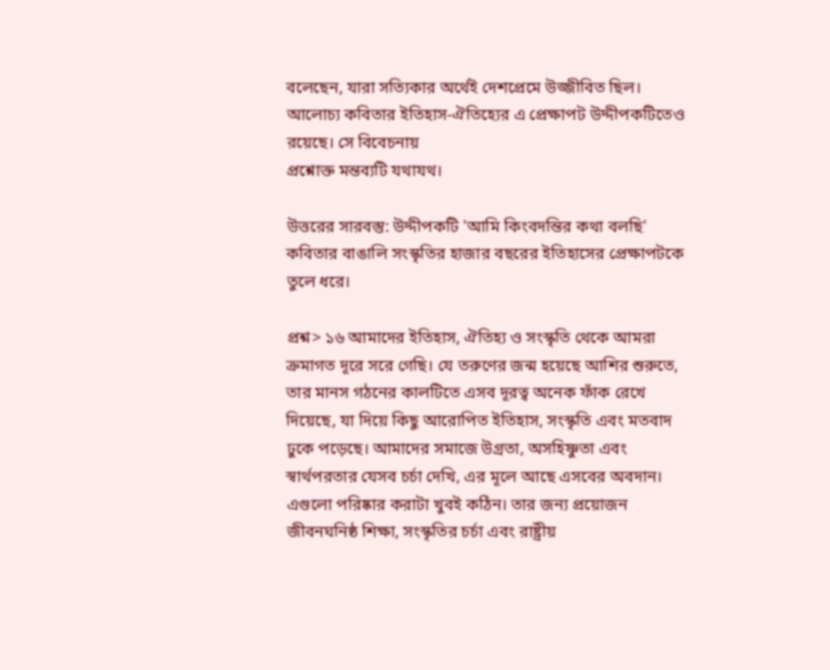বলেছেন, যারা সত্যিকার অর্থেই দেশপ্রেমে উজ্জীবিত ছিল। আলোচ্য কবিতার ইতিহাস-ঐতিহ্যের এ প্রেক্ষাপট উদ্দীপকটিতেও রয়েছে। সে বিবেচনায়
প্রশ্নোক্ত মন্তব্যটি যথাযথ।

উত্তরের সারবস্তু: উদ্দীপকটি 'আমি কিংবদন্তির কথা বলছি' কবিতার বাঙালি সংস্কৃতির হাজার বছরের ইতিহাসের প্রেক্ষাপটকে তুলে ধরে।

প্রশ্ন> ১৬ আমাদের ইতিহাস, ঐতিহ্য ও সংস্কৃতি থেকে আমরা ক্রমাগত দূরে সরে গেছি। যে তরুণের জন্ম হয়েছে আশির শুরুতে, তার মানস গঠনের কালটিতে এসব দূরত্ব অনেক ফাঁক রেখে দিয়েছে, যা দিয়ে কিছু আরোপিত ইতিহাস, সংস্কৃতি এবং মতবাদ ঢুকে পড়েছে। আমাদের সমাজে উগ্রতা, অসহিষ্ণুতা এবং স্বার্থপরতার যেসব চর্চা দেখি, এর মূলে আছে এসবের অবদান। এগুলো পরিষ্কার করাটা খুবই কঠিন। তার জন্য প্রয়োজন জীবনঘনিষ্ঠ শিক্ষা, সংস্কৃতির চর্চা এবং রাষ্ট্রীয়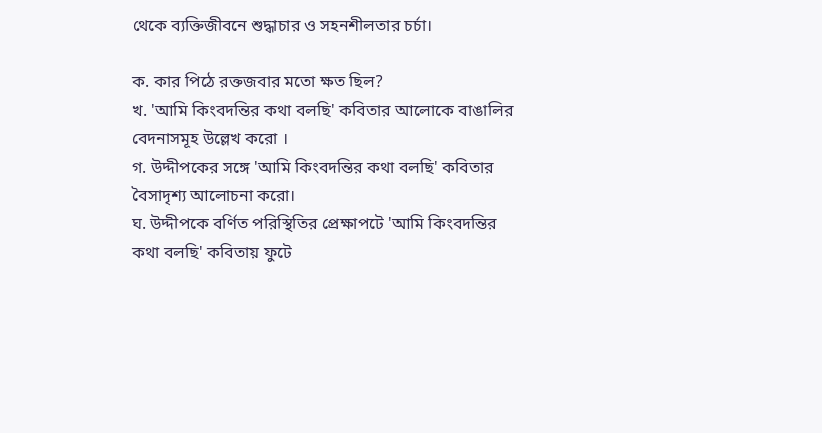থেকে ব্যক্তিজীবনে শুদ্ধাচার ও সহনশীলতার চর্চা।

ক. কার পিঠে রক্তজবার মতো ক্ষত ছিল?
খ. 'আমি কিংবদন্তির কথা বলছি' কবিতার আলোকে বাঙালির বেদনাসমূহ উল্লেখ করো ।
গ. উদ্দীপকের সঙ্গে 'আমি কিংবদন্তির কথা বলছি' কবিতার বৈসাদৃশ্য আলোচনা করো।
ঘ. উদ্দীপকে বর্ণিত পরিস্থিতির প্রেক্ষাপটে 'আমি কিংবদন্তির কথা বলছি' কবিতায় ফুটে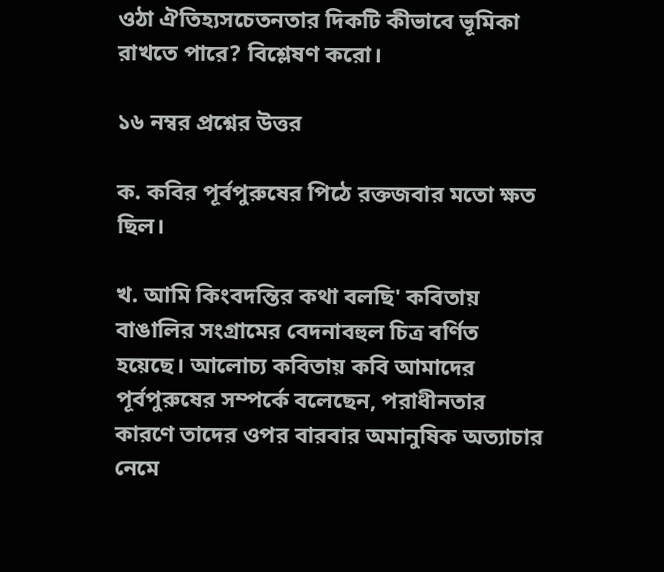ওঠা ঐতিহ্যসচেতনতার দিকটি কীভাবে ভূমিকা রাখতে পারে? বিশ্লেষণ করো।

১৬ নম্বর প্রশ্নের উত্তর

ক. কবির পূর্বপুরুষের পিঠে রক্তজবার মতো ক্ষত ছিল।

খ. আমি কিংবদন্তির কথা বলছি' কবিতায় বাঙালির সংগ্রামের বেদনাবহুল চিত্র বর্ণিত হয়েছে। আলোচ্য কবিতায় কবি আমাদের পূর্বপুরুষের সম্পর্কে বলেছেন, পরাধীনতার কারণে তাদের ওপর বারবার অমানুষিক অত্যাচার নেমে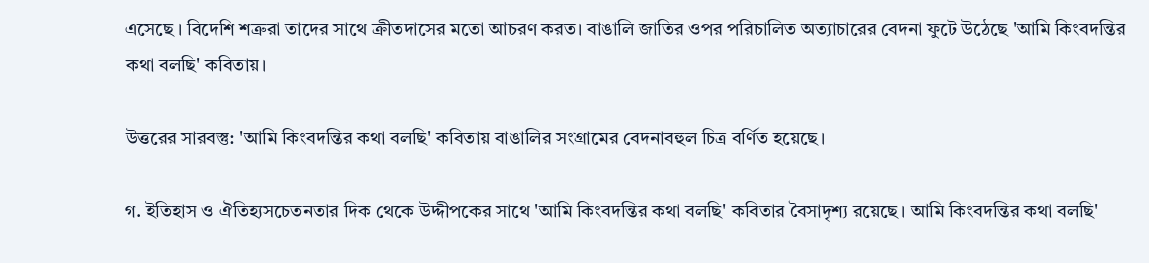এসেছে । বিদেশি শত্রুরা তাদের সাথে ক্রীতদাসের মতো আচরণ করত। বাঙালি জাতির ওপর পরিচালিত অত্যাচারের বেদনা ফুটে উঠেছে 'আমি কিংবদন্তির কথা বলছি' কবিতায়।

উত্তরের সারবস্তু: 'আমি কিংবদন্তির কথা বলছি' কবিতায় বাঙালির সংগ্রামের বেদনাবহুল চিত্র বর্ণিত হয়েছে।

গ. ইতিহাস ও ঐতিহ্যসচেতনতার দিক থেকে উদ্দীপকের সাথে 'আমি কিংবদন্তির কথা বলছি' কবিতার বৈসাদৃশ্য রয়েছে। আমি কিংবদন্তির কথা বলছি'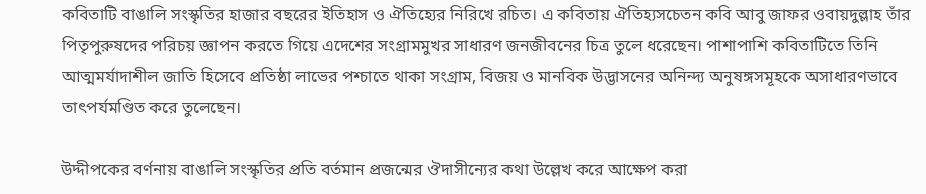কবিতাটি বাঙালি সংস্কৃতির হাজার বছরের ইতিহাস ও ঐতিহ্যের নিরিখে রচিত। এ কবিতায় ঐতিহ্যসচেতন কবি আবু জাফর ওবায়দুল্লাহ তাঁর পিতৃপুরুষদের পরিচয় জ্ঞাপন করতে গিয়ে এদেশের সংগ্রামমুখর সাধারণ জনজীবনের চিত্র তুলে ধরেছেন। পাশাপাশি কবিতাটিতে তিনি আত্মমর্যাদাশীল জাতি হিসেবে প্রতিষ্ঠা লাভের পশ্চাতে থাকা সংগ্রাম, বিজয় ও মানবিক উদ্ভাসনের অনিন্দ্য অনুষঙ্গসমূহকে অসাধারণভাবে তাৎপর্যমণ্ডিত করে তুলেছেন।

উদ্দীপকের বর্ণনায় বাঙালি সংস্কৃতির প্রতি বর্তমান প্রজন্মের ঔদাসীন্যের কথা উল্লেখ করে আক্ষেপ করা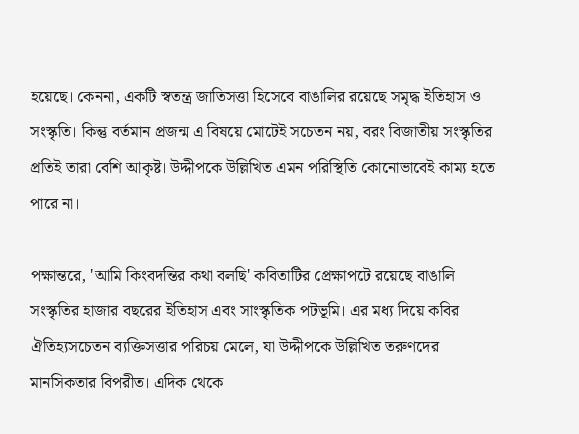হয়েছে। কেননা, একটি স্বতন্ত্র জাতিসত্তা হিসেবে বাঙালির রয়েছে সমৃদ্ধ ইতিহাস ও সংস্কৃতি। কিন্তু বর্তমান প্রজন্ম এ বিষয়ে মোটেই সচেতন নয়, বরং বিজাতীয় সংস্কৃতির প্রতিই তারা বেশি আকৃষ্ট। উদ্দীপকে উল্লিখিত এমন পরিস্থিতি কোনোভাবেই কাম্য হতে পারে না।

পক্ষান্তরে, 'আমি কিংবদন্তির কথা বলছি' কবিতাটির প্রেক্ষাপটে রয়েছে বাঙালি সংস্কৃতির হাজার বছরের ইতিহাস এবং সাংস্কৃতিক পটভূমি। এর মধ্য দিয়ে কবির ঐতিহ্যসচেতন ব্যক্তিসত্তার পরিচয় মেলে, যা উদ্দীপকে উল্লিখিত তরুণদের মানসিকতার বিপরীত। এদিক থেকে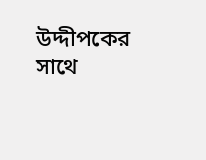উদ্দীপকের সাথে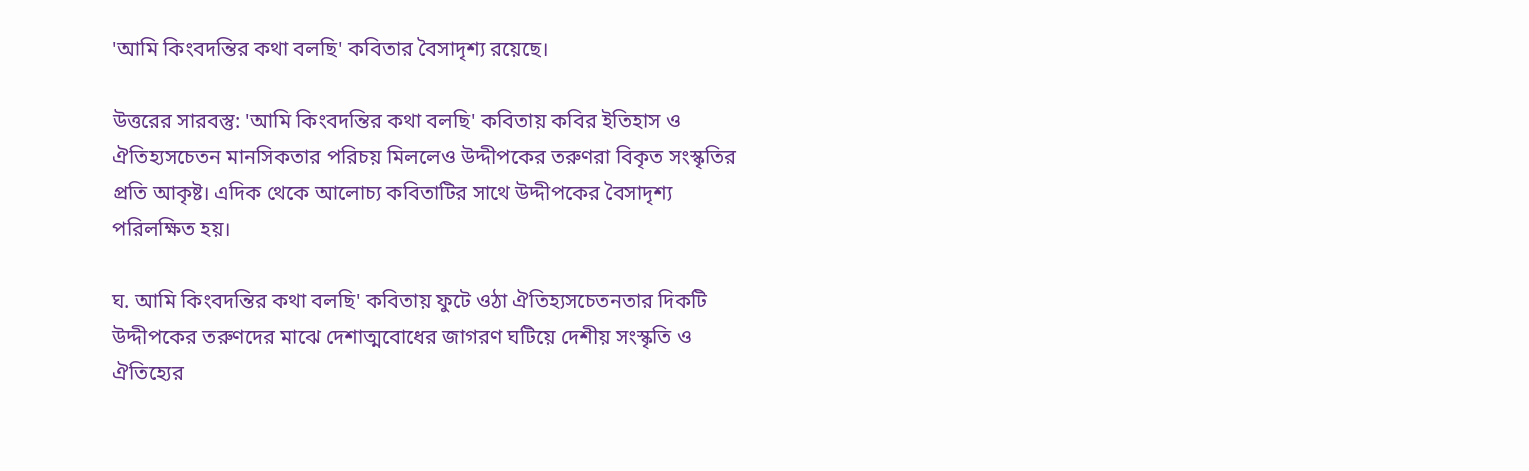'আমি কিংবদন্তির কথা বলছি' কবিতার বৈসাদৃশ্য রয়েছে।

উত্তরের সারবস্তু: 'আমি কিংবদন্তির কথা বলছি' কবিতায় কবির ইতিহাস ও ঐতিহ্যসচেতন মানসিকতার পরিচয় মিললেও উদ্দীপকের তরুণরা বিকৃত সংস্কৃতির প্রতি আকৃষ্ট। এদিক থেকে আলোচ্য কবিতাটির সাথে উদ্দীপকের বৈসাদৃশ্য পরিলক্ষিত হয়।

ঘ. আমি কিংবদন্তির কথা বলছি' কবিতায় ফুটে ওঠা ঐতিহ্যসচেতনতার দিকটি উদ্দীপকের তরুণদের মাঝে দেশাত্মবোধের জাগরণ ঘটিয়ে দেশীয় সংস্কৃতি ও ঐতিহ্যের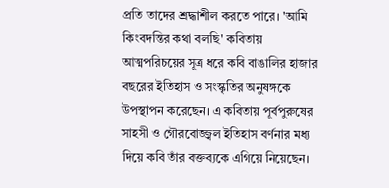প্রতি তাদের শ্রদ্ধাশীল করতে পারে। 'আমি কিংবদন্তির কথা বলছি' কবিতায় আত্মপরিচয়ের সূত্র ধরে কবি বাঙালির হাজার বছরের ইতিহাস ও সংস্কৃতির অনুষঙ্গকে উপস্থাপন করেছেন। এ কবিতায় পূর্বপুরুষের সাহসী ও গৌরবোজ্জ্বল ইতিহাস বর্ণনার মধ্য দিয়ে কবি তাঁর বক্তব্যকে এগিয়ে নিয়েছেন।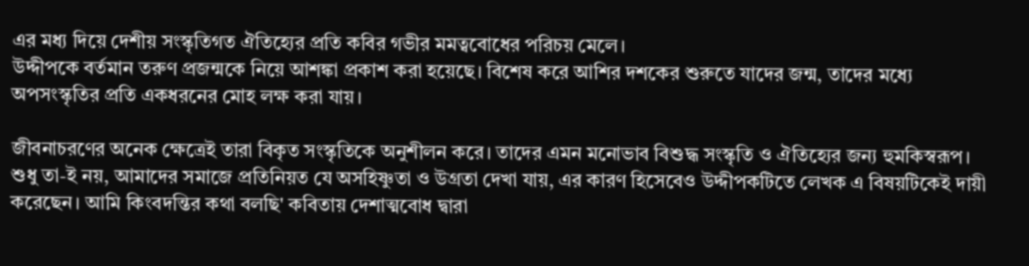এর মধ্য দিয়ে দেশীয় সংস্কৃতিগত ঐতিহ্যের প্রতি কবির গভীর মমত্ববোধের পরিচয় মেলে।
উদ্দীপকে বর্তমান তরুণ প্রজন্মকে নিয়ে আশঙ্কা প্রকাশ করা হয়েছে। বিশেষ করে আশির দশকের শুরুতে যাদের জন্ম, তাদের মধ্যে অপসংস্কৃতির প্রতি একধরনের মোহ লক্ষ করা যায়।

জীবনাচরণের অনেক ক্ষেত্রেই তারা বিকৃত সংস্কৃতিকে অনুশীলন করে। তাদের এমন মনোভাব বিশুদ্ধ সংস্কৃতি ও ঐতিহ্যের জন্য হুমকিস্বরূপ। শুধু তা-ই নয়, আমাদের সমাজে প্রতিনিয়ত যে অসহিষ্ণুতা ও উগ্রতা দেখা যায়, এর কারণ হিসেবেও উদ্দীপকটিতে লেখক এ বিষয়টিকেই দায়ী করেছেন। আমি কিংবদন্তির কথা বলছি' কবিতায় দেশাত্মবোধ দ্বারা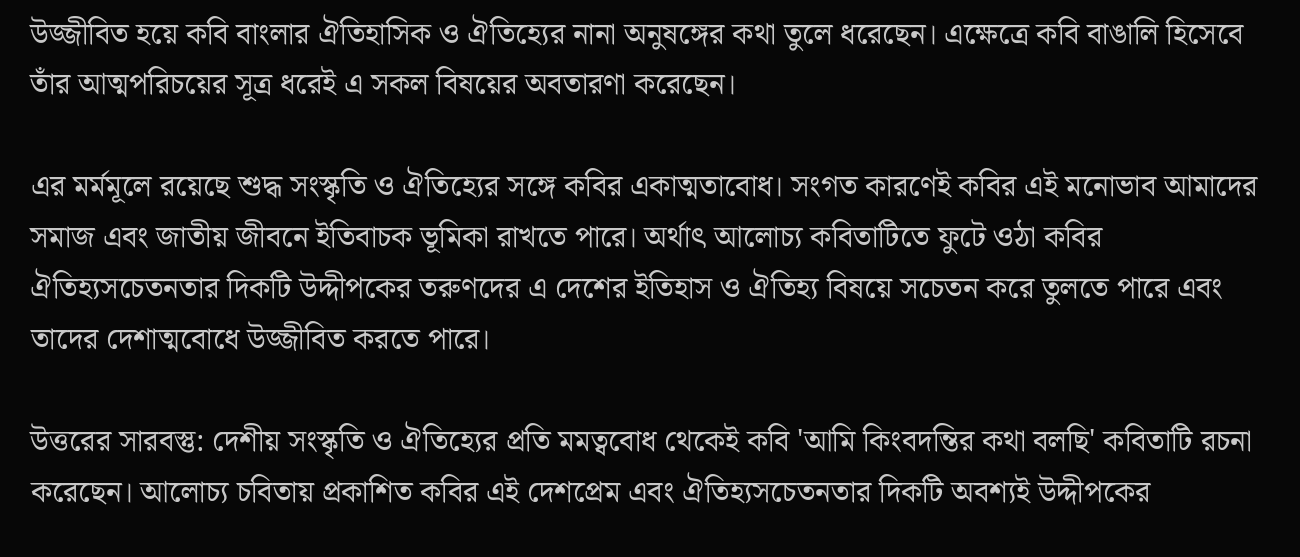উজ্জীবিত হয়ে কবি বাংলার ঐতিহাসিক ও ঐতিহ্যের নানা অনুষঙ্গের কথা তুলে ধরেছেন। এক্ষেত্রে কবি বাঙালি হিসেবে তাঁর আত্মপরিচয়ের সূত্র ধরেই এ সকল বিষয়ের অবতারণা করেছেন।

এর মর্মমূলে রয়েছে শুদ্ধ সংস্কৃতি ও ঐতিহ্যের সঙ্গে কবির একাত্মতাবোধ। সংগত কারণেই কবির এই মনোভাব আমাদের সমাজ এবং জাতীয় জীবনে ইতিবাচক ভূমিকা রাখতে পারে। অর্থাৎ আলোচ্য কবিতাটিতে ফুটে ওঠা কবির ঐতিহ্যসচেতনতার দিকটি উদ্দীপকের তরুণদের এ দেশের ইতিহাস ও ঐতিহ্য বিষয়ে সচেতন করে তুলতে পারে এবং তাদের দেশাত্মবোধে উজ্জীবিত করতে পারে।

উত্তরের সারবস্তু: দেশীয় সংস্কৃতি ও ঐতিহ্যের প্রতি মমত্ববোধ থেকেই কবি 'আমি কিংবদন্তির কথা বলছি' কবিতাটি রচনা করেছেন। আলোচ্য চবিতায় প্রকাশিত কবির এই দেশপ্রেম এবং ঐতিহ্যসচেতনতার দিকটি অবশ্যই উদ্দীপকের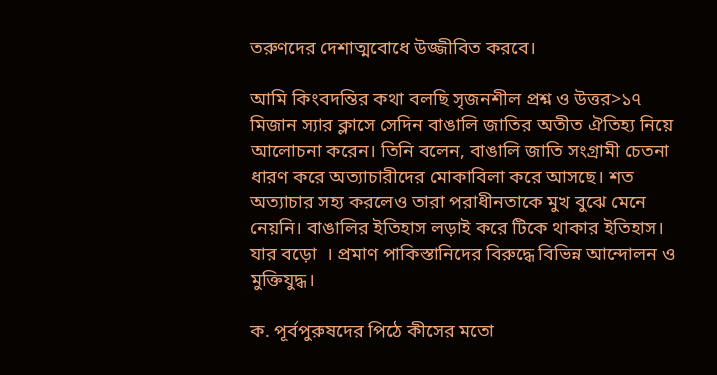তরুণদের দেশাত্মবোধে উজ্জীবিত করবে।

আমি কিংবদন্তির কথা বলছি সৃজনশীল প্রশ্ন ও উত্তর>১৭ মিজান স্যার ক্লাসে সেদিন বাঙালি জাতির অতীত ঐতিহ্য নিয়ে আলোচনা করেন। তিনি বলেন, বাঙালি জাতি সংগ্রামী চেতনা ধারণ করে অত্যাচারীদের মোকাবিলা করে আসছে। শত অত্যাচার সহ্য করলেও তারা পরাধীনতাকে মুখ বুঝে মেনে নেয়নি। বাঙালির ইতিহাস লড়াই করে টিকে থাকার ইতিহাস। যার বড়ো  । প্রমাণ পাকিস্তানিদের বিরুদ্ধে বিভিন্ন আন্দোলন ও মুক্তিযুদ্ধ।

ক. পূর্বপুরুষদের পিঠে কীসের মতো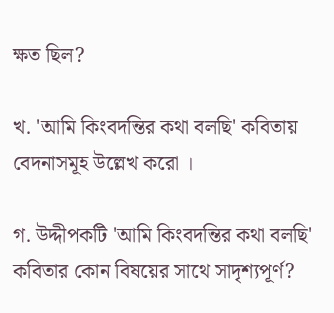ক্ষত ছিল?

খ. 'আমি কিংবদন্তির কথা বলছি' কবিতায় বেদনাসমূহ উল্লেখ করো ।

গ. উদ্দীপকটি 'আমি কিংবদন্তির কথা বলছি' কবিতার কোন বিষয়ের সাথে সাদৃশ্যপূর্ণ?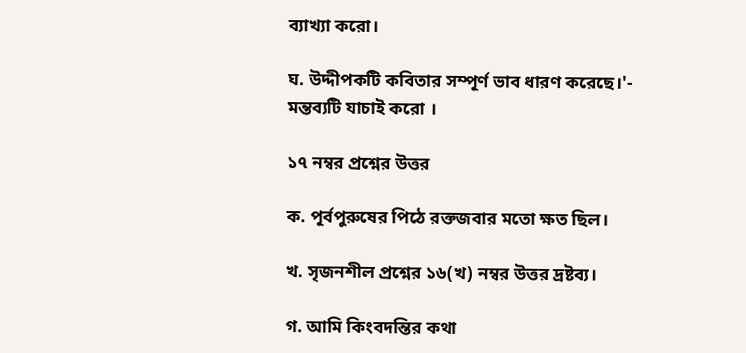ব্যাখ্যা করো।

ঘ. উদ্দীপকটি কবিতার সম্পূর্ণ ভাব ধারণ করেছে।'- মন্তব্যটি যাচাই করো ।

১৭ নম্বর প্রশ্নের উত্তর

ক. পূর্বপুরুষের পিঠে রক্তজবার মতো ক্ষত ছিল।

খ. সৃজনশীল প্রশ্নের ১৬(খ) নম্বর উত্তর দ্রষ্টব্য।

গ. আমি কিংবদন্তির কথা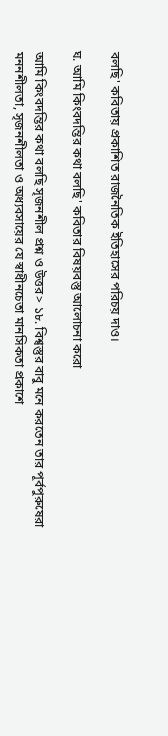বলছি' কবিতায় প্রকাশিত রাজনৈতিক ইতিহাসের পরিচয় দাও।

ঘ. আমি কিংবদন্তির কথা বলছি' কবিতার বিষয়বস্তু আলোচনা করো

আমি কিংবদন্তির কথা বলছি সৃজনশীল প্রশ্ন ও উত্তর> ১৮. বিশ্বস্তুর বাবু মনে করতেন তার পূর্বপুরুষেরা মননশীলতা, সৃজনশীলতা ও অধ্যবসায়ের যে স্বাধীনচেতা মানসিকতা প্রকাশে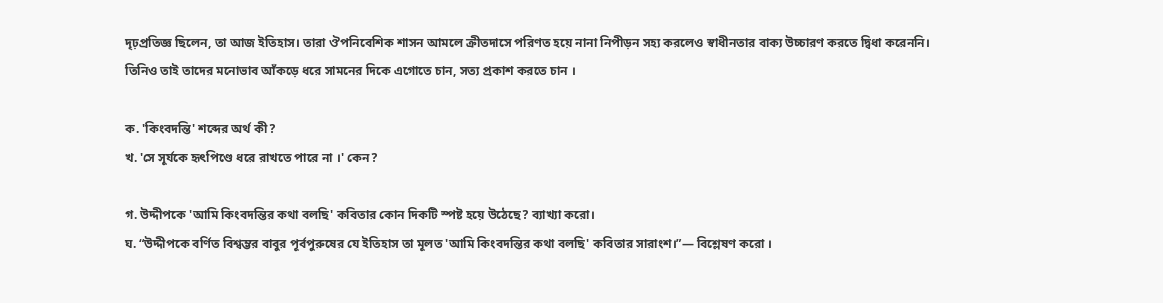দৃঢ়প্রতিজ্ঞ ছিলেন, তা আজ ইতিহাস। তারা ঔপনিবেশিক শাসন আমলে ক্রীতদাসে পরিণত হয়ে নানা নিপীড়ন সহ্য করলেও স্বাধীনতার বাক্য উচ্চারণ করতে দ্বিধা করেননি। তিনিও তাই তাদের মনোভাব আঁকড়ে ধরে সামনের দিকে এগোতে চান, সত্য প্রকাশ করতে চান ।

ক. 'কিংবদন্তি' শব্দের অর্থ কী?
খ. 'সে সূর্যকে হৃৎপিণ্ডে ধরে রাখতে পারে না ।' কেন?

গ. উদ্দীপকে 'আমি কিংবদন্তির কথা বলছি' কবিতার কোন দিকটি স্পষ্ট হয়ে উঠেছে? ব্যাখ্যা করো।
ঘ. “উদ্দীপকে বর্ণিত বিশ্বম্ভর বাবুর পূর্বপুরুষের যে ইতিহাস তা মূলত 'আমি কিংবদন্তির কথা বলছি' কবিতার সারাংশ।”— বিশ্লেষণ করো ।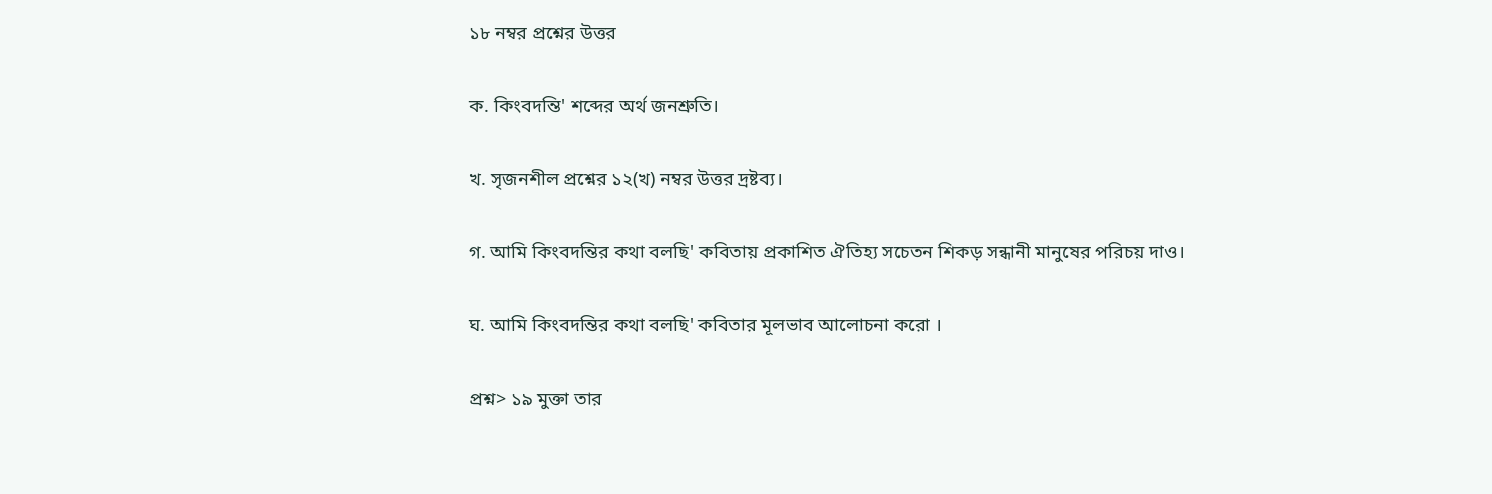১৮ নম্বর প্রশ্নের উত্তর

ক. কিংবদন্তি' শব্দের অর্থ জনশ্রুতি।

খ. সৃজনশীল প্রশ্নের ১২(খ) নম্বর উত্তর দ্রষ্টব্য।

গ. আমি কিংবদন্তির কথা বলছি' কবিতায় প্রকাশিত ঐতিহ্য সচেতন শিকড় সন্ধানী মানুষের পরিচয় দাও।

ঘ. আমি কিংবদন্তির কথা বলছি' কবিতার মূলভাব আলোচনা করো ।

প্রশ্ন> ১৯ মুক্তা তার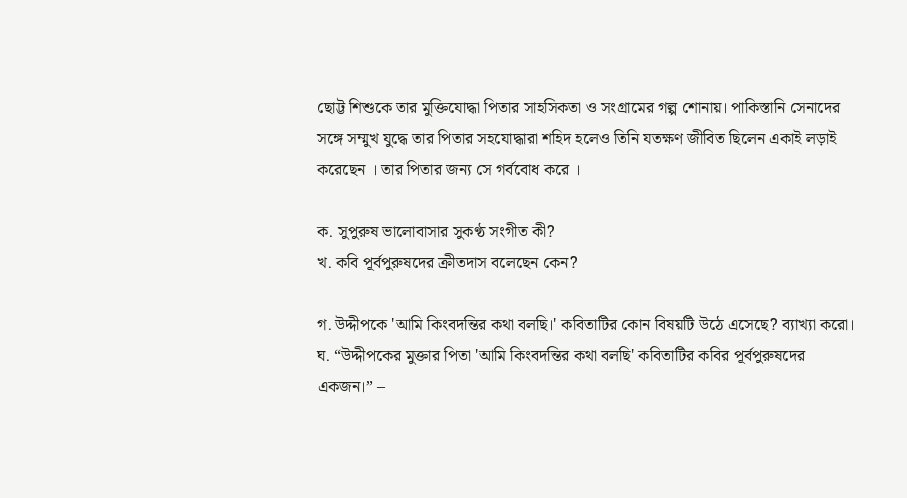ছোট্ট শিশুকে তার মুক্তিযোদ্ধা পিতার সাহসিকতা ও সংগ্রামের গল্প শোনায়। পাকিস্তানি সেনাদের সঙ্গে সম্মুখ যুদ্ধে তার পিতার সহযোদ্ধারা শহিদ হলেও তিনি যতক্ষণ জীবিত ছিলেন একাই লড়াই করেছেন । তার পিতার জন্য সে গর্ববোধ করে ।

ক. সুপুরুষ ভালোবাসার সুকণ্ঠ সংগীত কী?
খ. কবি পূর্বপুরুষদের ক্রীতদাস বলেছেন কেন?

গ. উদ্দীপকে 'আমি কিংবদন্তির কথা বলছি।' কবিতাটির কোন বিষয়টি উঠে এসেছে? ব্যাখ্যা করো।
ঘ. “উদ্দীপকের মুক্তার পিতা 'আমি কিংবদন্তির কথা বলছি' কবিতাটির কবির পূর্বপুরুষদের একজন।” –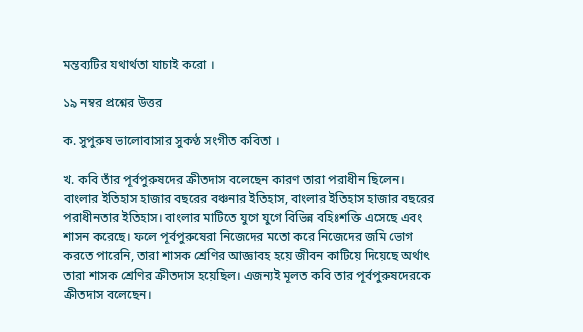মন্তব্যটির যথার্থতা যাচাই করো ।

১৯ নম্বর প্রশ্নের উত্তর

ক. সুপুরুষ ভালোবাসার সুকণ্ঠ সংগীত কবিতা ।

খ. কবি তাঁর পূর্বপুরুষদের ক্রীতদাস বলেছেন কারণ তারা পরাধীন ছিলেন। বাংলার ইতিহাস হাজার বছরের বঞ্চনার ইতিহাস, বাংলার ইতিহাস হাজার বছরের পরাধীনতার ইতিহাস। বাংলার মাটিতে যুগে যুগে বিভিন্ন বহিঃশক্তি এসেছে এবং শাসন করেছে। ফলে পূর্বপুরুষেরা নিজেদের মতো করে নিজেদের জমি ভোগ করতে পারেনি, তারা শাসক শ্রেণির আজ্ঞাবহ হয়ে জীবন কাটিয়ে দিয়েছে অর্থাৎ তারা শাসক শ্রেণির ক্রীতদাস হয়েছিল। এজন্যই মূলত কবি তার পূর্বপুরুষদেরকে ক্রীতদাস বলেছেন।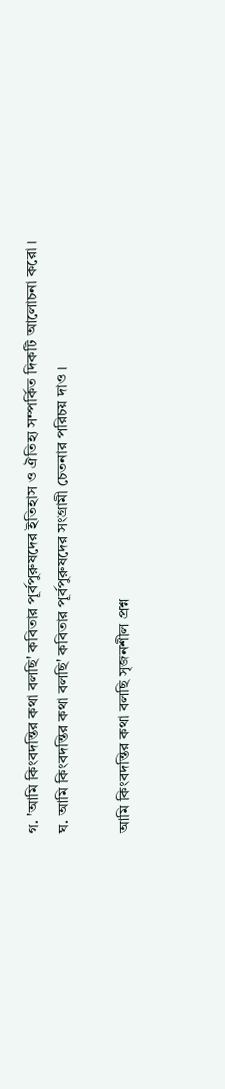গ. 'আমি কিংবদন্তির কথা বলছি' কবিতার পূর্বপুরুষদের ইতিহাস ও ঐতিহ্য সম্পর্কিত দিকটি আলোচনা করো ।
ঘ. আমি কিংবদন্তির কথা বলছি' কবিতার পূর্বপুরুষদের সংগ্রামী চেতনার পরিচয় দাও ।

আমি কিংবদন্তির কথা বলছি সৃজনশীল প্রশ্ন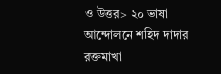ও উত্তর> ২০ ভাষা আন্দোলনে শহিদ দাদার রক্তমাখা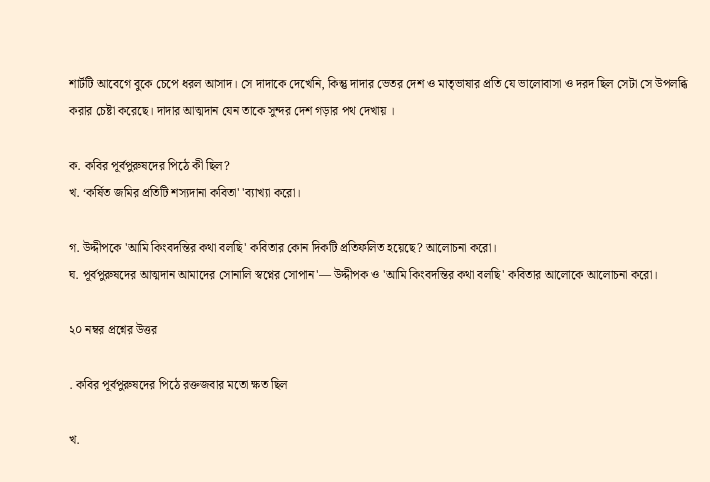শার্টটি আবেগে বুকে চেপে ধরল আসাদ। সে দাদাকে দেখেনি, কিন্তু দাদার ভেতর দেশ ও মাতৃভাষার প্রতি যে ভালোবাসা ও দরদ ছিল সেটা সে উপলব্ধি করার চেষ্টা করেছে। দাদার আত্মদান যেন তাকে সুন্দর দেশ গড়ার পথ দেখায় ।

ক. কবির পূর্বপুরুষদের পিঠে কী ছিল?
খ. ‘কর্ষিত জমির প্রতিটি শস্যদানা কবিতা' 'ব্যাখ্যা করো।

গ. উদ্দীপকে 'আমি কিংবদন্তির কথা বলছি' কবিতার কোন দিকটি প্রতিফলিত হয়েছে? আলোচনা করো।
ঘ. পূর্বপুরুষদের আত্মদান আমাদের সোনালি স্বপ্নের সোপান'— উদ্দীপক ও 'আমি কিংবদন্তির কথা বলছি' কবিতার আলোকে আলোচনা করো।

২০ নম্বর প্রশ্নের উত্তর

. কবির পূর্বপুরুষদের পিঠে রক্তজবার মতো ক্ষত ছিল

খ.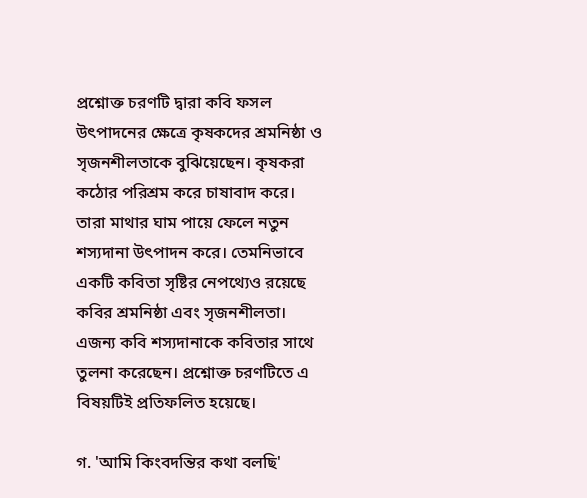প্রশ্নোক্ত চরণটি দ্বারা কবি ফসল উৎপাদনের ক্ষেত্রে কৃষকদের শ্রমনিষ্ঠা ও সৃজনশীলতাকে বুঝিয়েছেন। কৃষকরা কঠোর পরিশ্রম করে চাষাবাদ করে। তারা মাথার ঘাম পায়ে ফেলে নতুন শস্যদানা উৎপাদন করে। তেমনিভাবে একটি কবিতা সৃষ্টির নেপথ্যেও রয়েছে কবির শ্রমনিষ্ঠা এবং সৃজনশীলতা। এজন্য কবি শস্যদানাকে কবিতার সাথে তুলনা করেছেন। প্রশ্নোক্ত চরণটিতে এ বিষয়টিই প্রতিফলিত হয়েছে।

গ. 'আমি কিংবদন্তির কথা বলছি'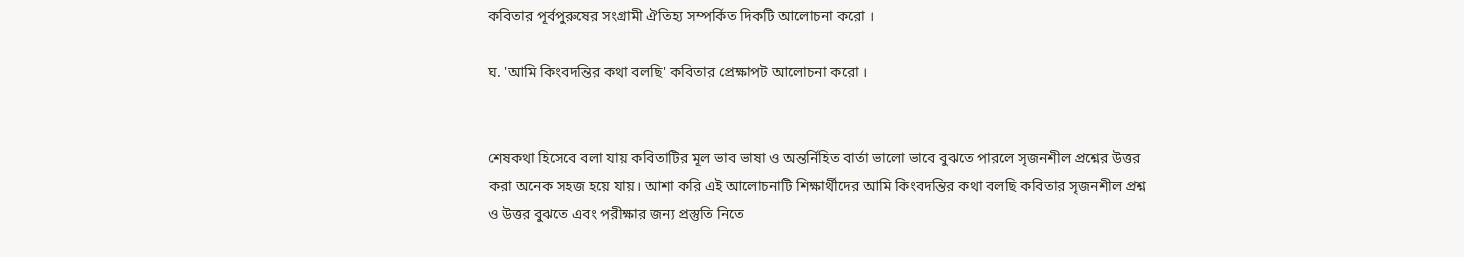কবিতার পূর্বপুরুষের সংগ্রামী ঐতিহ্য সম্পর্কিত দিকটি আলোচনা করো ।

ঘ. 'আমি কিংবদন্তির কথা বলছি' কবিতার প্রেক্ষাপট আলোচনা করো ।


শেষকথা হিসেবে বলা যায় কবিতাটির মূল ভাব ভাষা ও অন্তর্নিহিত বার্তা ভালো ভাবে বুঝতে পারলে সৃজনশীল প্রশ্নের উত্তর করা অনেক সহজ হয়ে যায়। আশা করি এই আলোচনাটি শিক্ষার্থীদের আমি কিংবদন্তির কথা বলছি কবিতার সৃজনশীল প্রশ্ন ও উত্তর বুঝতে এবং পরীক্ষার জন্য প্রস্তুতি নিতে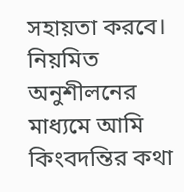সহায়তা করবে। নিয়মিত অনুশীলনের মাধ্যমে আমি কিংবদন্তির কথা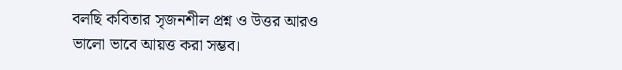বলছি কবিতার সৃজনশীল প্রশ্ন ও উত্তর আরও ভালো ভাবে আয়ত্ত করা সম্ভব।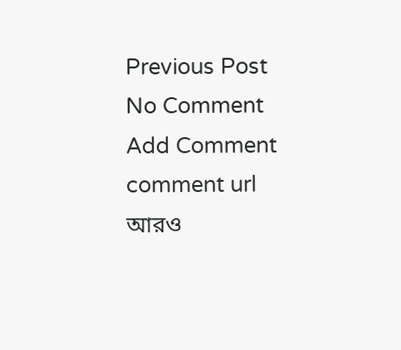Previous Post
No Comment
Add Comment
comment url
আরও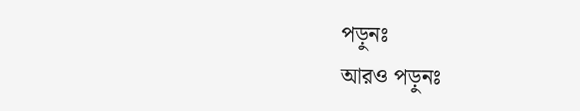পড়ুনঃ
আরও পড়ুনঃ